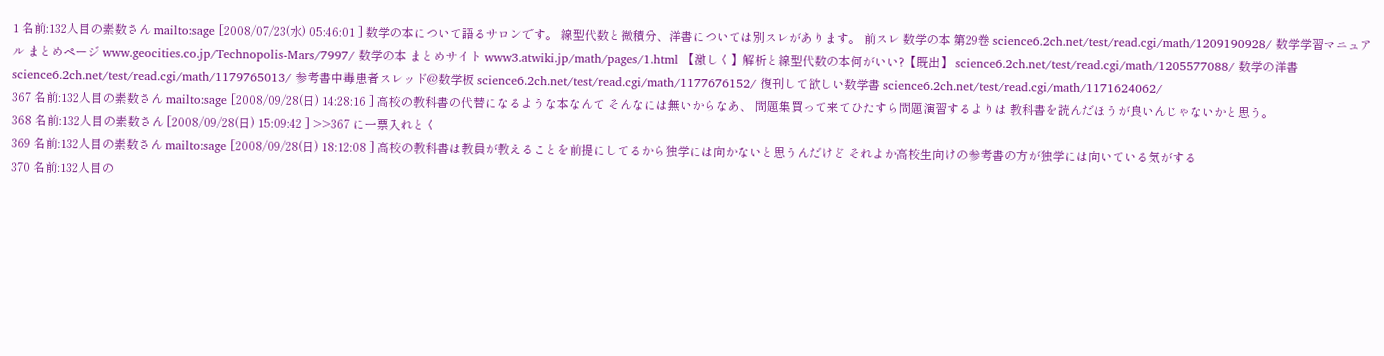1 名前:132人目の素数さん mailto:sage [2008/07/23(水) 05:46:01 ] 数学の本について語るサロンです。 線型代数と微積分、洋書については別スレがあります。 前スレ 数学の本 第29巻 science6.2ch.net/test/read.cgi/math/1209190928/ 数学学習マニュアル まとめページ www.geocities.co.jp/Technopolis-Mars/7997/ 数学の本 まとめサイト www3.atwiki.jp/math/pages/1.html 【激しく】解析と線型代数の本何がいい?【既出】 science6.2ch.net/test/read.cgi/math/1205577088/ 数学の洋書 science6.2ch.net/test/read.cgi/math/1179765013/ 参考書中毒患者スレッド@数学板 science6.2ch.net/test/read.cgi/math/1177676152/ 復刊して欲しい数学書 science6.2ch.net/test/read.cgi/math/1171624062/
367 名前:132人目の素数さん mailto:sage [2008/09/28(日) 14:28:16 ] 高校の教科書の代替になるような本なんて そんなには無いからなあ、 問題集買って来てひたすら問題演習するよりは 教科書を読んだほうが良いんじゃないかと思う。
368 名前:132人目の素数さん [2008/09/28(日) 15:09:42 ] >>367 に一票入れとく
369 名前:132人目の素数さん mailto:sage [2008/09/28(日) 18:12:08 ] 高校の教科書は教員が教えることを前提にしてるから独学には向かないと思うんだけど それよか高校生向けの参考書の方が独学には向いている気がする
370 名前:132人目の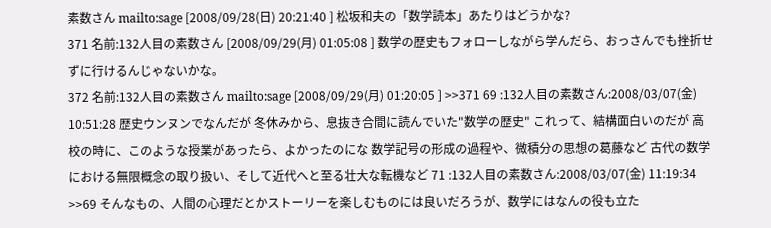素数さん mailto:sage [2008/09/28(日) 20:21:40 ] 松坂和夫の「数学読本」あたりはどうかな?
371 名前:132人目の素数さん [2008/09/29(月) 01:05:08 ] 数学の歴史もフォローしながら学んだら、おっさんでも挫折せずに行けるんじゃないかな。
372 名前:132人目の素数さん mailto:sage [2008/09/29(月) 01:20:05 ] >>371 69 :132人目の素数さん:2008/03/07(金) 10:51:28 歴史ウンヌンでなんだが 冬休みから、息抜き合間に読んでいた"数学の歴史" これって、結構面白いのだが 高校の時に、このような授業があったら、よかったのにな 数学記号の形成の過程や、微積分の思想の葛藤など 古代の数学における無限概念の取り扱い、そして近代へと至る壮大な転機など 71 :132人目の素数さん:2008/03/07(金) 11:19:34 >>69 そんなもの、人間の心理だとかストーリーを楽しむものには良いだろうが、数学にはなんの役も立た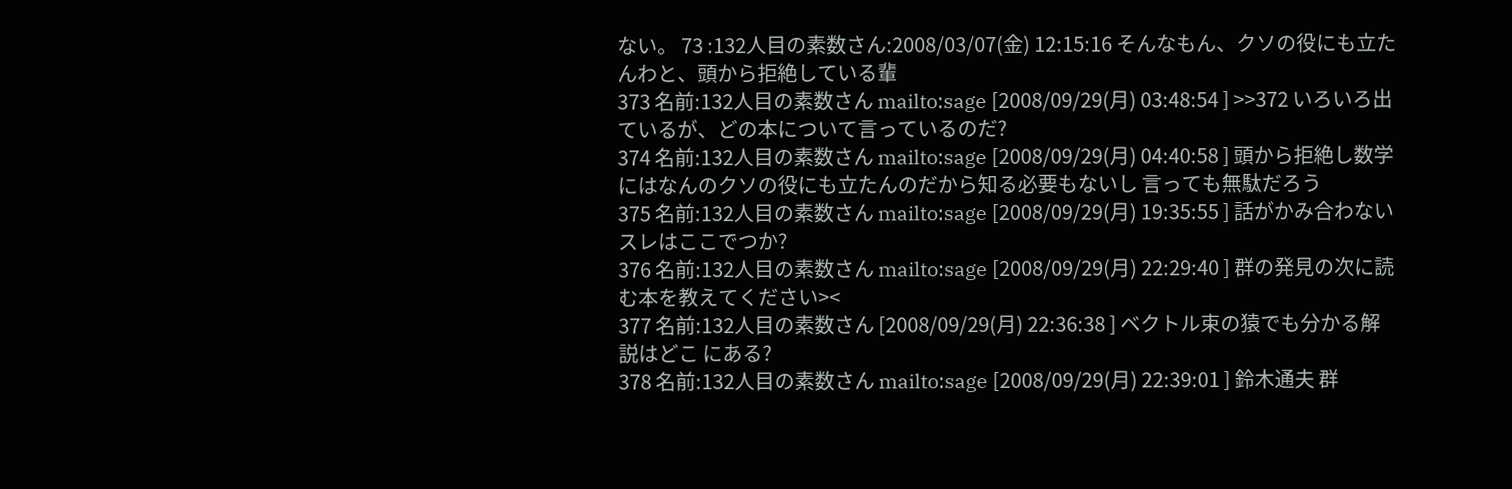ない。 73 :132人目の素数さん:2008/03/07(金) 12:15:16 そんなもん、クソの役にも立たんわと、頭から拒絶している輩
373 名前:132人目の素数さん mailto:sage [2008/09/29(月) 03:48:54 ] >>372 いろいろ出ているが、どの本について言っているのだ?
374 名前:132人目の素数さん mailto:sage [2008/09/29(月) 04:40:58 ] 頭から拒絶し数学にはなんのクソの役にも立たんのだから知る必要もないし 言っても無駄だろう
375 名前:132人目の素数さん mailto:sage [2008/09/29(月) 19:35:55 ] 話がかみ合わないスレはここでつか?
376 名前:132人目の素数さん mailto:sage [2008/09/29(月) 22:29:40 ] 群の発見の次に読む本を教えてください><
377 名前:132人目の素数さん [2008/09/29(月) 22:36:38 ] ベクトル束の猿でも分かる解説はどこ にある?
378 名前:132人目の素数さん mailto:sage [2008/09/29(月) 22:39:01 ] 鈴木通夫 群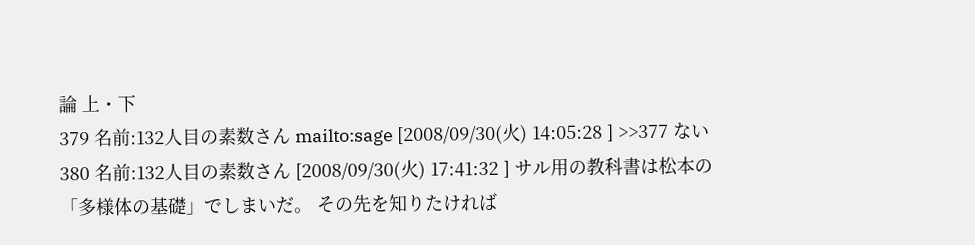論 上・下
379 名前:132人目の素数さん mailto:sage [2008/09/30(火) 14:05:28 ] >>377 ない
380 名前:132人目の素数さん [2008/09/30(火) 17:41:32 ] サル用の教科書は松本の「多様体の基礎」でしまいだ。 その先を知りたければ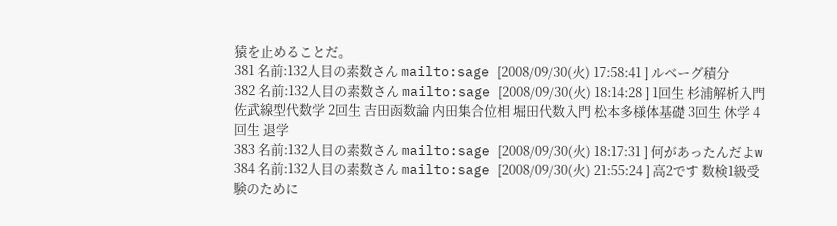猿を止めることだ。
381 名前:132人目の素数さん mailto:sage [2008/09/30(火) 17:58:41 ] ルベーグ積分
382 名前:132人目の素数さん mailto:sage [2008/09/30(火) 18:14:28 ] 1回生 杉浦解析入門 佐武線型代数学 2回生 吉田函数論 内田集合位相 堀田代数入門 松本多様体基礎 3回生 休学 4回生 退学
383 名前:132人目の素数さん mailto:sage [2008/09/30(火) 18:17:31 ] 何があったんだよw
384 名前:132人目の素数さん mailto:sage [2008/09/30(火) 21:55:24 ] 高2です 数検1級受験のために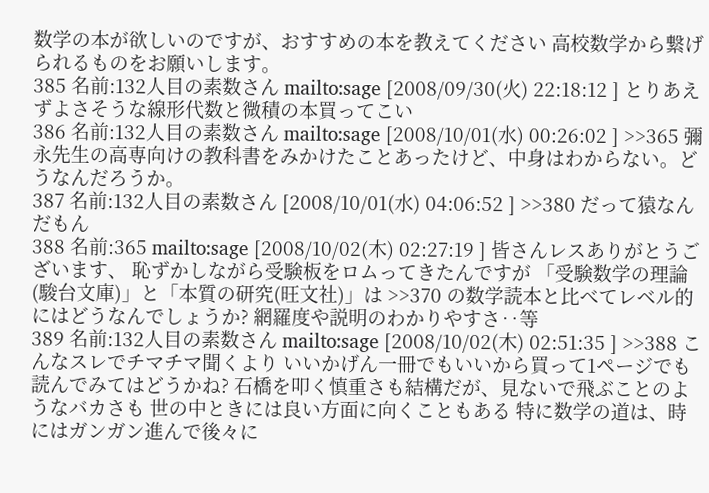数学の本が欲しいのですが、おすすめの本を教えてください 高校数学から繋げられるものをお願いします。
385 名前:132人目の素数さん mailto:sage [2008/09/30(火) 22:18:12 ] とりあえずよさそうな線形代数と微積の本買ってこい
386 名前:132人目の素数さん mailto:sage [2008/10/01(水) 00:26:02 ] >>365 彌永先生の高専向けの教科書をみかけたことあったけど、中身はわからない。どうなんだろうか。
387 名前:132人目の素数さん [2008/10/01(水) 04:06:52 ] >>380 だって猿なんだもん
388 名前:365 mailto:sage [2008/10/02(木) 02:27:19 ] 皆さんレスありがとうございます、 恥ずかしながら受験板をロムってきたんですが 「受験数学の理論(駿台文庫)」と「本質の研究(旺文社)」は >>370 の数学読本と比べてレベル的にはどうなんでしょうか? 網羅度や説明のわかりやすさ‥等
389 名前:132人目の素数さん mailto:sage [2008/10/02(木) 02:51:35 ] >>388 こんなスレでチマチマ聞くより いいかげん一冊でもいいから買って1ページでも読んでみてはどうかね? 石橋を叩く慎重さも結構だが、見ないで飛ぶことのようなバカさも 世の中ときには良い方面に向くこともある 特に数学の道は、時にはガンガン進んで後々に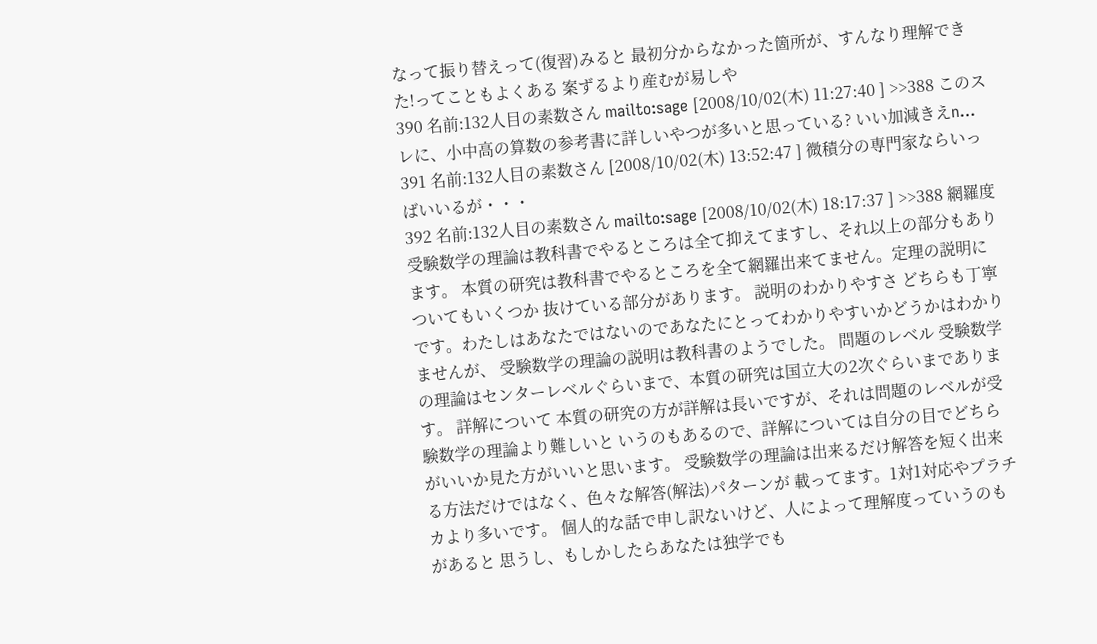なって振り替えって(復習)みると 最初分からなかった箇所が、すんなり理解できた!ってこともよくある 案ずるより産むが易しや
390 名前:132人目の素数さん mailto:sage [2008/10/02(木) 11:27:40 ] >>388 このスレに、小中高の算数の参考書に詳しいやつが多いと思っている? いい加減きえn…
391 名前:132人目の素数さん [2008/10/02(木) 13:52:47 ] 微積分の専門家ならいっばいいるが・・・
392 名前:132人目の素数さん mailto:sage [2008/10/02(木) 18:17:37 ] >>388 網羅度 受験数学の理論は教科書でやるところは全て抑えてますし、それ以上の部分もあります。 本質の研究は教科書でやるところを全て網羅出来てません。定理の説明についてもいくつか 抜けている部分があります。 説明のわかりやすさ どちらも丁寧です。わたしはあなたではないのであなたにとってわかりやすいかどうかはわかりませんが、 受験数学の理論の説明は教科書のようでした。 問題のレベル 受験数学の理論はセンターレベルぐらいまで、本質の研究は国立大の2次ぐらいまであります。 詳解について 本質の研究の方が詳解は長いですが、それは問題のレベルが受験数学の理論より難しいと いうのもあるので、詳解については自分の目でどちらがいいか見た方がいいと思います。 受験数学の理論は出来るだけ解答を短く出来る方法だけではなく、色々な解答(解法)パターンが 載ってます。1対1対応やプラチカより多いです。 個人的な話で申し訳ないけど、人によって理解度っていうのもがあると 思うし、もしかしたらあなたは独学でも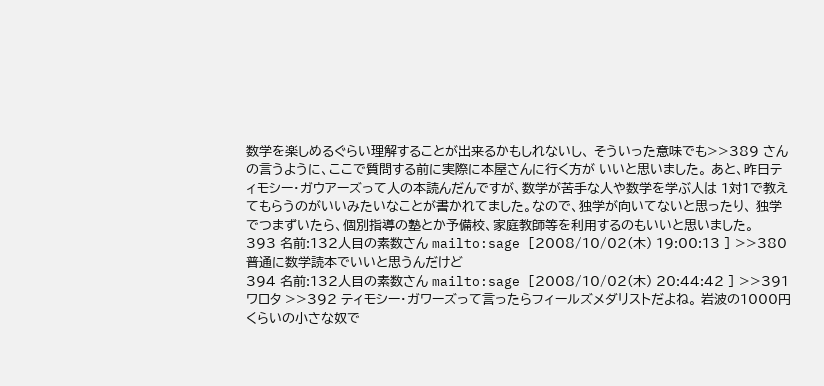数学を楽しめるぐらい理解することが出来るかもしれないし、 そういった意味でも>>389 さんの言うように、ここで質問する前に実際に本屋さんに行く方が いいと思いました。 あと、昨日ティモシー・ガウアーズって人の本読んだんですが、数学が苦手な人や数学を学ぶ人は 1対1で教えてもらうのがいいみたいなことが書かれてました。なので、独学が向いてないと思ったり、 独学でつまずいたら、個別指導の塾とか予備校、家庭教師等を利用するのもいいと思いました。
393 名前:132人目の素数さん mailto:sage [2008/10/02(木) 19:00:13 ] >>380 普通に数学読本でいいと思うんだけど
394 名前:132人目の素数さん mailto:sage [2008/10/02(木) 20:44:42 ] >>391 ワロタ >>392 ティモシー・ガワーズって言ったらフィールズメダリストだよね。 岩波の1000円くらいの小さな奴で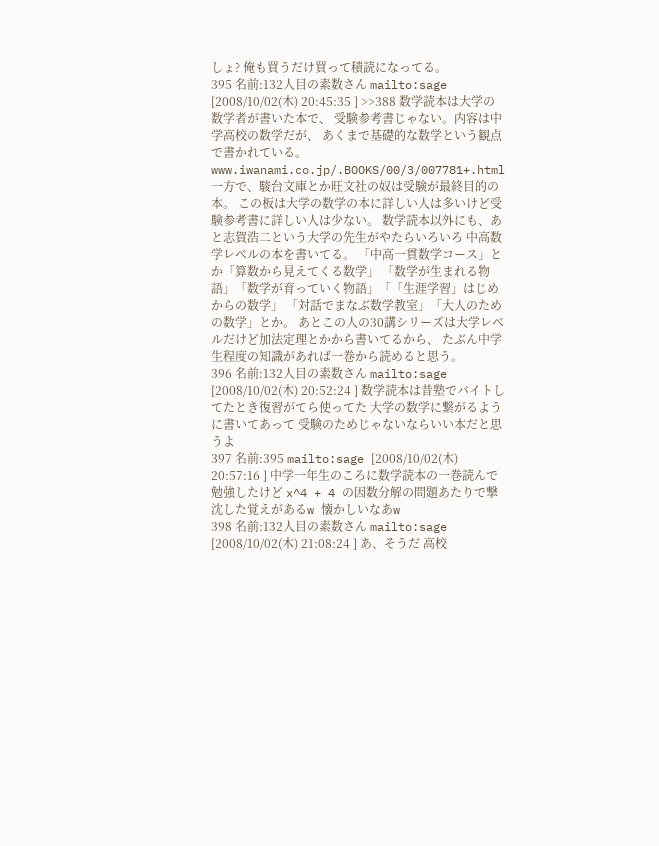しょ? 俺も買うだけ買って積読になってる。
395 名前:132人目の素数さん mailto:sage [2008/10/02(木) 20:45:35 ] >>388 数学読本は大学の数学者が書いた本で、 受験参考書じゃない。内容は中学高校の数学だが、 あくまで基礎的な数学という観点で書かれている。 www.iwanami.co.jp/.BOOKS/00/3/007781+.html 一方で、駿台文庫とか旺文社の奴は受験が最終目的の本。 この板は大学の数学の本に詳しい人は多いけど受験参考書に詳しい人は少ない。 数学読本以外にも、あと志賀浩二という大学の先生がやたらいろいろ 中高数学レベルの本を書いてる。 「中高一貫数学コース」とか「算数から見えてくる数学」 「数学が生まれる物語」「数学が育っていく物語」「「生涯学習」はじめからの数学」 「対話でまなぶ数学教室」「大人のための数学」とか。 あとこの人の30講シリーズは大学レベルだけど加法定理とかから書いてるから、 たぶん中学生程度の知識があれば一巻から読めると思う。
396 名前:132人目の素数さん mailto:sage [2008/10/02(木) 20:52:24 ] 数学読本は昔塾でバイトしてたとき復習がてら使ってた 大学の数学に繋がるように書いてあって 受験のためじゃないならいい本だと思うよ
397 名前:395 mailto:sage [2008/10/02(木) 20:57:16 ] 中学一年生のころに数学読本の一巻読んで勉強したけど x^4 + 4 の因数分解の問題あたりで撃沈した覚えがあるw 懐かしいなあw
398 名前:132人目の素数さん mailto:sage [2008/10/02(木) 21:08:24 ] あ、そうだ 高校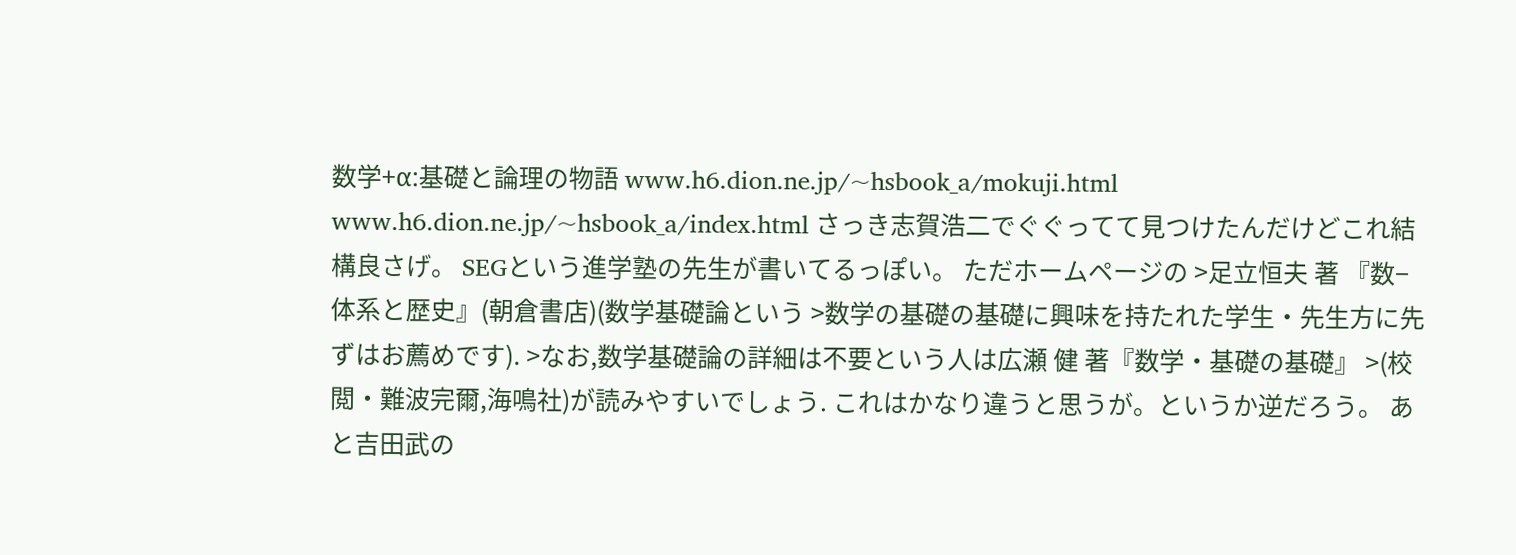数学+α:基礎と論理の物語 www.h6.dion.ne.jp/~hsbook_a/mokuji.html www.h6.dion.ne.jp/~hsbook_a/index.html さっき志賀浩二でぐぐってて見つけたんだけどこれ結構良さげ。 SEGという進学塾の先生が書いてるっぽい。 ただホームページの >足立恒夫 著 『数−体系と歴史』(朝倉書店)(数学基礎論という >数学の基礎の基礎に興味を持たれた学生・先生方に先ずはお薦めです). >なお,数学基礎論の詳細は不要という人は広瀬 健 著『数学・基礎の基礎』 >(校閲・難波完爾,海鳴社)が読みやすいでしょう. これはかなり違うと思うが。というか逆だろう。 あと吉田武の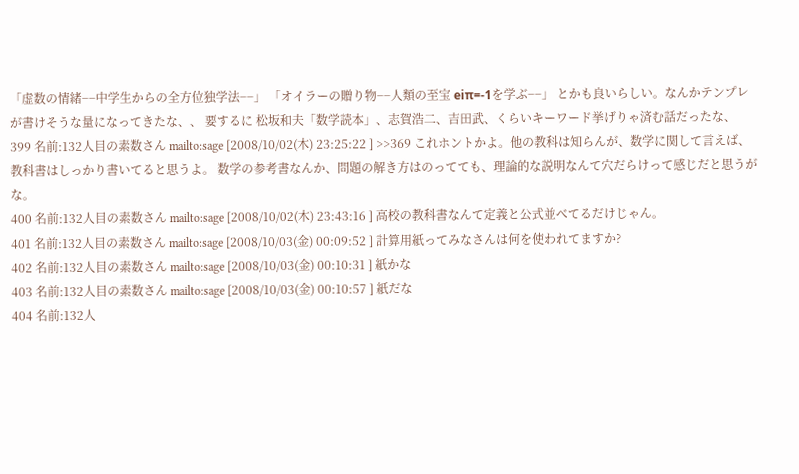「虚数の情緒−−中学生からの全方位独学法−−」 「オイラーの贈り物−−人類の至宝 eiπ=-1を学ぶ−−」 とかも良いらしい。なんかテンプレが書けそうな量になってきたな、、 要するに 松坂和夫「数学読本」、志賀浩二、吉田武、くらいキーワード挙げりゃ済む話だったな、
399 名前:132人目の素数さん mailto:sage [2008/10/02(木) 23:25:22 ] >>369 これホントかよ。他の教科は知らんが、数学に関して言えば、教科書はしっかり書いてると思うよ。 数学の参考書なんか、問題の解き方はのってても、理論的な説明なんて穴だらけって感じだと思うがな。
400 名前:132人目の素数さん mailto:sage [2008/10/02(木) 23:43:16 ] 高校の教科書なんて定義と公式並べてるだけじゃん。
401 名前:132人目の素数さん mailto:sage [2008/10/03(金) 00:09:52 ] 計算用紙ってみなさんは何を使われてますか?
402 名前:132人目の素数さん mailto:sage [2008/10/03(金) 00:10:31 ] 紙かな
403 名前:132人目の素数さん mailto:sage [2008/10/03(金) 00:10:57 ] 紙だな
404 名前:132人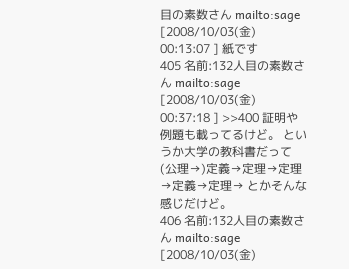目の素数さん mailto:sage [2008/10/03(金) 00:13:07 ] 紙です
405 名前:132人目の素数さん mailto:sage [2008/10/03(金) 00:37:18 ] >>400 証明や例題も載ってるけど。 というか大学の教科書だって (公理→)定義→定理→定理→定義→定理→ とかそんな感じだけど。
406 名前:132人目の素数さん mailto:sage [2008/10/03(金)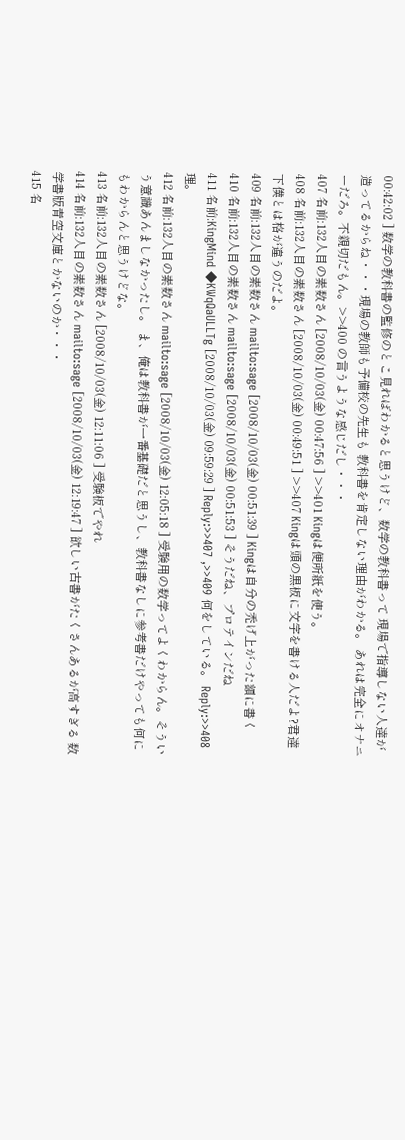00:42:02 ] 数学の教科書の監修のとこ見ればわかると思うけど、数学の教科書って 現場で指導しない人達が造ってるからね・・・現場の教師も予備校の先生も 教科書を肯定しない理由がわかる。 あれは完全にオナニーだろ。不親切だもん。>>400 の言うような感じだし・・・
407 名前:132人目の素数さん [2008/10/03(金) 00:47:56 ] >>401 Kingは便所紙を使う。
408 名前:132人目の素数さん [2008/10/03(金) 00:49:51 ] >>407 Kingは頭の黒板に文字を書ける人だよ?君達下僕とは格が違うのだよ。
409 名前:132人目の素数さん mailto:sage [2008/10/03(金) 00:51:39 ] Kingは自分の禿げ上がった額に書く
410 名前:132人目の素数さん mailto:sage [2008/10/03(金) 00:51:53 ] そうだね、プロテインだね
411 名前:KingMind ◆KWqQaULLTg [2008/10/03(金) 09:59:29 ] Reply:>>407 ,>>409 何をしている。 Reply:>>408 理。
412 名前:132人目の素数さん mailto:sage [2008/10/03(金) 12:05:18 ] 受験用の数学ってよくわからん。そういう意識あんましなかったし。 ま、俺は教科書が一番基礎だと思うし、教科書なしに参考書だけやっても何にもわからんと思うけどな。
413 名前:132人目の素数さん [2008/10/03(金) 12:11:06 ] 受験板でやれ
414 名前:132人目の素数さん mailto:sage [2008/10/03(金) 12:19:47 ] 欲しい古書がたくさんあるが高すぎる 数学書版青空文庫とかないのか・・・
415 名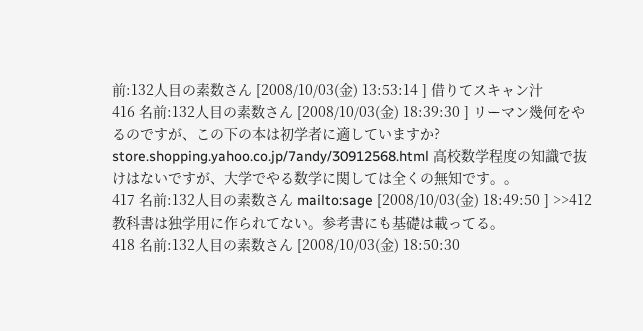前:132人目の素数さん [2008/10/03(金) 13:53:14 ] 借りてスキャン汁
416 名前:132人目の素数さん [2008/10/03(金) 18:39:30 ] リーマン幾何をやるのですが、この下の本は初学者に適していますか? store.shopping.yahoo.co.jp/7andy/30912568.html 高校数学程度の知識で抜けはないですが、大学でやる数学に関しては全くの無知です。。
417 名前:132人目の素数さん mailto:sage [2008/10/03(金) 18:49:50 ] >>412 教科書は独学用に作られてない。参考書にも基礎は載ってる。
418 名前:132人目の素数さん [2008/10/03(金) 18:50:30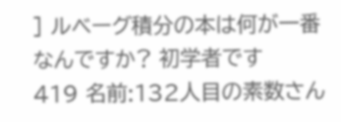] ルベーグ積分の本は何が一番なんですか? 初学者です
419 名前:132人目の素数さん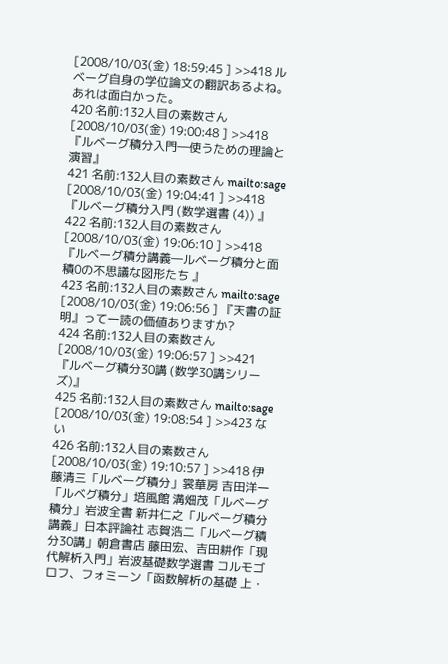[2008/10/03(金) 18:59:45 ] >>418 ルベーグ自身の学位論文の翻訳あるよね。あれは面白かった。
420 名前:132人目の素数さん [2008/10/03(金) 19:00:48 ] >>418 『ルベーグ積分入門―使うための理論と演習』
421 名前:132人目の素数さん mailto:sage [2008/10/03(金) 19:04:41 ] >>418 『ルベーグ積分入門 (数学選書 (4)) 』
422 名前:132人目の素数さん [2008/10/03(金) 19:06:10 ] >>418 『ルベーグ積分講義―ルベーグ積分と面積0の不思議な図形たち 』
423 名前:132人目の素数さん mailto:sage [2008/10/03(金) 19:06:56 ] 『天書の証明』って一読の価値ありますか?
424 名前:132人目の素数さん [2008/10/03(金) 19:06:57 ] >>421 『ルベーグ積分30講 (数学30講シリーズ)』
425 名前:132人目の素数さん mailto:sage [2008/10/03(金) 19:08:54 ] >>423 ない
426 名前:132人目の素数さん [2008/10/03(金) 19:10:57 ] >>418 伊藤清三「ルベーグ積分」裳華房 吉田洋一「ルベグ積分」培風館 溝畑茂「ルベーグ積分」岩波全書 新井仁之「ルベーグ積分講義」日本評論社 志賀浩二「ルベーグ積分30講」朝倉書店 藤田宏、吉田耕作「現代解析入門」岩波基礎数学選書 コルモゴロフ、フォミーン「函数解析の基礎 上・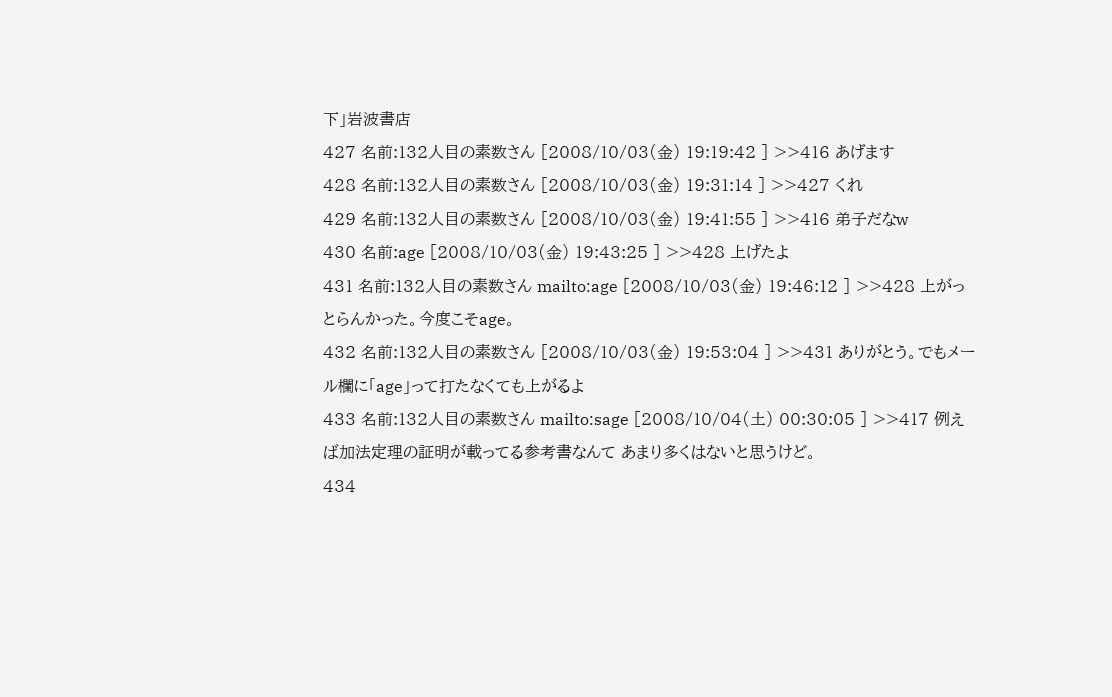下」岩波書店
427 名前:132人目の素数さん [2008/10/03(金) 19:19:42 ] >>416 あげます
428 名前:132人目の素数さん [2008/10/03(金) 19:31:14 ] >>427 くれ
429 名前:132人目の素数さん [2008/10/03(金) 19:41:55 ] >>416 弟子だなw
430 名前:age [2008/10/03(金) 19:43:25 ] >>428 上げたよ
431 名前:132人目の素数さん mailto:age [2008/10/03(金) 19:46:12 ] >>428 上がっとらんかった。今度こそage。
432 名前:132人目の素数さん [2008/10/03(金) 19:53:04 ] >>431 ありがとう。でもメール欄に「age」って打たなくても上がるよ
433 名前:132人目の素数さん mailto:sage [2008/10/04(土) 00:30:05 ] >>417 例えば加法定理の証明が載ってる参考書なんて あまり多くはないと思うけど。
434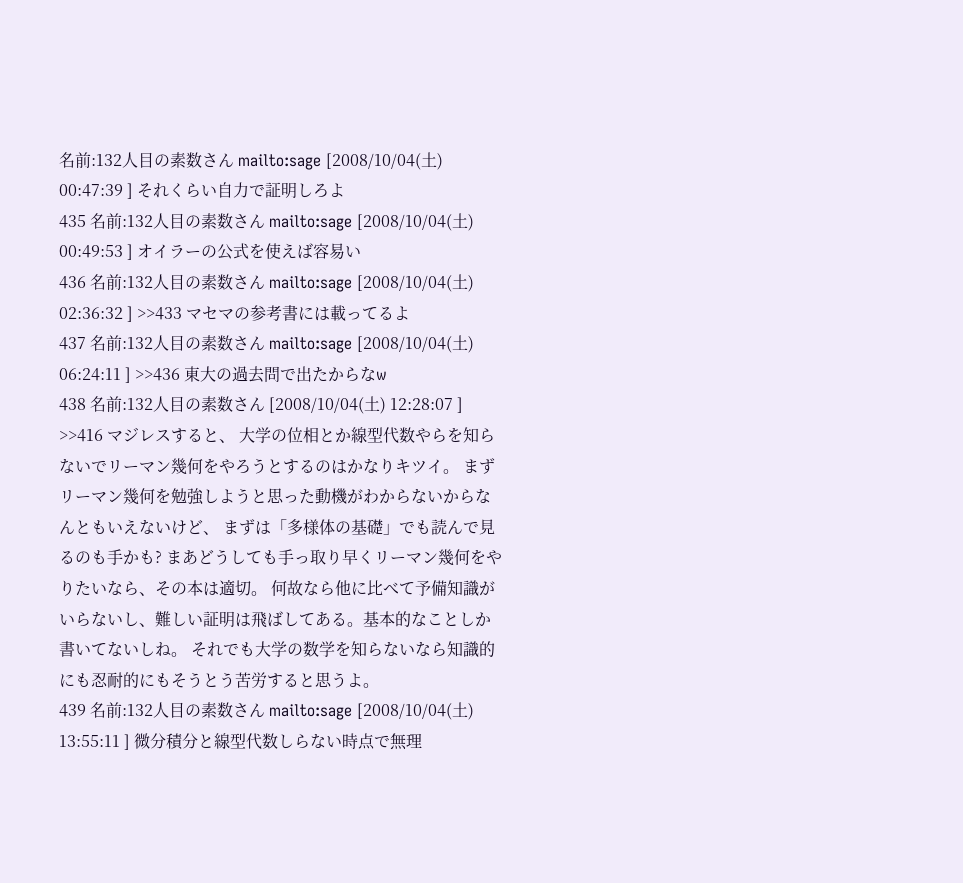名前:132人目の素数さん mailto:sage [2008/10/04(土) 00:47:39 ] それくらい自力で証明しろよ
435 名前:132人目の素数さん mailto:sage [2008/10/04(土) 00:49:53 ] オイラーの公式を使えば容易い
436 名前:132人目の素数さん mailto:sage [2008/10/04(土) 02:36:32 ] >>433 マセマの参考書には載ってるよ
437 名前:132人目の素数さん mailto:sage [2008/10/04(土) 06:24:11 ] >>436 東大の過去問で出たからなw
438 名前:132人目の素数さん [2008/10/04(土) 12:28:07 ] >>416 マジレスすると、 大学の位相とか線型代数やらを知らないでリーマン幾何をやろうとするのはかなりキツイ。 まずリーマン幾何を勉強しようと思った動機がわからないからなんともいえないけど、 まずは「多様体の基礎」でも読んで見るのも手かも? まあどうしても手っ取り早くリーマン幾何をやりたいなら、その本は適切。 何故なら他に比べて予備知識がいらないし、難しい証明は飛ばしてある。基本的なことしか書いてないしね。 それでも大学の数学を知らないなら知識的にも忍耐的にもそうとう苦労すると思うよ。
439 名前:132人目の素数さん mailto:sage [2008/10/04(土) 13:55:11 ] 微分積分と線型代数しらない時点で無理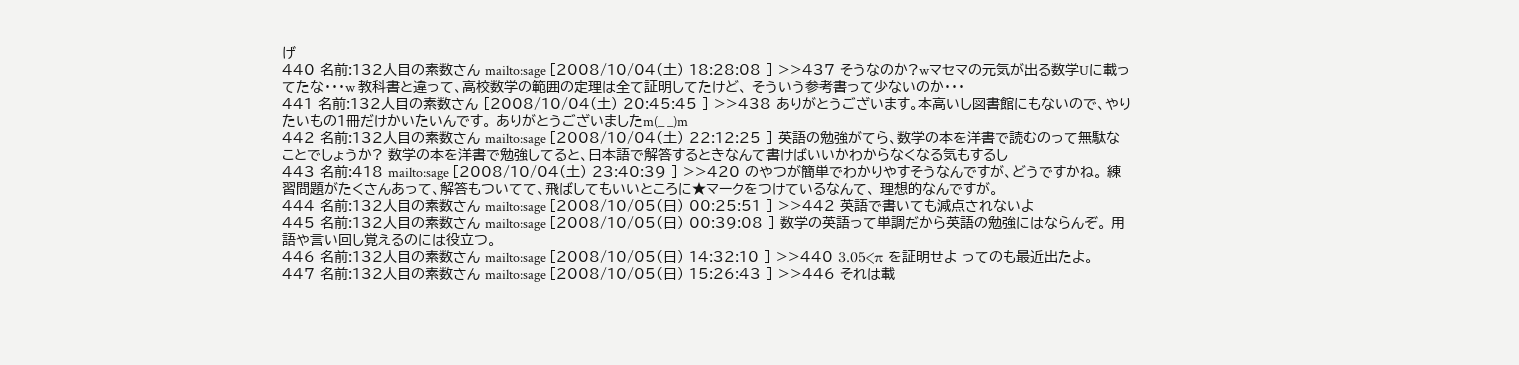げ
440 名前:132人目の素数さん mailto:sage [2008/10/04(土) 18:28:08 ] >>437 そうなのか?wマセマの元気が出る数学Uに載ってたな・・・w 教科書と違って、高校数学の範囲の定理は全て証明してたけど、 そういう参考書って少ないのか・・・
441 名前:132人目の素数さん [2008/10/04(土) 20:45:45 ] >>438 ありがとうございます。本高いし図書館にもないので、やりたいもの1冊だけかいたいんです。 ありがとうございましたm(_ _)m
442 名前:132人目の素数さん mailto:sage [2008/10/04(土) 22:12:25 ] 英語の勉強がてら、数学の本を洋書で読むのって無駄なことでしょうか? 数学の本を洋書で勉強してると、日本語で解答するときなんて書けばいいかわからなくなる気もするし
443 名前:418 mailto:sage [2008/10/04(土) 23:40:39 ] >>420 のやつが簡単でわかりやすそうなんですが、どうですかね。 練習問題がたくさんあって、解答もついてて、飛ばしてもいいところに★マークをつけているなんて、 理想的なんですが。
444 名前:132人目の素数さん mailto:sage [2008/10/05(日) 00:25:51 ] >>442 英語で書いても減点されないよ
445 名前:132人目の素数さん mailto:sage [2008/10/05(日) 00:39:08 ] 数学の英語って単調だから英語の勉強にはならんぞ。 用語や言い回し覚えるのには役立つ。
446 名前:132人目の素数さん mailto:sage [2008/10/05(日) 14:32:10 ] >>440 3.05<π を証明せよ ってのも最近出たよ。
447 名前:132人目の素数さん mailto:sage [2008/10/05(日) 15:26:43 ] >>446 それは載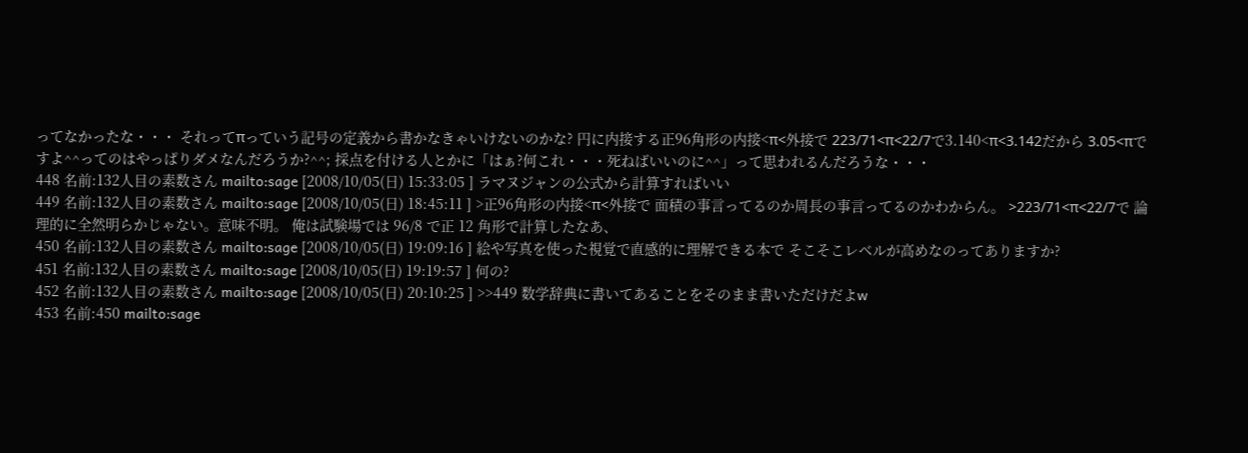ってなかったな・・・ それってπっていう記号の定義から書かなきゃいけないのかな? 円に内接する正96角形の内接<π<外接で 223/71<π<22/7で3.140<π<3.142だから 3.05<πですよ^^ってのはやっぱりダメなんだろうか?^^; 採点を付ける人とかに「はぁ?何これ・・・死ねばいいのに^^」って思われるんだろうな・・・
448 名前:132人目の素数さん mailto:sage [2008/10/05(日) 15:33:05 ] ラマヌジャンの公式から計算すればいい
449 名前:132人目の素数さん mailto:sage [2008/10/05(日) 18:45:11 ] >正96角形の内接<π<外接で 面積の事言ってるのか周長の事言ってるのかわからん。 >223/71<π<22/7で 論理的に全然明らかじゃない。意味不明。 俺は試験場では 96/8 で正 12 角形で計算したなあ、
450 名前:132人目の素数さん mailto:sage [2008/10/05(日) 19:09:16 ] 絵や写真を使った視覚で直感的に理解できる本で そこそこレベルが高めなのってありますか?
451 名前:132人目の素数さん mailto:sage [2008/10/05(日) 19:19:57 ] 何の?
452 名前:132人目の素数さん mailto:sage [2008/10/05(日) 20:10:25 ] >>449 数学辞典に書いてあることをそのまま書いただけだよw
453 名前:450 mailto:sage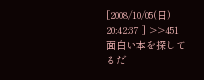[2008/10/05(日) 20:42:37 ] >>451 面白い本を探してるだ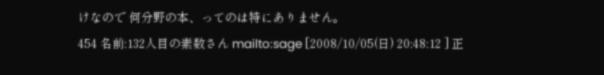けなので 何分野の本、ってのは特にありません。
454 名前:132人目の素数さん mailto:sage [2008/10/05(日) 20:48:12 ] 正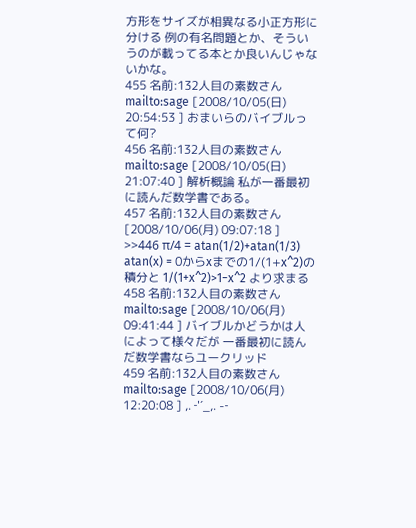方形をサイズが相異なる小正方形に分ける 例の有名問題とか、そういうのが載ってる本とか良いんじゃないかな。
455 名前:132人目の素数さん mailto:sage [2008/10/05(日) 20:54:53 ] おまいらのバイブルって何?
456 名前:132人目の素数さん mailto:sage [2008/10/05(日) 21:07:40 ] 解析概論 私が一番最初に読んだ数学書である。
457 名前:132人目の素数さん [2008/10/06(月) 09:07:18 ] >>446 π/4 = atan(1/2)+atan(1/3) atan(x) = 0からxまでの1/(1+x^2)の積分と 1/(1+x^2)>1−x^2 より求まる
458 名前:132人目の素数さん mailto:sage [2008/10/06(月) 09:41:44 ] バイブルかどうかは人によって様々だが 一番最初に読んだ数学書ならユークリッド
459 名前:132人目の素数さん mailto:sage [2008/10/06(月) 12:20:08 ] ,. ‐'´_,. -‐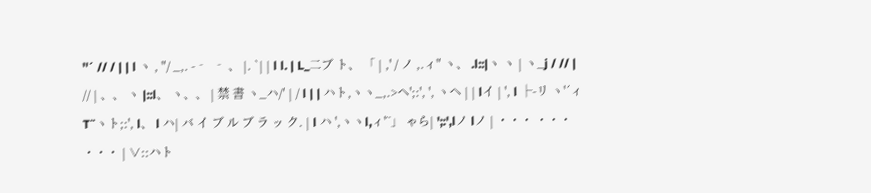''´ // / | | l ヽ , '′/ _,. -‐  ‐ 、 |. `| | l l. | L_二ブ ト、 「 | ,' / ノ ,.ィ'′ ヽ、 .l::|ヽ ヽ | ヽ_j / // | // | 、、 ヽ |::l、 ヽ、、 | 禁 書 ヽ_ハ/′ | / l | | ハト,ヽヽ_,.>ヘ';:', ', ヽヘ | | lイ | ', l ├-リ ヽ'´ィT¨ヽト;:', l、 l ハ| バ イ ブ ル ブ ラ ッ ク. | l ハ ',ヽヽl,ィ'¨」 ゃら| ';:',lノ lノ | ・・・ ・・・ ・・・ | ∨::ハト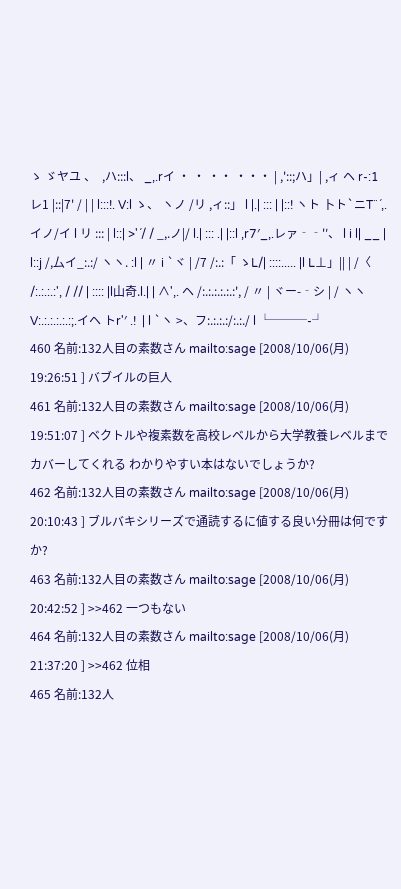ゝ ゞヤユ 、  ,ハ:::l、 _,.rイ ・ ・ ・・ ・・・ | ,'::;ハ」| ,ィ ヘ r‐:1 レ1 |::|7' / | | l:::!. V:l ゝ、 ヽノ /リ ,ィ::」 l |.| ::: | |::! ヽト 卜ト`ニT¨´,.イノ/イ l リ ::: | l::| >'´/ / _,.ノ|/ l.| ::: .| |::l ,r7′_,.レァ‐‐'′、 l i l| __ | l::j /,厶イ_:.:/ ヽヽ. :l | 〃 i `ヾ | /7 /:.:「 ゝL/| ::::..... |l L⊥」|| | /〈 /:.:.:.:', / // | :::: |l山奇.l.| | ∧',. ヘ /:.:.:.:.:.:', / 〃 | ヾー-‐シ | / ヽヽ V:.:.:.:.:.:;.イヘ トr'′ .!  | l `ヽ >、フ:.:.:.:/:.:./ l └───‐┘
460 名前:132人目の素数さん mailto:sage [2008/10/06(月) 19:26:51 ] バブイルの巨人
461 名前:132人目の素数さん mailto:sage [2008/10/06(月) 19:51:07 ] ベクトルや複素数を高校レベルから大学教養レベルまでカバーしてくれる わかりやすい本はないでしょうか?
462 名前:132人目の素数さん mailto:sage [2008/10/06(月) 20:10:43 ] ブルバキシリーズで通読するに値する良い分冊は何ですか?
463 名前:132人目の素数さん mailto:sage [2008/10/06(月) 20:42:52 ] >>462 一つもない
464 名前:132人目の素数さん mailto:sage [2008/10/06(月) 21:37:20 ] >>462 位相
465 名前:132人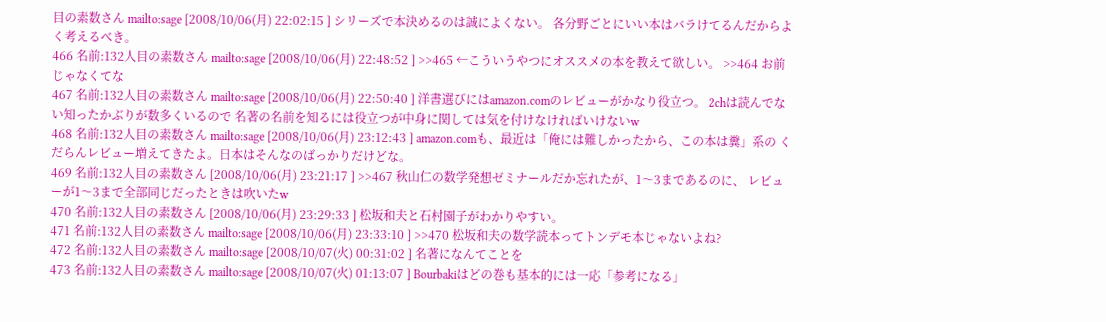目の素数さん mailto:sage [2008/10/06(月) 22:02:15 ] シリーズで本決めるのは誠によくない。 各分野ごとにいい本はバラけてるんだからよく考えるべき。
466 名前:132人目の素数さん mailto:sage [2008/10/06(月) 22:48:52 ] >>465 ←こういうやつにオススメの本を教えて欲しい。 >>464 お前じゃなくてな
467 名前:132人目の素数さん mailto:sage [2008/10/06(月) 22:50:40 ] 洋書選びにはamazon.comのレビューがかなり役立つ。 2chは読んでない知ったかぶりが数多くいるので 名著の名前を知るには役立つが中身に関しては気を付けなければいけないw
468 名前:132人目の素数さん mailto:sage [2008/10/06(月) 23:12:43 ] amazon.comも、最近は「俺には難しかったから、この本は糞」系の くだらんレビュー増えてきたよ。日本はそんなのばっかりだけどな。
469 名前:132人目の素数さん [2008/10/06(月) 23:21:17 ] >>467 秋山仁の数学発想ゼミナールだか忘れたが、1〜3まであるのに、 レビューが1〜3まで全部同じだったときは吹いたw
470 名前:132人目の素数さん [2008/10/06(月) 23:29:33 ] 松坂和夫と石村園子がわかりやすい。
471 名前:132人目の素数さん mailto:sage [2008/10/06(月) 23:33:10 ] >>470 松坂和夫の数学読本ってトンデモ本じゃないよね?
472 名前:132人目の素数さん mailto:sage [2008/10/07(火) 00:31:02 ] 名著になんてことを
473 名前:132人目の素数さん mailto:sage [2008/10/07(火) 01:13:07 ] Bourbakiはどの巻も基本的には一応「参考になる」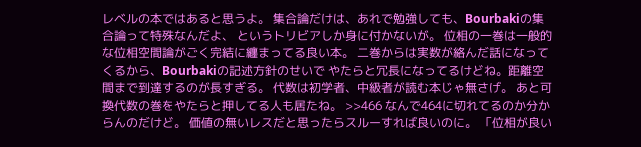レベルの本ではあると思うよ。 集合論だけは、あれで勉強しても、Bourbakiの集合論って特殊なんだよ、 というトリビアしか身に付かないが。 位相の一巻は一般的な位相空間論がごく完結に纏まってる良い本。 二巻からは実数が絡んだ話になってくるから、Bourbakiの記述方針のせいで やたらと冗長になってるけどね。距離空間まで到達するのが長すぎる。 代数は初学者、中級者が読む本じゃ無さげ。 あと可換代数の巻をやたらと押してる人も居たね。 >>466 なんで464に切れてるのか分からんのだけど。 価値の無いレスだと思ったらスルーすれば良いのに。 「位相が良い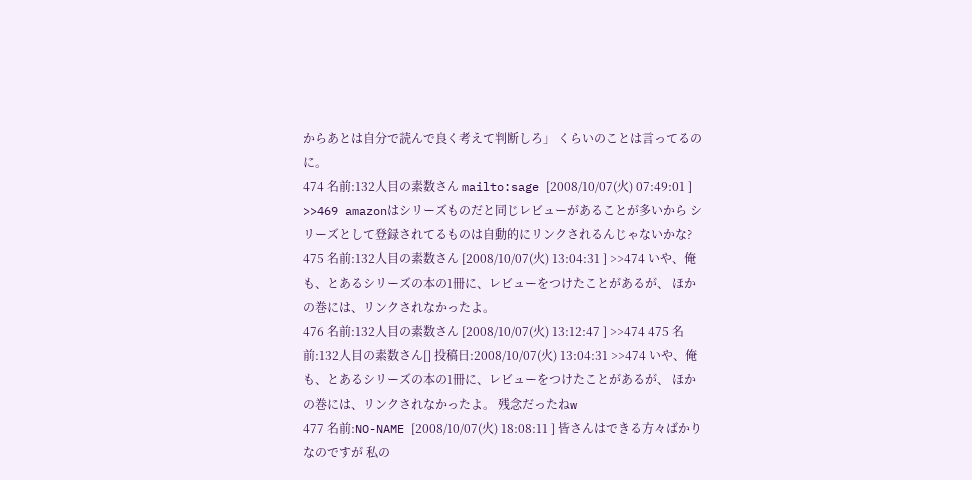からあとは自分で読んで良く考えて判断しろ」 くらいのことは言ってるのに。
474 名前:132人目の素数さん mailto:sage [2008/10/07(火) 07:49:01 ] >>469 amazonはシリーズものだと同じレビューがあることが多いから シリーズとして登録されてるものは自動的にリンクされるんじゃないかな?
475 名前:132人目の素数さん [2008/10/07(火) 13:04:31 ] >>474 いや、俺も、とあるシリーズの本の1冊に、レビューをつけたことがあるが、 ほかの巻には、リンクされなかったよ。
476 名前:132人目の素数さん [2008/10/07(火) 13:12:47 ] >>474 475 名前:132人目の素数さん[] 投稿日:2008/10/07(火) 13:04:31 >>474 いや、俺も、とあるシリーズの本の1冊に、レビューをつけたことがあるが、 ほかの巻には、リンクされなかったよ。 残念だったねw
477 名前:NO-NAME [2008/10/07(火) 18:08:11 ] 皆さんはできる方々ばかりなのですが 私の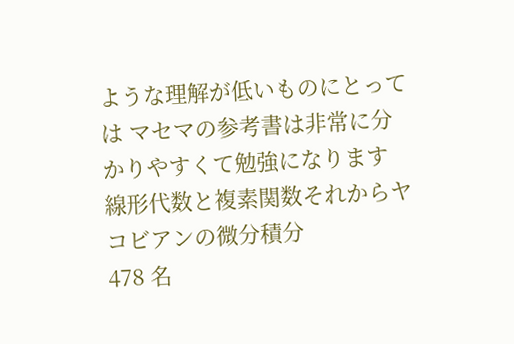ような理解が低いものにとっては マセマの参考書は非常に分かりやすくて勉強になります 線形代数と複素関数それからヤコビアンの微分積分
478 名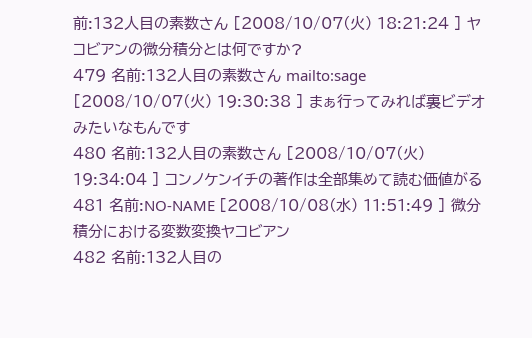前:132人目の素数さん [2008/10/07(火) 18:21:24 ] ヤコビアンの微分積分とは何ですか?
479 名前:132人目の素数さん mailto:sage [2008/10/07(火) 19:30:38 ] まぁ行ってみれば裏ビデオみたいなもんです
480 名前:132人目の素数さん [2008/10/07(火) 19:34:04 ] コンノケンイチの著作は全部集めて読む価値がる
481 名前:NO-NAME [2008/10/08(水) 11:51:49 ] 微分積分における変数変換ヤコビアン
482 名前:132人目の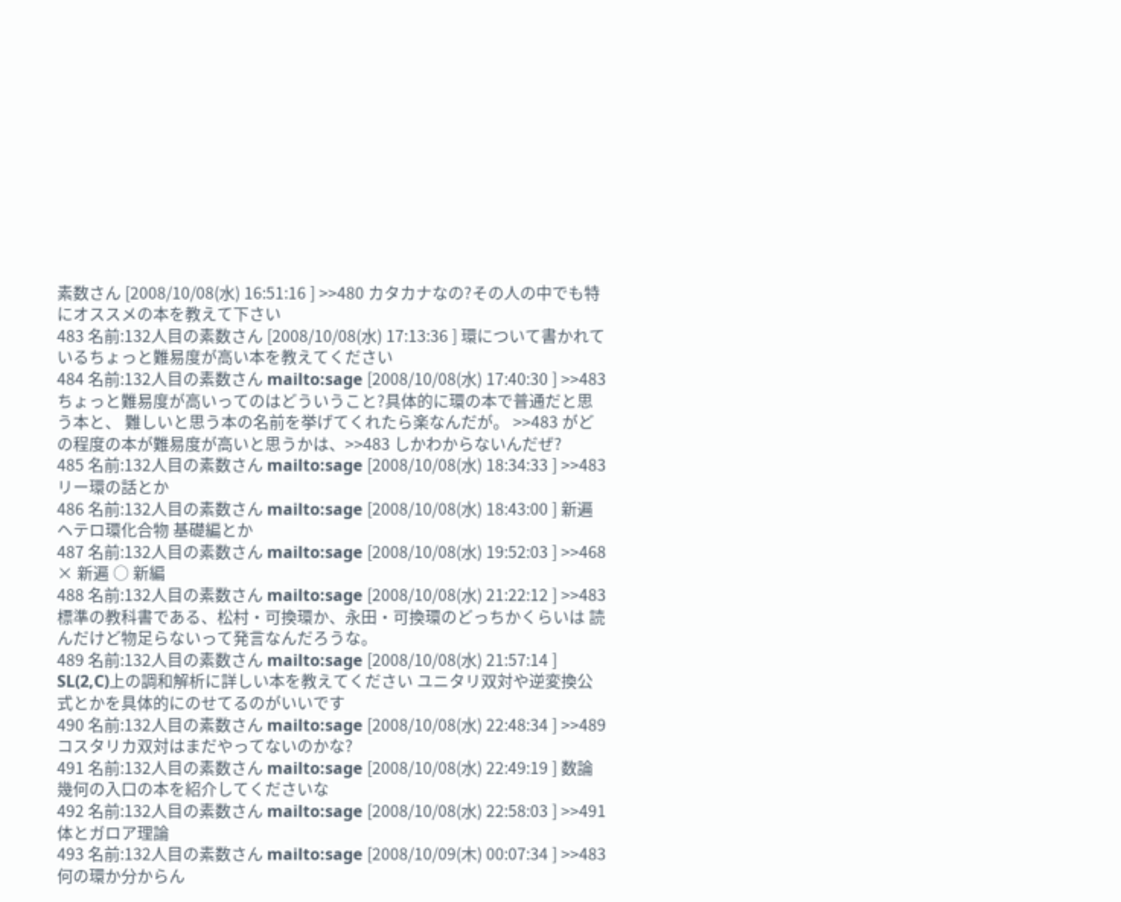素数さん [2008/10/08(水) 16:51:16 ] >>480 カタカナなの?その人の中でも特にオススメの本を教えて下さい
483 名前:132人目の素数さん [2008/10/08(水) 17:13:36 ] 環について書かれているちょっと難易度が高い本を教えてください
484 名前:132人目の素数さん mailto:sage [2008/10/08(水) 17:40:30 ] >>483 ちょっと難易度が高いってのはどういうこと?具体的に環の本で普通だと思う本と、 難しいと思う本の名前を挙げてくれたら楽なんだが。 >>483 がどの程度の本が難易度が高いと思うかは、>>483 しかわからないんだぜ?
485 名前:132人目の素数さん mailto:sage [2008/10/08(水) 18:34:33 ] >>483 リー環の話とか
486 名前:132人目の素数さん mailto:sage [2008/10/08(水) 18:43:00 ] 新遍ヘテロ環化合物 基礎編とか
487 名前:132人目の素数さん mailto:sage [2008/10/08(水) 19:52:03 ] >>468 × 新遍 ○ 新編
488 名前:132人目の素数さん mailto:sage [2008/10/08(水) 21:22:12 ] >>483 標準の教科書である、松村・可換環か、永田・可換環のどっちかくらいは 読んだけど物足らないって発言なんだろうな。
489 名前:132人目の素数さん mailto:sage [2008/10/08(水) 21:57:14 ] SL(2,C)上の調和解析に詳しい本を教えてください ユニタリ双対や逆変換公式とかを具体的にのせてるのがいいです
490 名前:132人目の素数さん mailto:sage [2008/10/08(水) 22:48:34 ] >>489 コスタリカ双対はまだやってないのかな?
491 名前:132人目の素数さん mailto:sage [2008/10/08(水) 22:49:19 ] 数論幾何の入口の本を紹介してくださいな
492 名前:132人目の素数さん mailto:sage [2008/10/08(水) 22:58:03 ] >>491 体とガロア理論
493 名前:132人目の素数さん mailto:sage [2008/10/09(木) 00:07:34 ] >>483 何の環か分からん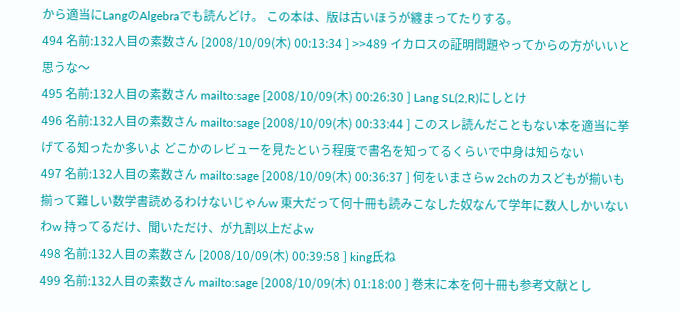から適当にLangのAlgebraでも読んどけ。 この本は、版は古いほうが纏まってたりする。
494 名前:132人目の素数さん [2008/10/09(木) 00:13:34 ] >>489 イカロスの証明問題やってからの方がいいと思うな〜
495 名前:132人目の素数さん mailto:sage [2008/10/09(木) 00:26:30 ] Lang SL(2,R)にしとけ
496 名前:132人目の素数さん mailto:sage [2008/10/09(木) 00:33:44 ] このスレ読んだこともない本を適当に挙げてる知ったか多いよ どこかのレビューを見たという程度で書名を知ってるくらいで中身は知らない
497 名前:132人目の素数さん mailto:sage [2008/10/09(木) 00:36:37 ] 何をいまさらw 2chのカスどもが揃いも揃って難しい数学書読めるわけないじゃんw 東大だって何十冊も読みこなした奴なんて学年に数人しかいないわw 持ってるだけ、聞いただけ、が九割以上だよw
498 名前:132人目の素数さん [2008/10/09(木) 00:39:58 ] king氏ね
499 名前:132人目の素数さん mailto:sage [2008/10/09(木) 01:18:00 ] 巻末に本を何十冊も参考文献とし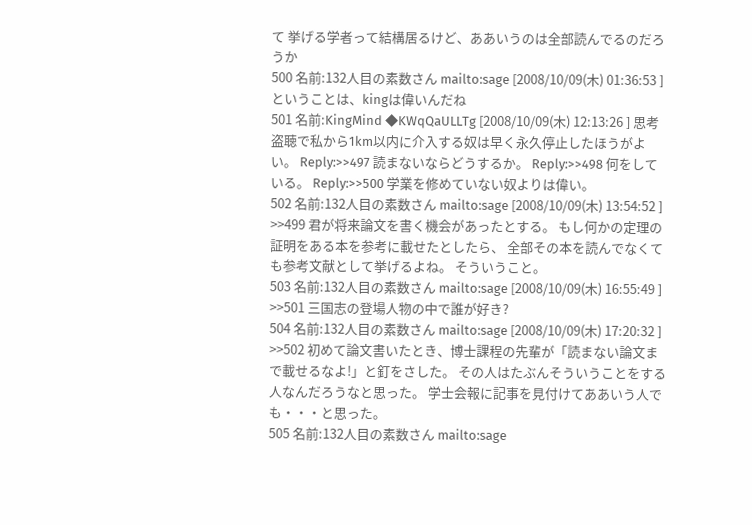て 挙げる学者って結構居るけど、ああいうのは全部読んでるのだろうか
500 名前:132人目の素数さん mailto:sage [2008/10/09(木) 01:36:53 ] ということは、kingは偉いんだね
501 名前:KingMind ◆KWqQaULLTg [2008/10/09(木) 12:13:26 ] 思考盗聴で私から1km以内に介入する奴は早く永久停止したほうがよい。 Reply:>>497 読まないならどうするか。 Reply:>>498 何をしている。 Reply:>>500 学業を修めていない奴よりは偉い。
502 名前:132人目の素数さん mailto:sage [2008/10/09(木) 13:54:52 ] >>499 君が将来論文を書く機会があったとする。 もし何かの定理の証明をある本を参考に載せたとしたら、 全部その本を読んでなくても参考文献として挙げるよね。 そういうこと。
503 名前:132人目の素数さん mailto:sage [2008/10/09(木) 16:55:49 ] >>501 三国志の登場人物の中で誰が好き?
504 名前:132人目の素数さん mailto:sage [2008/10/09(木) 17:20:32 ] >>502 初めて論文書いたとき、博士課程の先輩が「読まない論文まで載せるなよ!」と釘をさした。 その人はたぶんそういうことをする人なんだろうなと思った。 学士会報に記事を見付けてああいう人でも・・・と思った。
505 名前:132人目の素数さん mailto:sage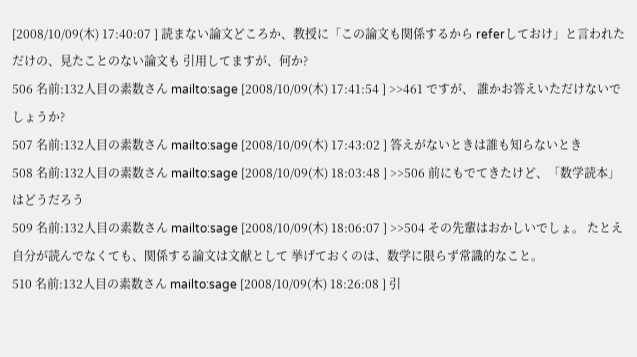[2008/10/09(木) 17:40:07 ] 読まない論文どころか、教授に「この論文も関係するから referしておけ」と言われただけの、見たことのない論文も 引用してますが、何か?
506 名前:132人目の素数さん mailto:sage [2008/10/09(木) 17:41:54 ] >>461 ですが、 誰かお答えいただけないでしょうか?
507 名前:132人目の素数さん mailto:sage [2008/10/09(木) 17:43:02 ] 答えがないときは誰も知らないとき
508 名前:132人目の素数さん mailto:sage [2008/10/09(木) 18:03:48 ] >>506 前にもでてきたけど、「数学読本」はどうだろう
509 名前:132人目の素数さん mailto:sage [2008/10/09(木) 18:06:07 ] >>504 その先輩はおかしいでしょ。 たとえ自分が読んでなくても、関係する論文は文献として 挙げておくのは、数学に限らず常識的なこと。
510 名前:132人目の素数さん mailto:sage [2008/10/09(木) 18:26:08 ] 引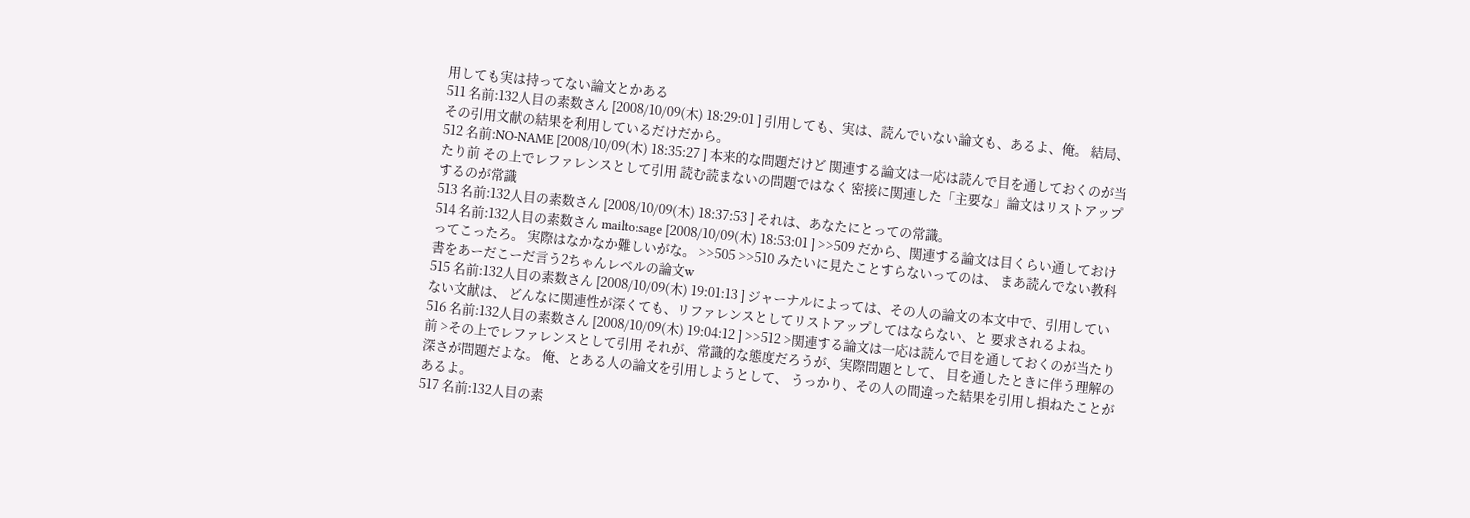用しても実は持ってない論文とかある
511 名前:132人目の素数さん [2008/10/09(木) 18:29:01 ] 引用しても、実は、読んでいない論文も、あるよ、俺。 結局、その引用文献の結果を利用しているだけだから。
512 名前:NO-NAME [2008/10/09(木) 18:35:27 ] 本来的な問題だけど 関連する論文は一応は読んで目を通しておくのが当たり前 その上でレファレンスとして引用 読む読まないの問題ではなく 密接に関連した「主要な」論文はリストアップするのが常識
513 名前:132人目の素数さん [2008/10/09(木) 18:37:53 ] それは、あなたにとっての常識。
514 名前:132人目の素数さん mailto:sage [2008/10/09(木) 18:53:01 ] >>509 だから、関連する論文は目くらい通しておけってこったろ。 実際はなかなか難しいがな。 >>505 >>510 みたいに見たことすらないってのは、 まあ読んでない教科書をあーだこーだ言う2ちゃんレベルの論文w
515 名前:132人目の素数さん [2008/10/09(木) 19:01:13 ] ジャーナルによっては、その人の論文の本文中で、引用していない文献は、 どんなに関連性が深くても、リファレンスとしてリストアップしてはならない、と 要求されるよね。
516 名前:132人目の素数さん [2008/10/09(木) 19:04:12 ] >>512 >関連する論文は一応は読んで目を通しておくのが当たり前 >その上でレファレンスとして引用 それが、常識的な態度だろうが、実際問題として、 目を通したときに伴う理解の深さが問題だよな。 俺、とある人の論文を引用しようとして、 うっかり、その人の間違った結果を引用し損ねたことがあるよ。
517 名前:132人目の素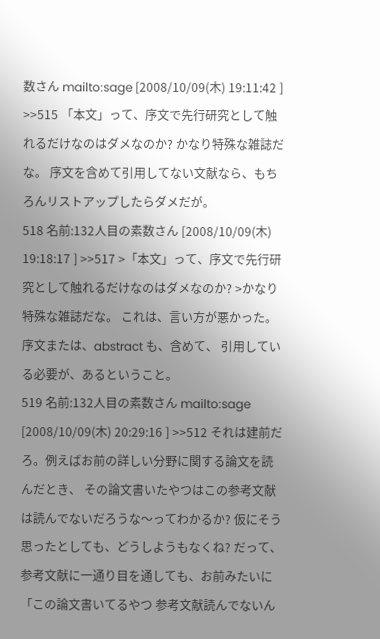数さん mailto:sage [2008/10/09(木) 19:11:42 ] >>515 「本文」って、序文で先行研究として触れるだけなのはダメなのか? かなり特殊な雑誌だな。 序文を含めて引用してない文献なら、もちろんリストアップしたらダメだが。
518 名前:132人目の素数さん [2008/10/09(木) 19:18:17 ] >>517 >「本文」って、序文で先行研究として触れるだけなのはダメなのか? >かなり特殊な雑誌だな。 これは、言い方が悪かった。序文または、abstract も、含めて、 引用している必要が、あるということ。
519 名前:132人目の素数さん mailto:sage [2008/10/09(木) 20:29:16 ] >>512 それは建前だろ。例えばお前の詳しい分野に関する論文を読んだとき、 その論文書いたやつはこの参考文献は読んでないだろうな〜ってわかるか? 仮にそう思ったとしても、どうしようもなくね? だって、参考文献に一通り目を通しても、お前みたいに「この論文書いてるやつ 参考文献読んでないん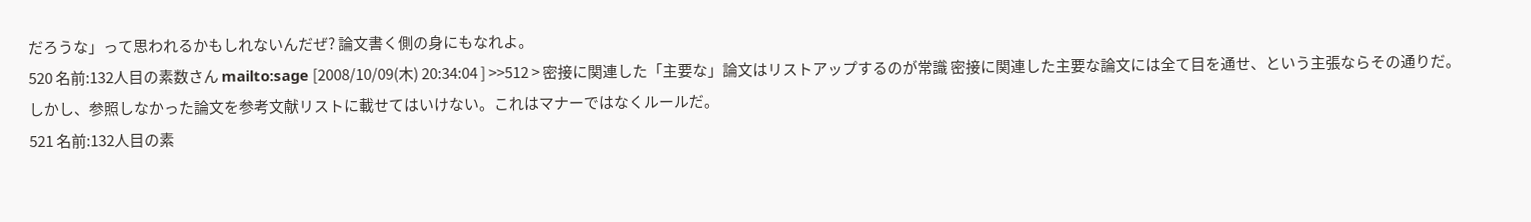だろうな」って思われるかもしれないんだぜ? 論文書く側の身にもなれよ。
520 名前:132人目の素数さん mailto:sage [2008/10/09(木) 20:34:04 ] >>512 > 密接に関連した「主要な」論文はリストアップするのが常識 密接に関連した主要な論文には全て目を通せ、という主張ならその通りだ。 しかし、参照しなかった論文を参考文献リストに載せてはいけない。これはマナーではなくルールだ。
521 名前:132人目の素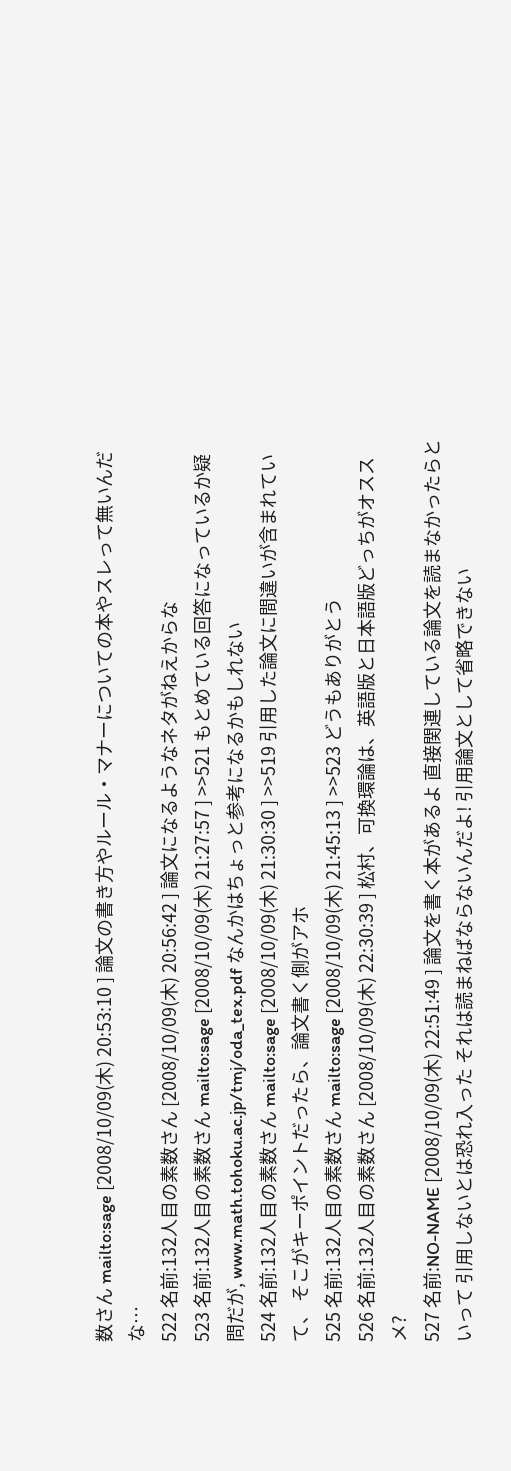数さん mailto:sage [2008/10/09(木) 20:53:10 ] 論文の書き方やルール・マナーについての本やスレって無いんだな…
522 名前:132人目の素数さん [2008/10/09(木) 20:56:42 ] 論文になるようなネタがねえからな
523 名前:132人目の素数さん mailto:sage [2008/10/09(木) 21:27:57 ] >>521 もとめている回答になっているか疑問だが, www.math.tohoku.ac.jp/tmj/oda_tex.pdf なんかはちょっと参考になるかもしれない
524 名前:132人目の素数さん mailto:sage [2008/10/09(木) 21:30:30 ] >>519 引用した論文に間違いが含まれていて、 そこがキーポイントだったら、論文書く側がアホ
525 名前:132人目の素数さん mailto:sage [2008/10/09(木) 21:45:13 ] >>523 どうもありがとう
526 名前:132人目の素数さん [2008/10/09(木) 22:30:39 ] 松村、可換環論は、英語版と日本語版どっちがオススメ?
527 名前:NO-NAME [2008/10/09(木) 22:51:49 ] 論文を書く本があるよ 直接関連している論文を読まなかったらといって 引用しないとは恐れ入った それは読まねばならないんだよ! 引用論文として省略できない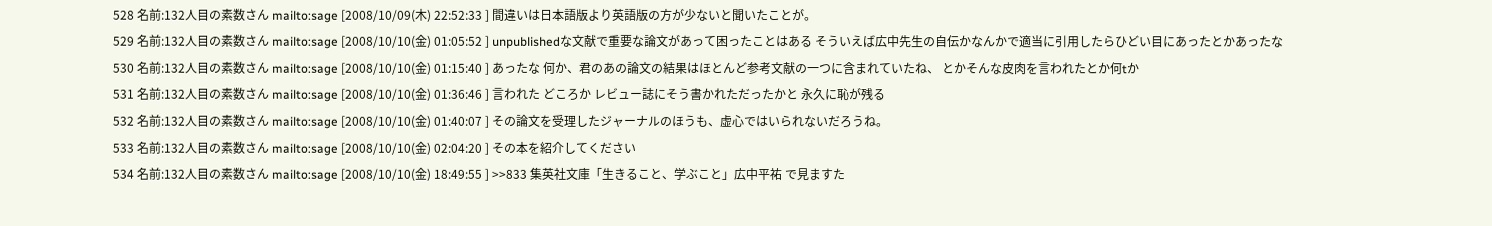528 名前:132人目の素数さん mailto:sage [2008/10/09(木) 22:52:33 ] 間違いは日本語版より英語版の方が少ないと聞いたことが。
529 名前:132人目の素数さん mailto:sage [2008/10/10(金) 01:05:52 ] unpublishedな文献で重要な論文があって困ったことはある そういえば広中先生の自伝かなんかで適当に引用したらひどい目にあったとかあったな
530 名前:132人目の素数さん mailto:sage [2008/10/10(金) 01:15:40 ] あったな 何か、君のあの論文の結果はほとんど参考文献の一つに含まれていたね、 とかそんな皮肉を言われたとか何tか
531 名前:132人目の素数さん mailto:sage [2008/10/10(金) 01:36:46 ] 言われた どころか レビュー誌にそう書かれただったかと 永久に恥が残る
532 名前:132人目の素数さん mailto:sage [2008/10/10(金) 01:40:07 ] その論文を受理したジャーナルのほうも、虚心ではいられないだろうね。
533 名前:132人目の素数さん mailto:sage [2008/10/10(金) 02:04:20 ] その本を紹介してください
534 名前:132人目の素数さん mailto:sage [2008/10/10(金) 18:49:55 ] >>833 集英社文庫「生きること、学ぶこと」広中平祐 で見ますた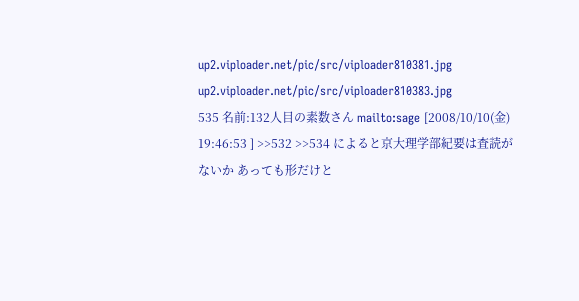up2.viploader.net/pic/src/viploader810381.jpg up2.viploader.net/pic/src/viploader810383.jpg
535 名前:132人目の素数さん mailto:sage [2008/10/10(金) 19:46:53 ] >>532 >>534 によると京大理学部紀要は査読がないか あっても形だけと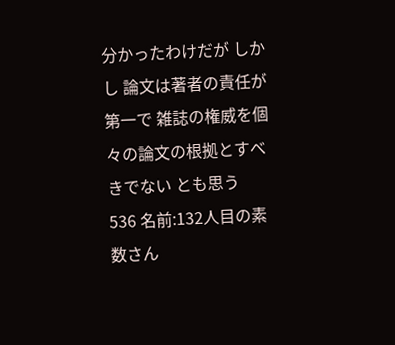分かったわけだが しかし 論文は著者の責任が第一で 雑誌の権威を個々の論文の根拠とすべきでない とも思う
536 名前:132人目の素数さん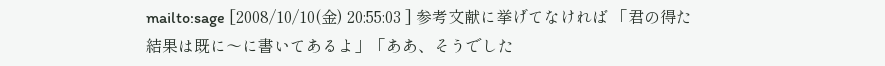mailto:sage [2008/10/10(金) 20:55:03 ] 参考文献に挙げてなければ 「君の得た結果は既に〜に書いてあるよ」「ああ、そうでした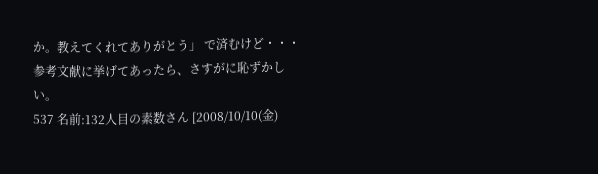か。教えてくれてありがとう」 で済むけど・・・ 参考文献に挙げてあったら、さすがに恥ずかしい。
537 名前:132人目の素数さん [2008/10/10(金)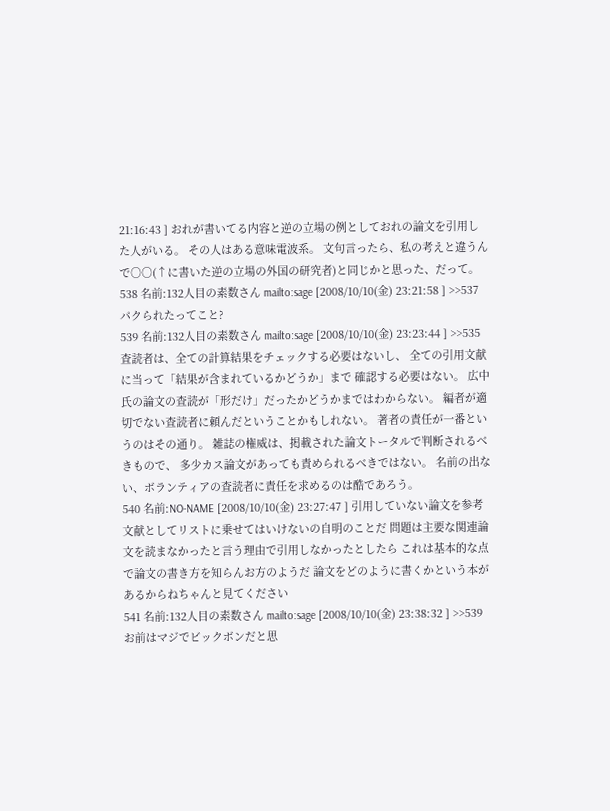21:16:43 ] おれが書いてる内容と逆の立場の例としておれの論文を引用した人がいる。 その人はある意味電波系。 文句言ったら、私の考えと違うんで○○(↑に書いた逆の立場の外国の研究者)と同じかと思った、だって。
538 名前:132人目の素数さん mailto:sage [2008/10/10(金) 23:21:58 ] >>537 パクられたってこと?
539 名前:132人目の素数さん mailto:sage [2008/10/10(金) 23:23:44 ] >>535 査読者は、全ての計算結果をチェックする必要はないし、 全ての引用文献に当って「結果が含まれているかどうか」まで 確認する必要はない。 広中氏の論文の査読が「形だけ」だったかどうかまではわからない。 編者が適切でない査読者に頼んだということかもしれない。 著者の責任が一番というのはその通り。 雑誌の権威は、掲載された論文トータルで判断されるべきもので、 多少カス論文があっても責められるべきではない。 名前の出ない、ボランティアの査読者に責任を求めるのは酷であろう。
540 名前:NO-NAME [2008/10/10(金) 23:27:47 ] 引用していない論文を参考文献としてリストに乗せてはいけないの自明のことだ 問題は主要な関連論文を読まなかったと言う理由で引用しなかったとしたら これは基本的な点で論文の書き方を知らんお方のようだ 論文をどのように書くかという本があるからねちゃんと見てください
541 名前:132人目の素数さん mailto:sage [2008/10/10(金) 23:38:32 ] >>539 お前はマジでビックボンだと思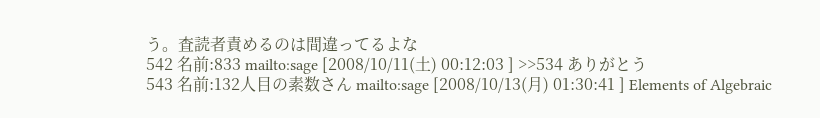う。査読者責めるのは間違ってるよな
542 名前:833 mailto:sage [2008/10/11(土) 00:12:03 ] >>534 ありがとう
543 名前:132人目の素数さん mailto:sage [2008/10/13(月) 01:30:41 ] Elements of Algebraic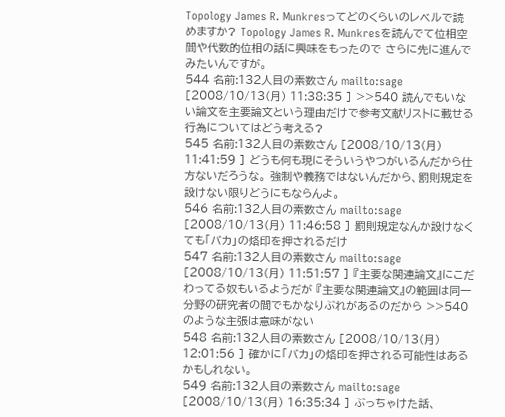Topology James R. Munkresってどのくらいのレベルで読めますか? Topology James R. Munkresを読んでて位相空間や代数的位相の話に興味をもったので さらに先に進んでみたいんですが。
544 名前:132人目の素数さん mailto:sage [2008/10/13(月) 11:38:35 ] >>540 読んでもいない論文を主要論文という理由だけで参考文献リストに載せる行為についてはどう考える?
545 名前:132人目の素数さん [2008/10/13(月) 11:41:59 ] どうも何も現にそういうやつがいるんだから仕方ないだろうな。 強制や義務ではないんだから、罰則規定を設けない限りどうにもならんよ。
546 名前:132人目の素数さん mailto:sage [2008/10/13(月) 11:46:58 ] 罰則規定なんか設けなくても「バカ」の烙印を押されるだけ
547 名前:132人目の素数さん mailto:sage [2008/10/13(月) 11:51:57 ] 『主要な関連論文』にこだわってる奴もいるようだが 『主要な関連論文』の範囲は同一分野の研究者の間でもかなりぶれがあるのだから >>540 のような主張は意味がない
548 名前:132人目の素数さん [2008/10/13(月) 12:01:56 ] 確かに「バカ」の烙印を押される可能性はあるかもしれない。
549 名前:132人目の素数さん mailto:sage [2008/10/13(月) 16:35:34 ] ぶっちゃけた話、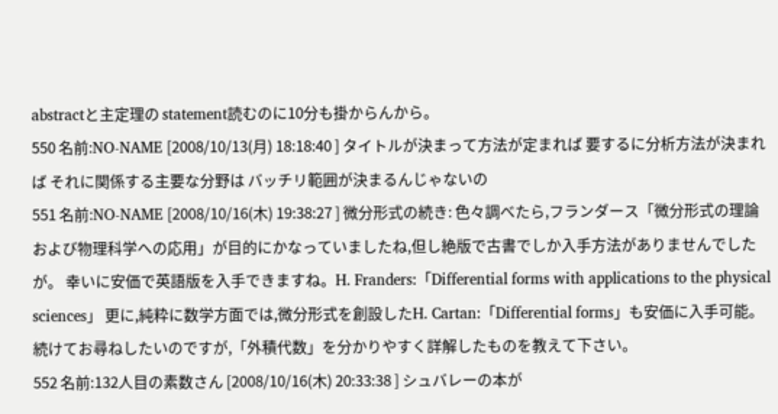abstractと主定理の statement読むのに10分も掛からんから。
550 名前:NO-NAME [2008/10/13(月) 18:18:40 ] タイトルが決まって方法が定まれば 要するに分析方法が決まれば それに関係する主要な分野は バッチリ範囲が決まるんじゃないの
551 名前:NO-NAME [2008/10/16(木) 19:38:27 ] 微分形式の続き: 色々調べたら,フランダース「微分形式の理論および物理科学への応用」が目的にかなっていましたね,但し絶版で古書でしか入手方法がありませんでしたが。 幸いに安価で英語版を入手できますね。H. Franders:「Differential forms with applications to the physical sciences」 更に,純粋に数学方面では,微分形式を創設したH. Cartan:「Differential forms」も安価に入手可能。 続けてお尋ねしたいのですが,「外積代数」を分かりやすく詳解したものを教えて下さい。
552 名前:132人目の素数さん [2008/10/16(木) 20:33:38 ] シュバレーの本が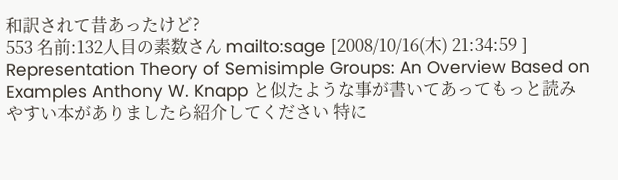和訳されて昔あったけど?
553 名前:132人目の素数さん mailto:sage [2008/10/16(木) 21:34:59 ] Representation Theory of Semisimple Groups: An Overview Based on Examples Anthony W. Knapp と似たような事が書いてあってもっと読みやすい本がありましたら紹介してください 特に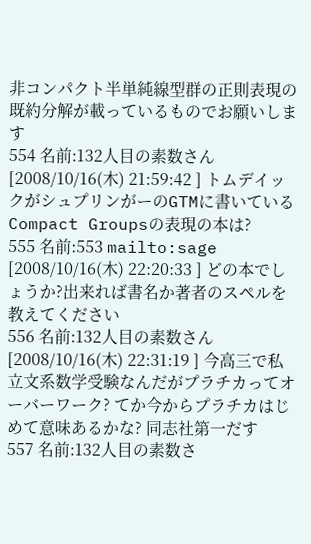非コンパクト半単純線型群の正則表現の既約分解が載っているものでお願いします
554 名前:132人目の素数さん [2008/10/16(木) 21:59:42 ] トムデイックがシュプリンがーのGTMに書いているCompact Groupsの表現の本は?
555 名前:553 mailto:sage [2008/10/16(木) 22:20:33 ] どの本でしょうか?出来れば書名か著者のスペルを教えてください
556 名前:132人目の素数さん [2008/10/16(木) 22:31:19 ] 今高三で私立文系数学受験なんだがプラチカってオーバーワーク? てか今からプラチカはじめて意味あるかな? 同志社第一だす
557 名前:132人目の素数さ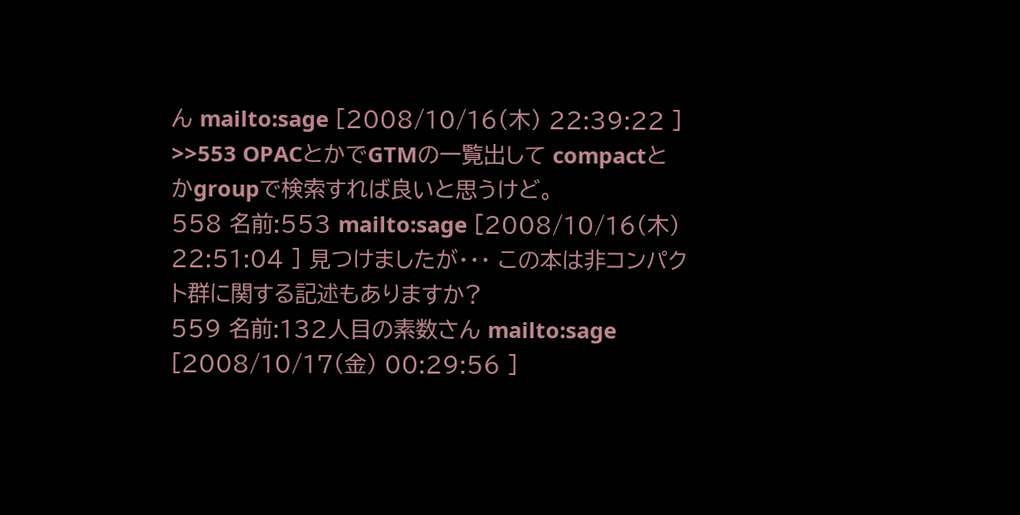ん mailto:sage [2008/10/16(木) 22:39:22 ] >>553 OPACとかでGTMの一覧出して compactとかgroupで検索すれば良いと思うけど。
558 名前:553 mailto:sage [2008/10/16(木) 22:51:04 ] 見つけましたが・・・ この本は非コンパクト群に関する記述もありますか?
559 名前:132人目の素数さん mailto:sage [2008/10/17(金) 00:29:56 ]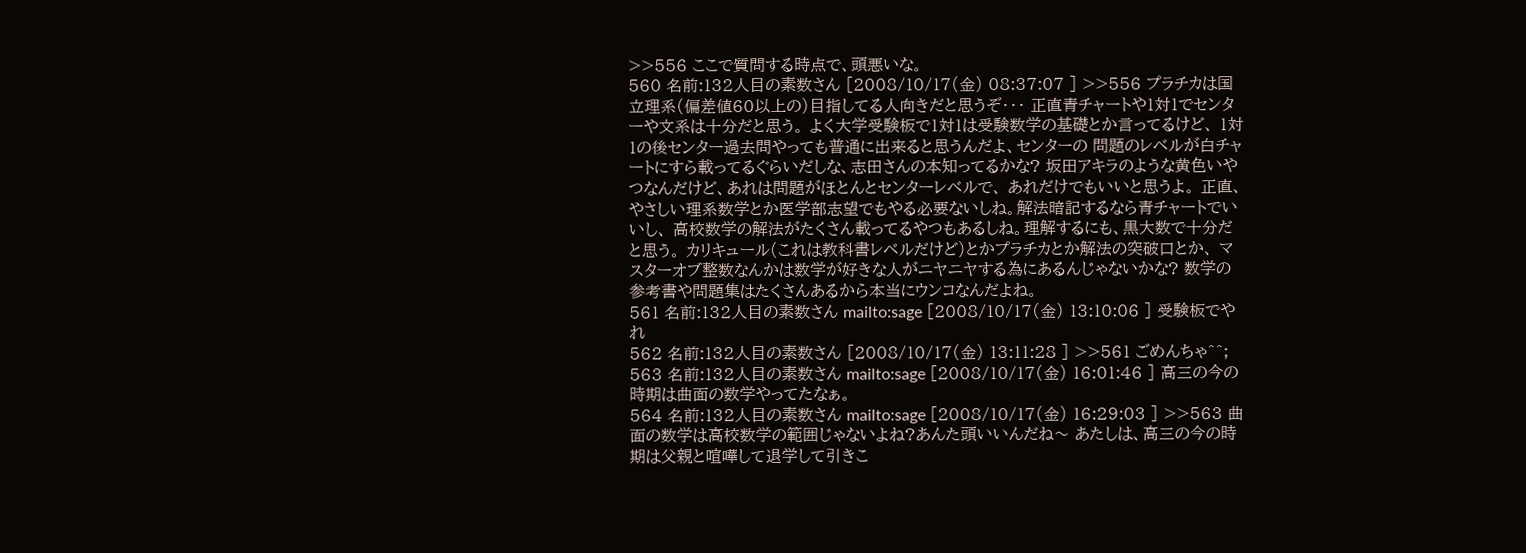>>556 ここで質問する時点で、頭悪いな。
560 名前:132人目の素数さん [2008/10/17(金) 08:37:07 ] >>556 プラチカは国立理系(偏差値60以上の)目指してる人向きだと思うぞ・・・ 正直青チャートや1対1でセンターや文系は十分だと思う。 よく大学受験板で1対1は受験数学の基礎とか言ってるけど、 1対1の後センター過去問やっても普通に出来ると思うんだよ、センターの 問題のレベルが白チャートにすら載ってるぐらいだしな、志田さんの本知ってるかな? 坂田アキラのような黄色いやつなんだけど、あれは問題がほとんとセンターレベルで、 あれだけでもいいと思うよ。 正直、やさしい理系数学とか医学部志望でもやる必要ないしね。解法暗記するなら青チャートでいいし、 高校数学の解法がたくさん載ってるやつもあるしね。理解するにも、黒大数で十分だと思う。 カリキュール(これは教科書レベルだけど)とかプラチカとか解法の突破口とか、 マスターオブ整数なんかは数学が好きな人がニヤニヤする為にあるんじゃないかな? 数学の参考書や問題集はたくさんあるから本当にウンコなんだよね。
561 名前:132人目の素数さん mailto:sage [2008/10/17(金) 13:10:06 ] 受験板でやれ
562 名前:132人目の素数さん [2008/10/17(金) 13:11:28 ] >>561 ごめんちゃ^^;
563 名前:132人目の素数さん mailto:sage [2008/10/17(金) 16:01:46 ] 高三の今の時期は曲面の数学やってたなぁ。
564 名前:132人目の素数さん mailto:sage [2008/10/17(金) 16:29:03 ] >>563 曲面の数学は高校数学の範囲じゃないよね?あんた頭いいんだね〜 あたしは、高三の今の時期は父親と喧嘩して退学して引きこ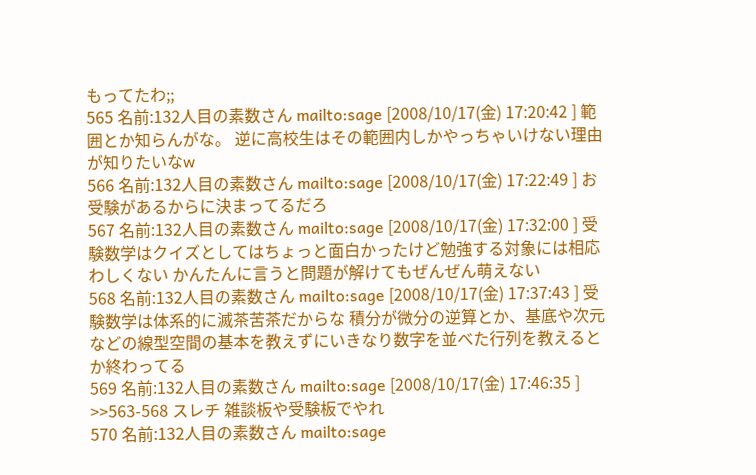もってたわ;;
565 名前:132人目の素数さん mailto:sage [2008/10/17(金) 17:20:42 ] 範囲とか知らんがな。 逆に高校生はその範囲内しかやっちゃいけない理由が知りたいなw
566 名前:132人目の素数さん mailto:sage [2008/10/17(金) 17:22:49 ] お受験があるからに決まってるだろ
567 名前:132人目の素数さん mailto:sage [2008/10/17(金) 17:32:00 ] 受験数学はクイズとしてはちょっと面白かったけど勉強する対象には相応わしくない かんたんに言うと問題が解けてもぜんぜん萌えない
568 名前:132人目の素数さん mailto:sage [2008/10/17(金) 17:37:43 ] 受験数学は体系的に滅茶苦茶だからな 積分が微分の逆算とか、基底や次元などの線型空間の基本を教えずにいきなり数字を並べた行列を教えるとか終わってる
569 名前:132人目の素数さん mailto:sage [2008/10/17(金) 17:46:35 ] >>563-568 スレチ 雑談板や受験板でやれ
570 名前:132人目の素数さん mailto:sage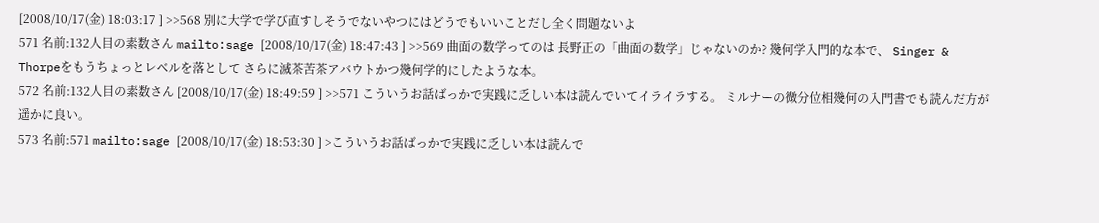[2008/10/17(金) 18:03:17 ] >>568 別に大学で学び直すしそうでないやつにはどうでもいいことだし全く問題ないよ
571 名前:132人目の素数さん mailto:sage [2008/10/17(金) 18:47:43 ] >>569 曲面の数学ってのは 長野正の「曲面の数学」じゃないのか? 幾何学入門的な本で、 Singer & Thorpeをもうちょっとレベルを落として さらに滅茶苦茶アバウトかつ幾何学的にしたような本。
572 名前:132人目の素数さん [2008/10/17(金) 18:49:59 ] >>571 こういうお話ばっかで実践に乏しい本は読んでいてイライラする。 ミルナーの微分位相幾何の入門書でも読んだ方が遥かに良い。
573 名前:571 mailto:sage [2008/10/17(金) 18:53:30 ] >こういうお話ばっかで実践に乏しい本は読んで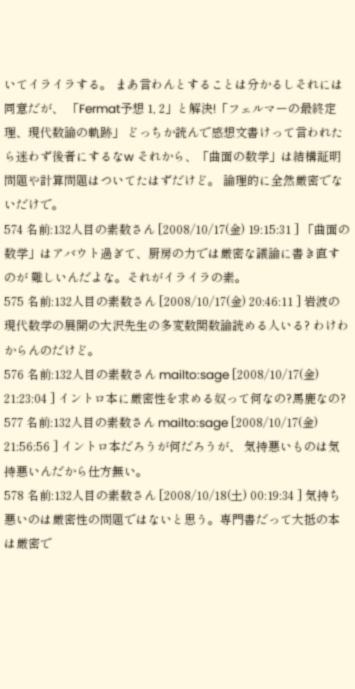いてイライラする。 まあ言わんとすることは分かるしそれには同意だが、 「Fermat予想 1, 2」と解決!「フェルマーの最終定理、現代数論の軌跡」 どっちか読んで感想文書けって言われたら迷わず後者にするなw それから、「曲面の数学」は結構証明問題や計算問題はついてたはずだけど。 論理的に全然厳密でないだけで。
574 名前:132人目の素数さん [2008/10/17(金) 19:15:31 ] 「曲面の数学」はアバウト過ぎて、厨房の力では厳密な議論に書き直すのが 難しいんだよな。それがイライラの素。
575 名前:132人目の素数さん [2008/10/17(金) 20:46:11 ] 岩波の現代数学の展開の大沢先生の多変数関数論読める人いる? わけわからんのだけど。
576 名前:132人目の素数さん mailto:sage [2008/10/17(金) 21:23:04 ] イントロ本に厳密性を求める奴って何なの?馬鹿なの?
577 名前:132人目の素数さん mailto:sage [2008/10/17(金) 21:56:56 ] イントロ本だろうが何だろうが、 気持悪いものは気持悪いんだから仕方無い。
578 名前:132人目の素数さん [2008/10/18(土) 00:19:34 ] 気持ち悪いのは厳密性の問題ではないと思う。専門書だって大抵の本は厳密で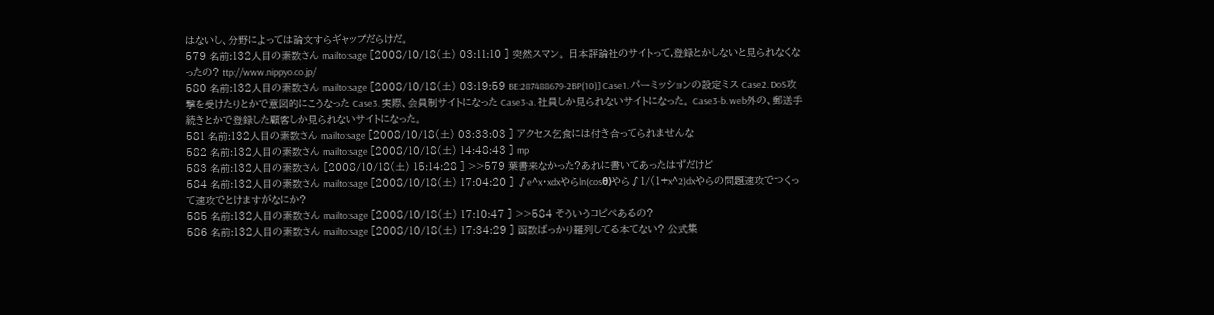はないし、分野によっては論文すらギャップだらけだ。
579 名前:132人目の素数さん mailto:sage [2008/10/18(土) 03:11:10 ] 突然スマン。 日本評論社のサイトって,登録とかしないと見られなくなったの? ttp://www.nippyo.co.jp/
580 名前:132人目の素数さん mailto:sage [2008/10/18(土) 03:19:59 BE:287488679-2BP(10)] Case1. パーミッションの設定ミス Case2. DoS攻撃を受けたりとかで意図的にこうなった Case3. 実際、会員制サイトになった Case3-a. 社員しか見られないサイトになった。 Case3-b. web外の、郵送手続きとかで登録した顧客しか見られないサイトになった。
581 名前:132人目の素数さん mailto:sage [2008/10/18(土) 03:33:03 ] アクセス乞食には付き合ってられませんな
582 名前:132人目の素数さん mailto:sage [2008/10/18(土) 14:48:43 ] mp
583 名前:132人目の素数さん [2008/10/18(土) 15:14:28 ] >>579 葉書来なかった?あれに書いてあったはずだけど
584 名前:132人目の素数さん mailto:sage [2008/10/18(土) 17:04:20 ] ∫e^x・xdxやらln(cosθ)やら∫1/(1+x^2)dxやらの問題速攻でつくって速攻でとけますがなにか?
585 名前:132人目の素数さん mailto:sage [2008/10/18(土) 17:10:47 ] >>584 そういうコピペあるの?
586 名前:132人目の素数さん mailto:sage [2008/10/18(土) 17:34:29 ] 函数ばっかり羅列してる本てない? 公式集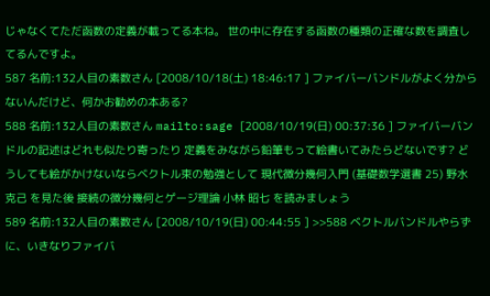じゃなくてただ函数の定義が載ってる本ね。 世の中に存在する函数の種類の正確な数を調査してるんですよ。
587 名前:132人目の素数さん [2008/10/18(土) 18:46:17 ] ファイバーバンドルがよく分からないんだけど、何かお勧めの本ある?
588 名前:132人目の素数さん mailto:sage [2008/10/19(日) 00:37:36 ] ファイバーバンドルの記述はどれも似たり寄ったり 定義をみながら鉛筆もって絵書いてみたらどないです? どうしても絵がかけないならベクトル束の勉強として 現代微分幾何入門 (基礎数学選書 25) 野水 克己 を見た後 接続の微分幾何とゲージ理論 小林 昭七 を読みましょう
589 名前:132人目の素数さん [2008/10/19(日) 00:44:55 ] >>588 ベクトルバンドルやらずに、いきなりファイバ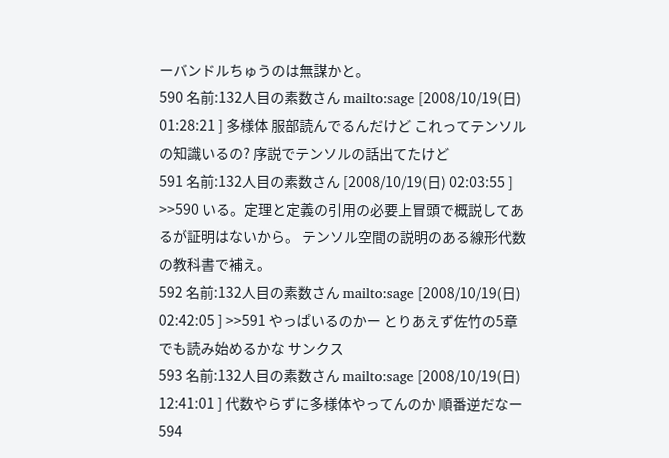ーバンドルちゅうのは無謀かと。
590 名前:132人目の素数さん mailto:sage [2008/10/19(日) 01:28:21 ] 多様体 服部読んでるんだけど これってテンソルの知識いるの? 序説でテンソルの話出てたけど
591 名前:132人目の素数さん [2008/10/19(日) 02:03:55 ] >>590 いる。定理と定義の引用の必要上冒頭で概説してあるが証明はないから。 テンソル空間の説明のある線形代数の教科書で補え。
592 名前:132人目の素数さん mailto:sage [2008/10/19(日) 02:42:05 ] >>591 やっぱいるのかー とりあえず佐竹の5章でも読み始めるかな サンクス
593 名前:132人目の素数さん mailto:sage [2008/10/19(日) 12:41:01 ] 代数やらずに多様体やってんのか 順番逆だなー
594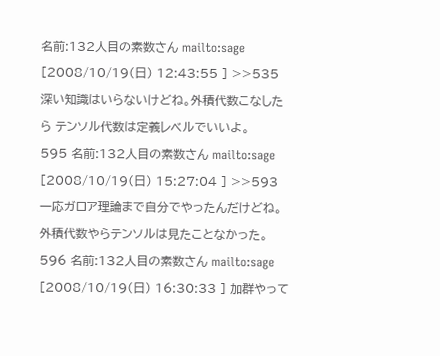名前:132人目の素数さん mailto:sage [2008/10/19(日) 12:43:55 ] >>535 深い知識はいらないけどね。外積代数こなしたら テンソル代数は定義レベルでいいよ。
595 名前:132人目の素数さん mailto:sage [2008/10/19(日) 15:27:04 ] >>593 一応ガロア理論まで自分でやったんだけどね。 外積代数やらテンソルは見たことなかった。
596 名前:132人目の素数さん mailto:sage [2008/10/19(日) 16:30:33 ] 加群やって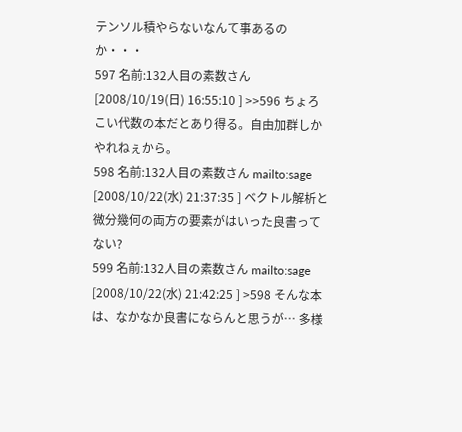テンソル積やらないなんて事あるのか・・・
597 名前:132人目の素数さん [2008/10/19(日) 16:55:10 ] >>596 ちょろこい代数の本だとあり得る。自由加群しかやれねぇから。
598 名前:132人目の素数さん mailto:sage [2008/10/22(水) 21:37:35 ] ベクトル解析と微分幾何の両方の要素がはいった良書ってない?
599 名前:132人目の素数さん mailto:sage [2008/10/22(水) 21:42:25 ] >598 そんな本は、なかなか良書にならんと思うが… 多様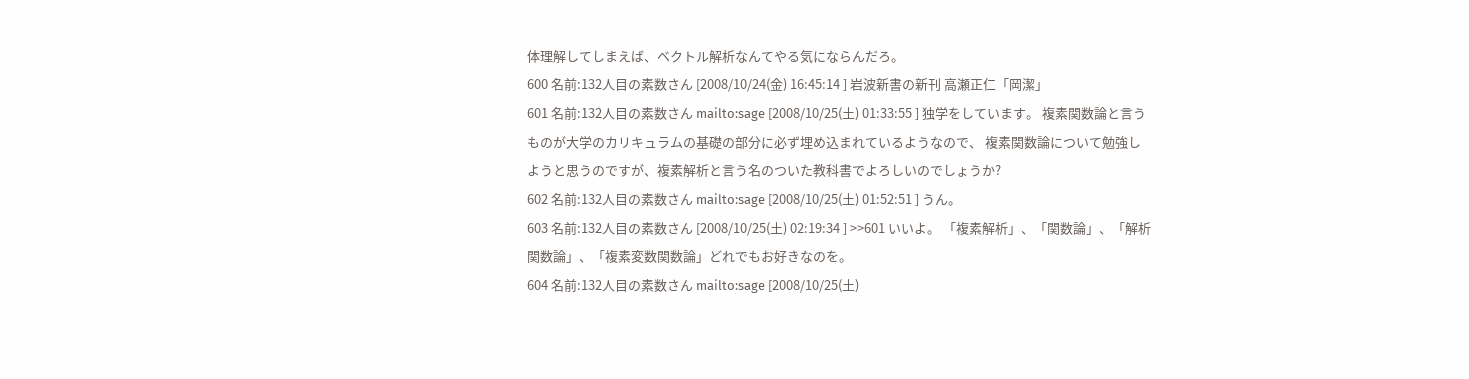体理解してしまえば、ベクトル解析なんてやる気にならんだろ。
600 名前:132人目の素数さん [2008/10/24(金) 16:45:14 ] 岩波新書の新刊 高瀬正仁「岡潔」
601 名前:132人目の素数さん mailto:sage [2008/10/25(土) 01:33:55 ] 独学をしています。 複素関数論と言うものが大学のカリキュラムの基礎の部分に必ず埋め込まれているようなので、 複素関数論について勉強しようと思うのですが、複素解析と言う名のついた教科書でよろしいのでしょうか?
602 名前:132人目の素数さん mailto:sage [2008/10/25(土) 01:52:51 ] うん。
603 名前:132人目の素数さん [2008/10/25(土) 02:19:34 ] >>601 いいよ。 「複素解析」、「関数論」、「解析関数論」、「複素変数関数論」どれでもお好きなのを。
604 名前:132人目の素数さん mailto:sage [2008/10/25(土)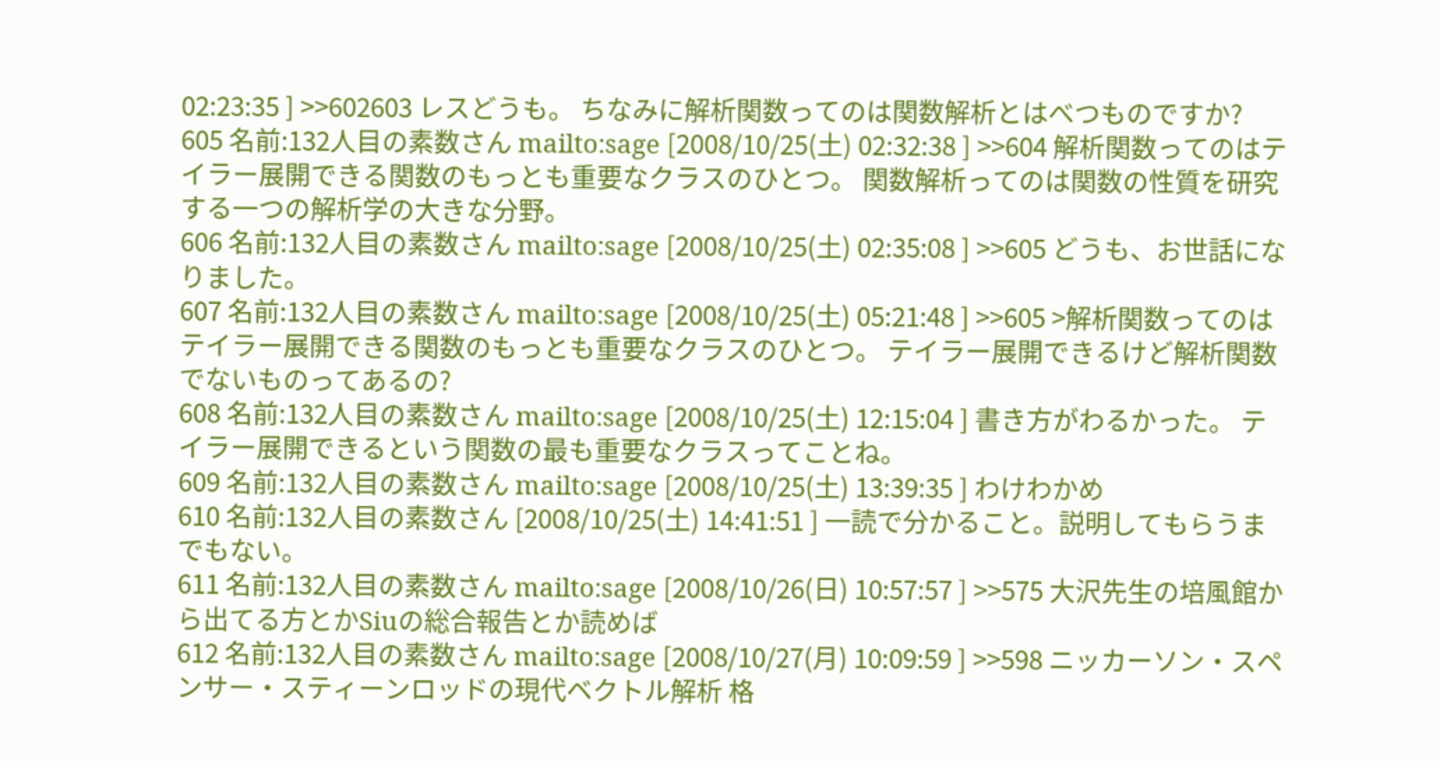02:23:35 ] >>602603 レスどうも。 ちなみに解析関数ってのは関数解析とはべつものですか?
605 名前:132人目の素数さん mailto:sage [2008/10/25(土) 02:32:38 ] >>604 解析関数ってのはテイラー展開できる関数のもっとも重要なクラスのひとつ。 関数解析ってのは関数の性質を研究する一つの解析学の大きな分野。
606 名前:132人目の素数さん mailto:sage [2008/10/25(土) 02:35:08 ] >>605 どうも、お世話になりました。
607 名前:132人目の素数さん mailto:sage [2008/10/25(土) 05:21:48 ] >>605 >解析関数ってのはテイラー展開できる関数のもっとも重要なクラスのひとつ。 テイラー展開できるけど解析関数でないものってあるの?
608 名前:132人目の素数さん mailto:sage [2008/10/25(土) 12:15:04 ] 書き方がわるかった。 テイラー展開できるという関数の最も重要なクラスってことね。
609 名前:132人目の素数さん mailto:sage [2008/10/25(土) 13:39:35 ] わけわかめ
610 名前:132人目の素数さん [2008/10/25(土) 14:41:51 ] 一読で分かること。説明してもらうまでもない。
611 名前:132人目の素数さん mailto:sage [2008/10/26(日) 10:57:57 ] >>575 大沢先生の培風館から出てる方とかSiuの総合報告とか読めば
612 名前:132人目の素数さん mailto:sage [2008/10/27(月) 10:09:59 ] >>598 ニッカーソン・スペンサー・スティーンロッドの現代ベクトル解析 格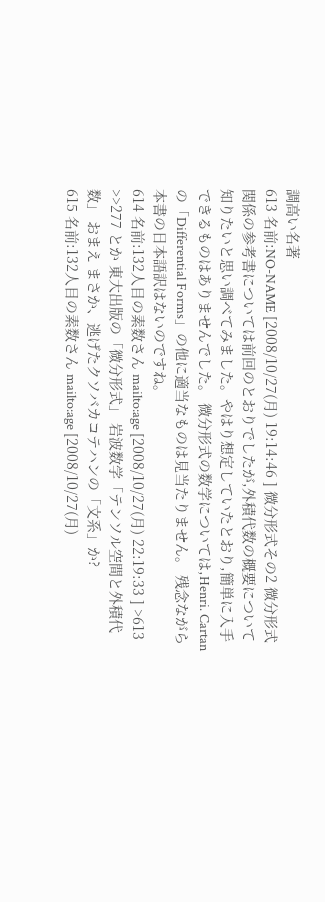調高い名著
613 名前:NO-NAME [2008/10/27(月) 19:14:46 ] 微分形式その2 微分形式関係の参考書については前回のとおりでしたが,外積代数の概要について知りたいと思い調べてみました。やはり想定していたとおり,簡単に入手できるものはありませんでした。 微分形式の数学については,Henri. Cartanの「Differential Forms」の他に適当なものは見当たりません。 残念ながら本書の日本語訳はないのですね。
614 名前:132人目の素数さん mailto:age [2008/10/27(月) 22:19:33 ] >613 >>277 とか 東大出版の「微分形式」 岩波数学「テンソル空間と外積代数」 おまえ まさか、逃げたクソバカコテハンの「文系」か?
615 名前:132人目の素数さん mailto:age [2008/10/27(月)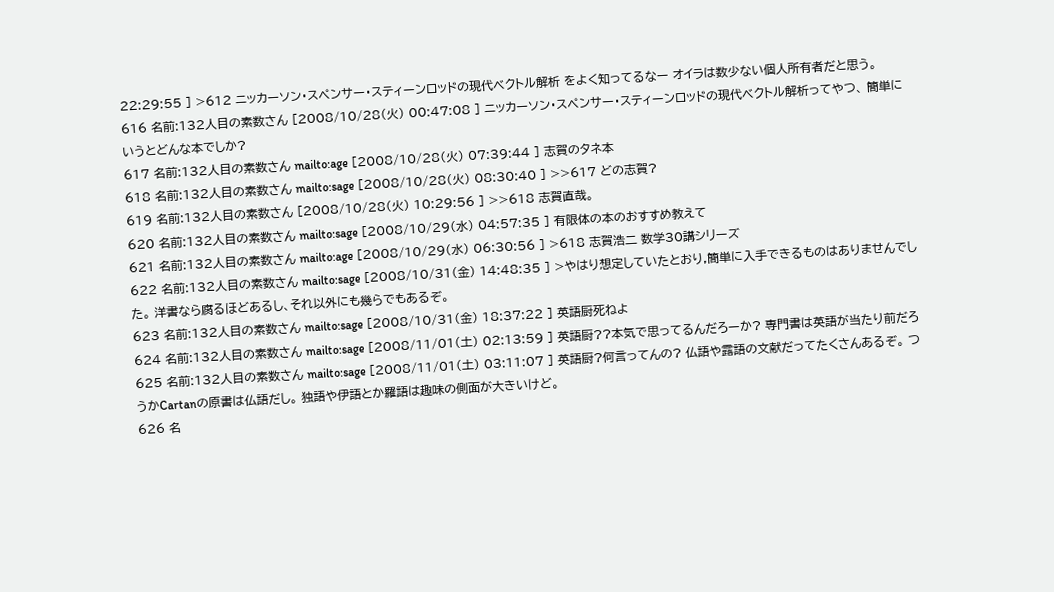22:29:55 ] >612 ニッカーソン・スペンサー・スティーンロッドの現代ベクトル解析 をよく知ってるなー オイラは数少ない個人所有者だと思う。
616 名前:132人目の素数さん [2008/10/28(火) 00:47:08 ] ニッカーソン・スペンサー・スティーンロッドの現代ベクトル解析ってやつ、 簡単にいうとどんな本でしか?
617 名前:132人目の素数さん mailto:age [2008/10/28(火) 07:39:44 ] 志賀のタネ本
618 名前:132人目の素数さん mailto:sage [2008/10/28(火) 08:30:40 ] >>617 どの志賀?
619 名前:132人目の素数さん [2008/10/28(火) 10:29:56 ] >>618 志賀直哉。
620 名前:132人目の素数さん mailto:sage [2008/10/29(水) 04:57:35 ] 有限体の本のおすすめ教えて
621 名前:132人目の素数さん mailto:age [2008/10/29(水) 06:30:56 ] >618 志賀浩二 数学30講シリーズ
622 名前:132人目の素数さん mailto:sage [2008/10/31(金) 14:48:35 ] >やはり想定していたとおり,簡単に入手できるものはありませんでした。 洋書なら腐るほどあるし、それ以外にも幾らでもあるぞ。
623 名前:132人目の素数さん mailto:sage [2008/10/31(金) 18:37:22 ] 英語厨死ねよ
624 名前:132人目の素数さん mailto:sage [2008/11/01(土) 02:13:59 ] 英語厨??本気で思ってるんだろーか? 専門書は英語が当たり前だろ
625 名前:132人目の素数さん mailto:sage [2008/11/01(土) 03:11:07 ] 英語厨?何言ってんの? 仏語や露語の文献だってたくさんあるぞ。 つうかCartanの原書は仏語だし。 独語や伊語とか羅語は趣味の側面が大きいけど。
626 名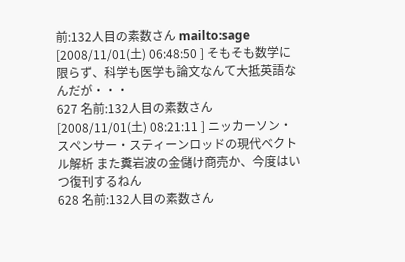前:132人目の素数さん mailto:sage [2008/11/01(土) 06:48:50 ] そもそも数学に限らず、科学も医学も論文なんて大抵英語なんだが・・・
627 名前:132人目の素数さん [2008/11/01(土) 08:21:11 ] ニッカーソン・スペンサー・スティーンロッドの現代ベクトル解析 また糞岩波の金儲け商売か、今度はいつ復刊するねん
628 名前:132人目の素数さん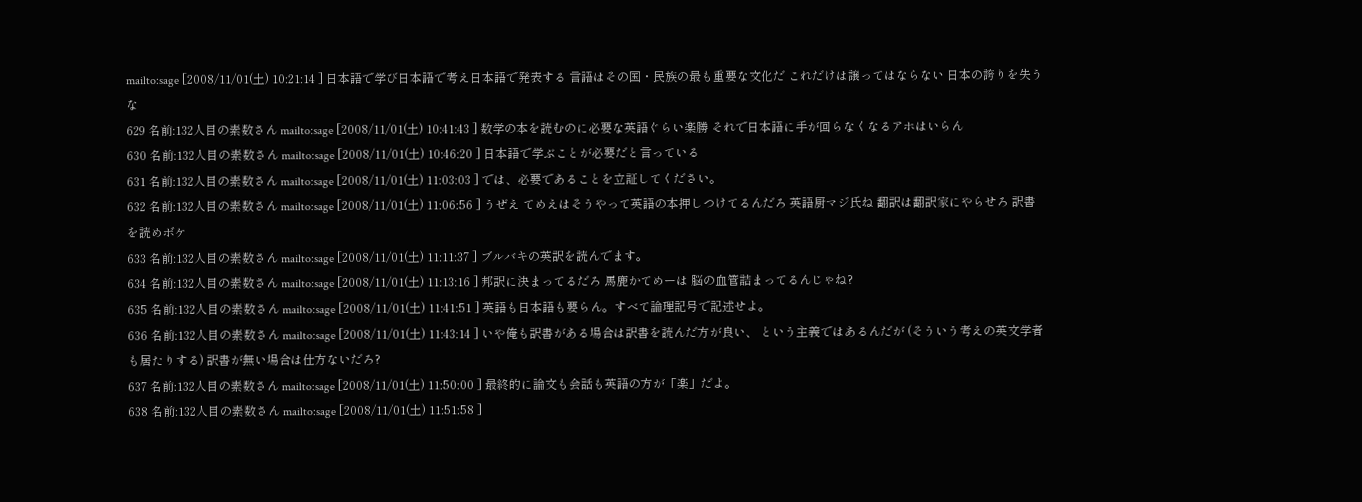mailto:sage [2008/11/01(土) 10:21:14 ] 日本語で学び日本語で考え日本語で発表する 言語はその国・民族の最も重要な文化だ これだけは譲ってはならない 日本の誇りを失うな
629 名前:132人目の素数さん mailto:sage [2008/11/01(土) 10:41:43 ] 数学の本を読むのに必要な英語ぐらい楽勝 それで日本語に手が回らなくなるアホはいらん
630 名前:132人目の素数さん mailto:sage [2008/11/01(土) 10:46:20 ] 日本語で学ぶことが必要だと言っている
631 名前:132人目の素数さん mailto:sage [2008/11/01(土) 11:03:03 ] では、必要であることを立証してください。
632 名前:132人目の素数さん mailto:sage [2008/11/01(土) 11:06:56 ] うぜえ てめえはそうやって英語の本押しつけてるんだろ 英語厨マジ氏ね 翻訳は翻訳家にやらせろ 訳書を読めボケ
633 名前:132人目の素数さん mailto:sage [2008/11/01(土) 11:11:37 ] ブルバキの英訳を読んでます。
634 名前:132人目の素数さん mailto:sage [2008/11/01(土) 11:13:16 ] 邦訳に決まってるだろ 馬鹿かてめーは 脳の血管詰まってるんじゃね?
635 名前:132人目の素数さん mailto:sage [2008/11/01(土) 11:41:51 ] 英語も日本語も要らん。すべて論理記号で記述せよ。
636 名前:132人目の素数さん mailto:sage [2008/11/01(土) 11:43:14 ] いや俺も訳書がある場合は訳書を読んだ方が良い、 という主義ではあるんだが (そういう考えの英文学者も居たりする) 訳書が無い場合は仕方ないだろ?
637 名前:132人目の素数さん mailto:sage [2008/11/01(土) 11:50:00 ] 最終的に論文も会話も英語の方が「楽」だよ。
638 名前:132人目の素数さん mailto:sage [2008/11/01(土) 11:51:58 ]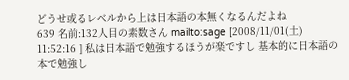どうせ或るレベルから上は日本語の本無くなるんだよね
639 名前:132人目の素数さん mailto:sage [2008/11/01(土) 11:52:16 ] 私は日本語で勉強するほうが楽ですし 基本的に日本語の本で勉強し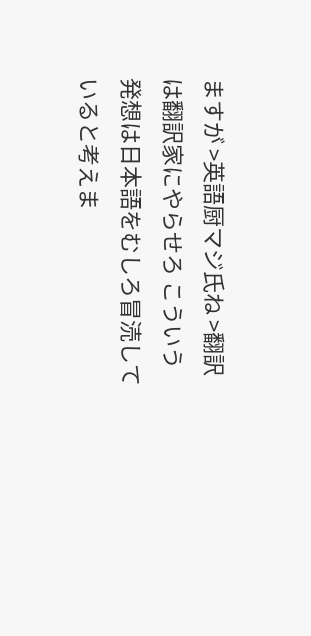ますが >英語厨マジ氏ね >翻訳は翻訳家にやらせろ こういう発想は日本語をむしろ冒涜していると考えま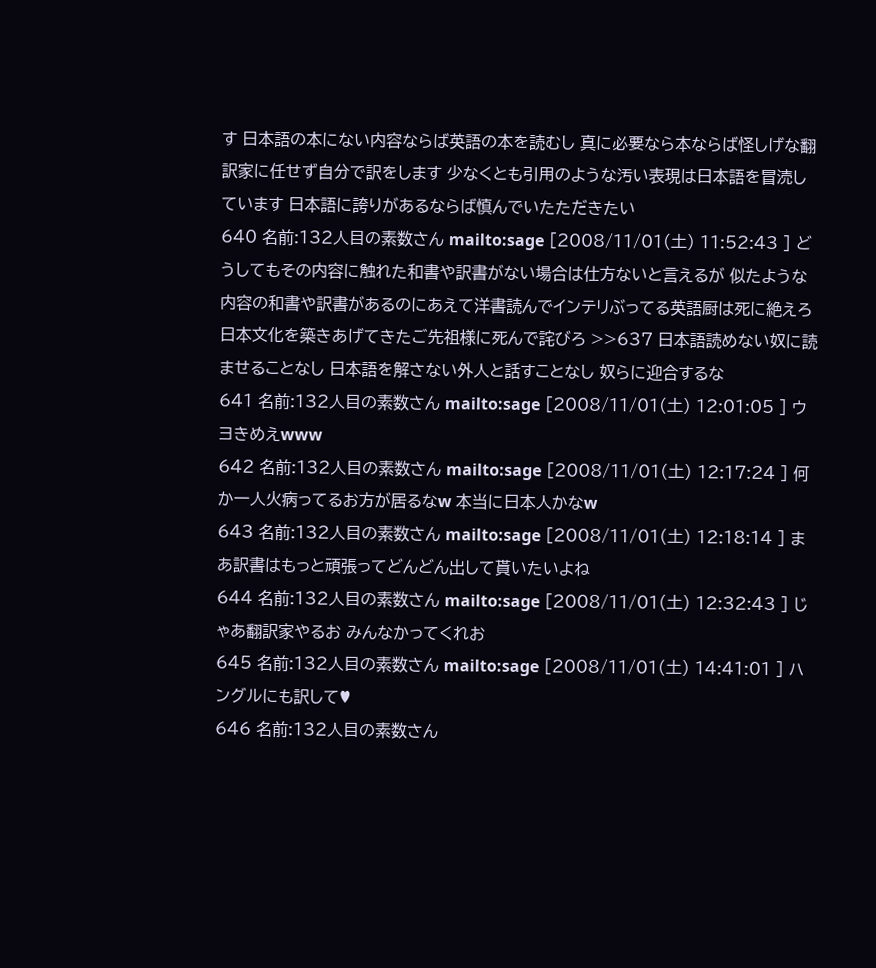す 日本語の本にない内容ならば英語の本を読むし 真に必要なら本ならば怪しげな翻訳家に任せず自分で訳をします 少なくとも引用のような汚い表現は日本語を冒涜しています 日本語に誇りがあるならば慎んでいたただきたい
640 名前:132人目の素数さん mailto:sage [2008/11/01(土) 11:52:43 ] どうしてもその内容に触れた和書や訳書がない場合は仕方ないと言えるが 似たような内容の和書や訳書があるのにあえて洋書読んでインテリぶってる英語厨は死に絶えろ 日本文化を築きあげてきたご先祖様に死んで詫びろ >>637 日本語読めない奴に読ませることなし 日本語を解さない外人と話すことなし 奴らに迎合するな
641 名前:132人目の素数さん mailto:sage [2008/11/01(土) 12:01:05 ] ウヨきめえwww
642 名前:132人目の素数さん mailto:sage [2008/11/01(土) 12:17:24 ] 何か一人火病ってるお方が居るなw 本当に日本人かなw
643 名前:132人目の素数さん mailto:sage [2008/11/01(土) 12:18:14 ] まあ訳書はもっと頑張ってどんどん出して貰いたいよね
644 名前:132人目の素数さん mailto:sage [2008/11/01(土) 12:32:43 ] じゃあ翻訳家やるお みんなかってくれお
645 名前:132人目の素数さん mailto:sage [2008/11/01(土) 14:41:01 ] ハングルにも訳して♥
646 名前:132人目の素数さん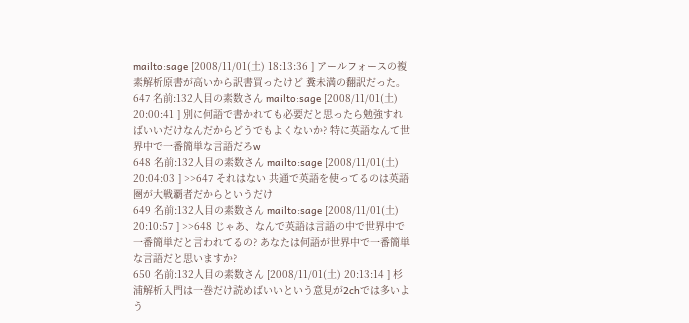mailto:sage [2008/11/01(土) 18:13:36 ] アールフォースの複素解析原書が高いから訳書買ったけど 糞未満の翻訳だった。
647 名前:132人目の素数さん mailto:sage [2008/11/01(土) 20:00:41 ] 別に何語で書かれても必要だと思ったら勉強すればいいだけなんだからどうでもよくないか? 特に英語なんて世界中で一番簡単な言語だろw
648 名前:132人目の素数さん mailto:sage [2008/11/01(土) 20:04:03 ] >>647 それはない 共通で英語を使ってるのは英語圏が大戦覇者だからというだけ
649 名前:132人目の素数さん mailto:sage [2008/11/01(土) 20:10:57 ] >>648 じゃあ、なんで英語は言語の中で世界中で一番簡単だと言われてるの? あなたは何語が世界中で一番簡単な言語だと思いますか?
650 名前:132人目の素数さん [2008/11/01(土) 20:13:14 ] 杉浦解析入門は一巻だけ読めばいいという意見が2chでは多いよう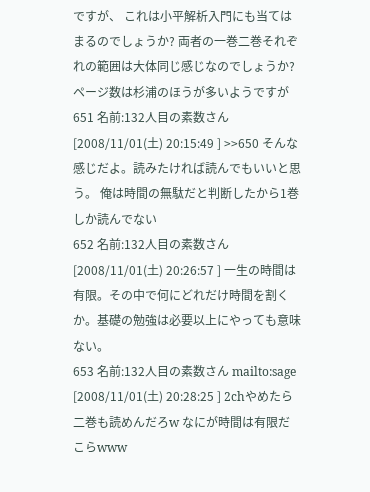ですが、 これは小平解析入門にも当てはまるのでしょうか? 両者の一巻二巻それぞれの範囲は大体同じ感じなのでしょうか? ページ数は杉浦のほうが多いようですが
651 名前:132人目の素数さん [2008/11/01(土) 20:15:49 ] >>650 そんな感じだよ。読みたければ読んでもいいと思う。 俺は時間の無駄だと判断したから1巻しか読んでない
652 名前:132人目の素数さん [2008/11/01(土) 20:26:57 ] 一生の時間は有限。その中で何にどれだけ時間を割くか。基礎の勉強は必要以上にやっても意味ない。
653 名前:132人目の素数さん mailto:sage [2008/11/01(土) 20:28:25 ] 2chやめたら二巻も読めんだろw なにが時間は有限だこらwww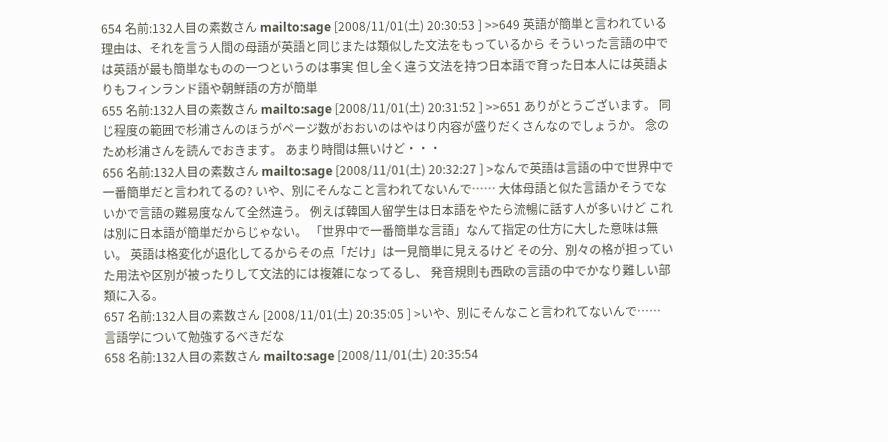654 名前:132人目の素数さん mailto:sage [2008/11/01(土) 20:30:53 ] >>649 英語が簡単と言われている理由は、それを言う人間の母語が英語と同じまたは類似した文法をもっているから そういった言語の中では英語が最も簡単なものの一つというのは事実 但し全く違う文法を持つ日本語で育った日本人には英語よりもフィンランド語や朝鮮語の方が簡単
655 名前:132人目の素数さん mailto:sage [2008/11/01(土) 20:31:52 ] >>651 ありがとうございます。 同じ程度の範囲で杉浦さんのほうがページ数がおおいのはやはり内容が盛りだくさんなのでしょうか。 念のため杉浦さんを読んでおきます。 あまり時間は無いけど・・・
656 名前:132人目の素数さん mailto:sage [2008/11/01(土) 20:32:27 ] >なんで英語は言語の中で世界中で一番簡単だと言われてるの? いや、別にそんなこと言われてないんで…… 大体母語と似た言語かそうでないかで言語の難易度なんて全然違う。 例えば韓国人留学生は日本語をやたら流暢に話す人が多いけど これは別に日本語が簡単だからじゃない。 「世界中で一番簡単な言語」なんて指定の仕方に大した意味は無い。 英語は格変化が退化してるからその点「だけ」は一見簡単に見えるけど その分、別々の格が担っていた用法や区別が被ったりして文法的には複雑になってるし、 発音規則も西欧の言語の中でかなり難しい部類に入る。
657 名前:132人目の素数さん [2008/11/01(土) 20:35:05 ] >いや、別にそんなこと言われてないんで…… 言語学について勉強するべきだな
658 名前:132人目の素数さん mailto:sage [2008/11/01(土) 20:35:54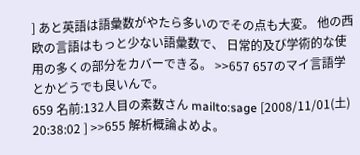] あと英語は語彙数がやたら多いのでその点も大変。 他の西欧の言語はもっと少ない語彙数で、 日常的及び学術的な使用の多くの部分をカバーできる。 >>657 657のマイ言語学とかどうでも良いんで。
659 名前:132人目の素数さん mailto:sage [2008/11/01(土) 20:38:02 ] >>655 解析概論よめよ。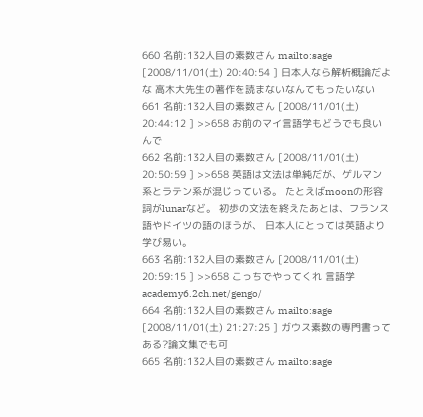660 名前:132人目の素数さん mailto:sage [2008/11/01(土) 20:40:54 ] 日本人なら解析概論だよな 高木大先生の著作を読まないなんてもったいない
661 名前:132人目の素数さん [2008/11/01(土) 20:44:12 ] >>658 お前のマイ言語学もどうでも良いんで
662 名前:132人目の素数さん [2008/11/01(土) 20:50:59 ] >>658 英語は文法は単純だが、ゲルマン系とラテン系が混じっている。 たとえばmoonの形容詞がlunarなど。 初歩の文法を終えたあとは、フランス語やドイツの語のほうが、 日本人にとっては英語より学び易い。
663 名前:132人目の素数さん [2008/11/01(土) 20:59:15 ] >>658 こっちでやってくれ 言語学 academy6.2ch.net/gengo/
664 名前:132人目の素数さん mailto:sage [2008/11/01(土) 21:27:25 ] ガウス素数の専門書ってある?論文集でも可
665 名前:132人目の素数さん mailto:sage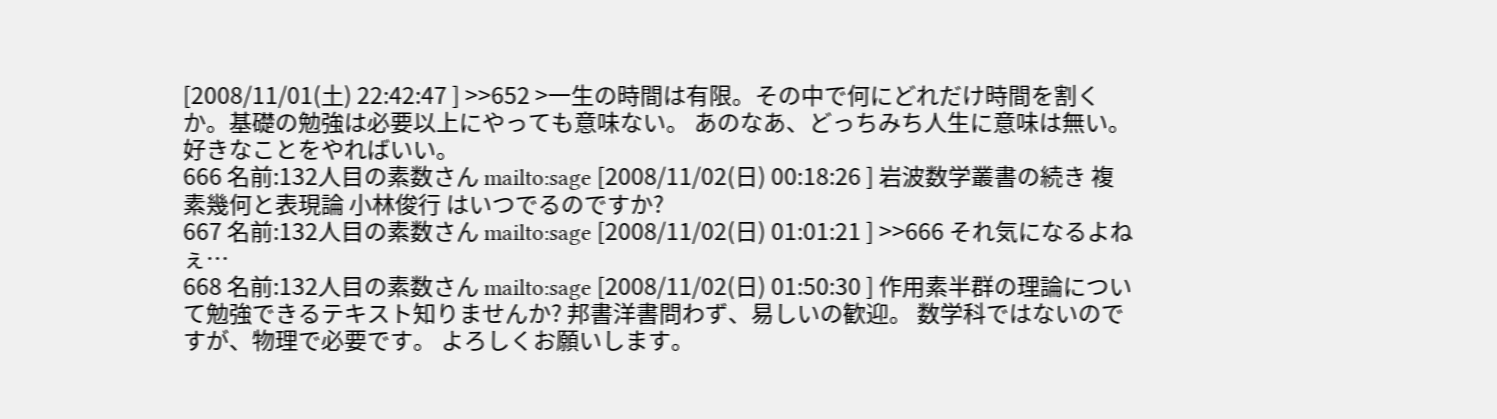[2008/11/01(土) 22:42:47 ] >>652 >一生の時間は有限。その中で何にどれだけ時間を割くか。基礎の勉強は必要以上にやっても意味ない。 あのなあ、どっちみち人生に意味は無い。 好きなことをやればいい。
666 名前:132人目の素数さん mailto:sage [2008/11/02(日) 00:18:26 ] 岩波数学叢書の続き 複素幾何と表現論 小林俊行 はいつでるのですか?
667 名前:132人目の素数さん mailto:sage [2008/11/02(日) 01:01:21 ] >>666 それ気になるよねぇ…
668 名前:132人目の素数さん mailto:sage [2008/11/02(日) 01:50:30 ] 作用素半群の理論について勉強できるテキスト知りませんか? 邦書洋書問わず、易しいの歓迎。 数学科ではないのですが、物理で必要です。 よろしくお願いします。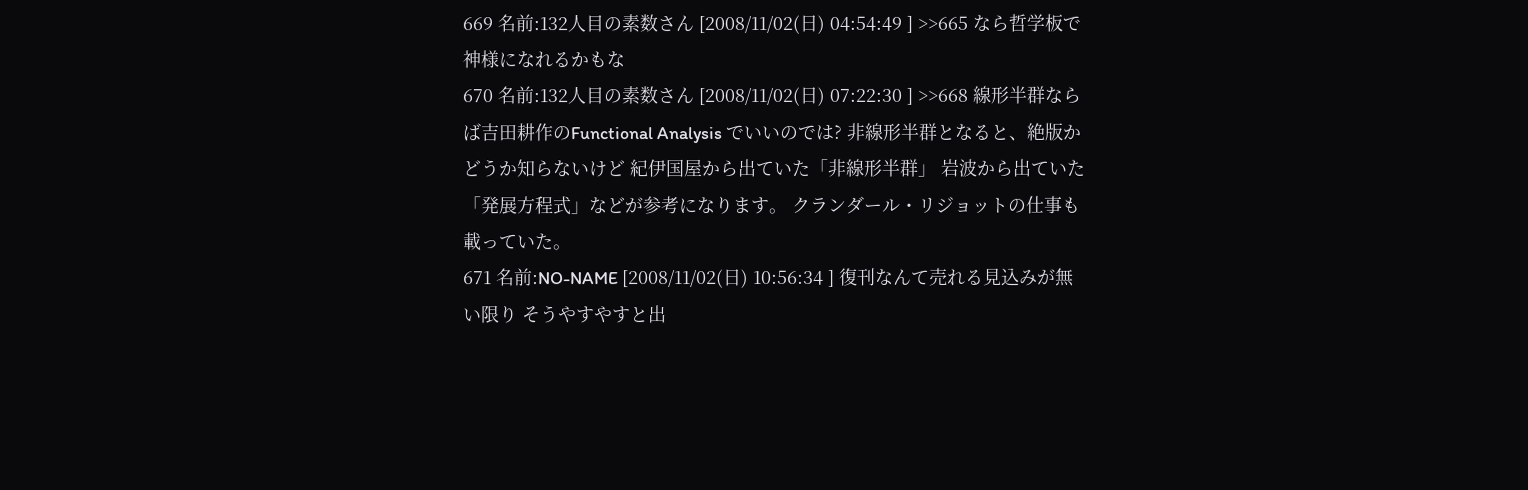669 名前:132人目の素数さん [2008/11/02(日) 04:54:49 ] >>665 なら哲学板で神様になれるかもな
670 名前:132人目の素数さん [2008/11/02(日) 07:22:30 ] >>668 線形半群ならば吉田耕作のFunctional Analysis でいいのでは? 非線形半群となると、絶版かどうか知らないけど 紀伊国屋から出ていた「非線形半群」 岩波から出ていた「発展方程式」などが参考になります。 クランダール・リジョットの仕事も載っていた。
671 名前:NO-NAME [2008/11/02(日) 10:56:34 ] 復刊なんて売れる見込みが無い限り そうやすやすと出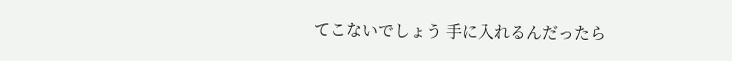てこないでしょう 手に入れるんだったら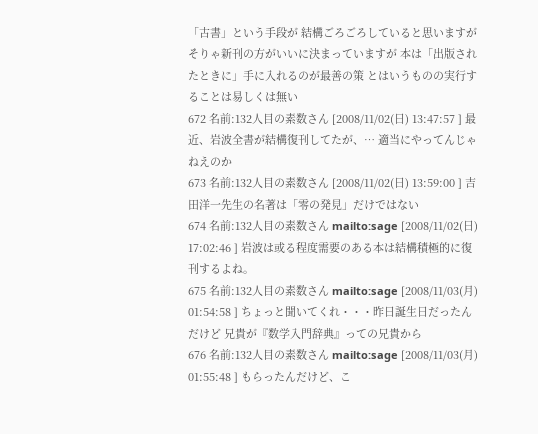「古書」という手段が 結構ごろごろしていると思いますが そりゃ新刊の方がいいに決まっていますが 本は「出版されたときに」手に入れるのが最善の策 とはいうものの実行することは易しくは無い
672 名前:132人目の素数さん [2008/11/02(日) 13:47:57 ] 最近、岩波全書が結構復刊してたが、… 適当にやってんじゃねえのか
673 名前:132人目の素数さん [2008/11/02(日) 13:59:00 ] 吉田洋一先生の名著は「零の発見」だけではない
674 名前:132人目の素数さん mailto:sage [2008/11/02(日) 17:02:46 ] 岩波は或る程度需要のある本は結構積極的に復刊するよね。
675 名前:132人目の素数さん mailto:sage [2008/11/03(月) 01:54:58 ] ちょっと聞いてくれ・・・昨日誕生日だったんだけど 兄貴が『数学入門辞典』っての兄貴から
676 名前:132人目の素数さん mailto:sage [2008/11/03(月) 01:55:48 ] もらったんだけど、こ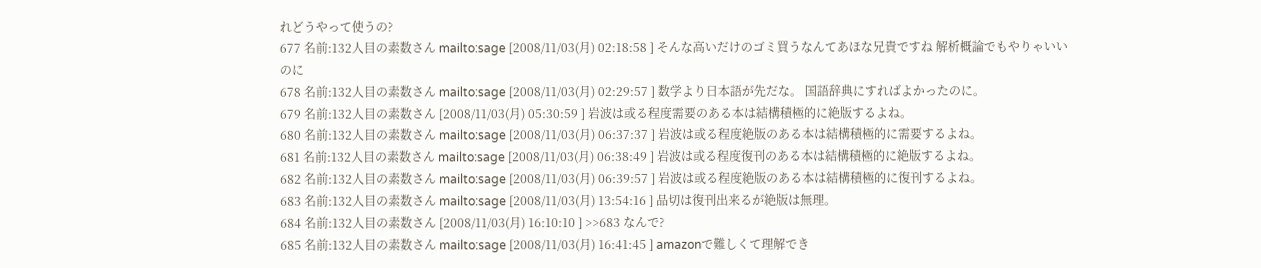れどうやって使うの?
677 名前:132人目の素数さん mailto:sage [2008/11/03(月) 02:18:58 ] そんな高いだけのゴミ買うなんてあほな兄貴ですね 解析概論でもやりゃいいのに
678 名前:132人目の素数さん mailto:sage [2008/11/03(月) 02:29:57 ] 数学より日本語が先だな。 国語辞典にすればよかったのに。
679 名前:132人目の素数さん [2008/11/03(月) 05:30:59 ] 岩波は或る程度需要のある本は結構積極的に絶版するよね。
680 名前:132人目の素数さん mailto:sage [2008/11/03(月) 06:37:37 ] 岩波は或る程度絶版のある本は結構積極的に需要するよね。
681 名前:132人目の素数さん mailto:sage [2008/11/03(月) 06:38:49 ] 岩波は或る程度復刊のある本は結構積極的に絶版するよね。
682 名前:132人目の素数さん mailto:sage [2008/11/03(月) 06:39:57 ] 岩波は或る程度絶版のある本は結構積極的に復刊するよね。
683 名前:132人目の素数さん mailto:sage [2008/11/03(月) 13:54:16 ] 品切は復刊出来るが絶版は無理。
684 名前:132人目の素数さん [2008/11/03(月) 16:10:10 ] >>683 なんで?
685 名前:132人目の素数さん mailto:sage [2008/11/03(月) 16:41:45 ] amazonで難しくて理解でき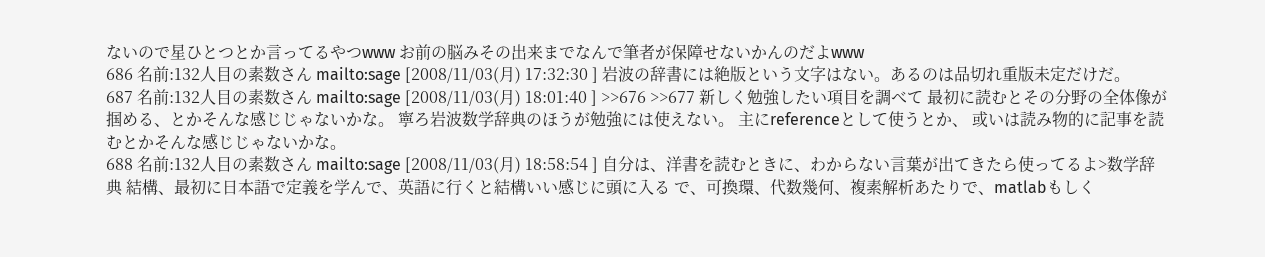ないので星ひとつとか言ってるやつwww お前の脳みその出来までなんで筆者が保障せないかんのだよwww
686 名前:132人目の素数さん mailto:sage [2008/11/03(月) 17:32:30 ] 岩波の辞書には絶版という文字はない。あるのは品切れ重版未定だけだ。
687 名前:132人目の素数さん mailto:sage [2008/11/03(月) 18:01:40 ] >>676 >>677 新しく勉強したい項目を調べて 最初に読むとその分野の全体像が掴める、とかそんな感じじゃないかな。 寧ろ岩波数学辞典のほうが勉強には使えない。 主にreferenceとして使うとか、 或いは読み物的に記事を読むとかそんな感じじゃないかな。
688 名前:132人目の素数さん mailto:sage [2008/11/03(月) 18:58:54 ] 自分は、洋書を読むときに、わからない言葉が出てきたら使ってるよ>数学辞典 結構、最初に日本語で定義を学んで、英語に行くと結構いい感じに頭に入る で、可換環、代数幾何、複素解析あたりで、matlabもしく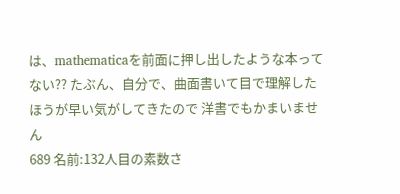は、mathematicaを前面に押し出したような本ってない?? たぶん、自分で、曲面書いて目で理解したほうが早い気がしてきたので 洋書でもかまいません
689 名前:132人目の素数さ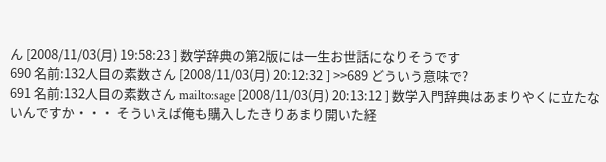ん [2008/11/03(月) 19:58:23 ] 数学辞典の第2版には一生お世話になりそうです
690 名前:132人目の素数さん [2008/11/03(月) 20:12:32 ] >>689 どういう意味で?
691 名前:132人目の素数さん mailto:sage [2008/11/03(月) 20:13:12 ] 数学入門辞典はあまりやくに立たないんですか・・・ そういえば俺も購入したきりあまり開いた経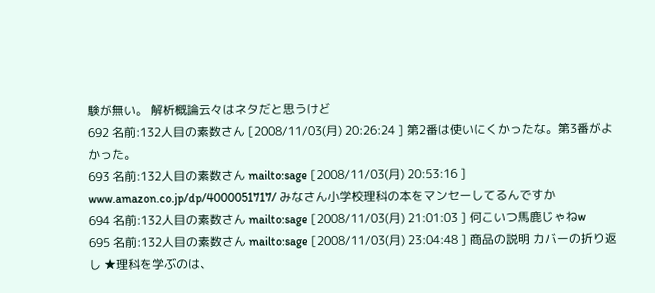験が無い。 解析概論云々はネタだと思うけど
692 名前:132人目の素数さん [2008/11/03(月) 20:26:24 ] 第2番は使いにくかったな。第3番がよかった。
693 名前:132人目の素数さん mailto:sage [2008/11/03(月) 20:53:16 ] www.amazon.co.jp/dp/4000051717/ みなさん小学校理科の本をマンセーしてるんですか
694 名前:132人目の素数さん mailto:sage [2008/11/03(月) 21:01:03 ] 何こいつ馬鹿じゃねw
695 名前:132人目の素数さん mailto:sage [2008/11/03(月) 23:04:48 ] 商品の説明 カバーの折り返し ★理科を学ぶのは、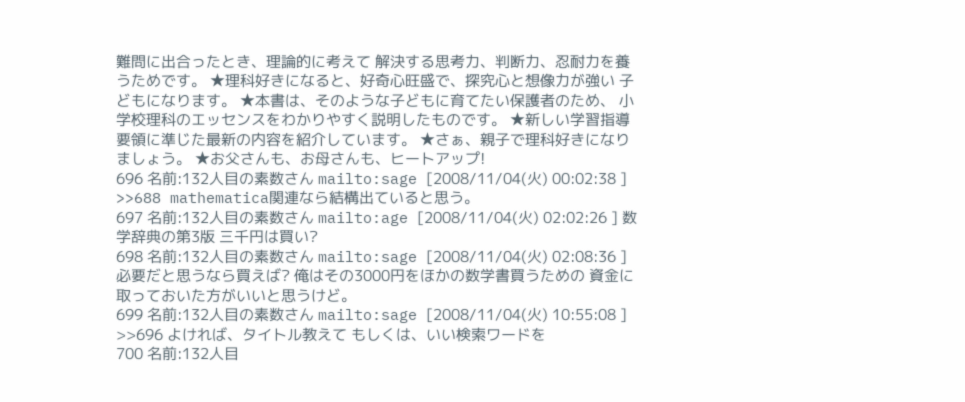難問に出合ったとき、理論的に考えて 解決する思考力、判断力、忍耐力を養うためです。 ★理科好きになると、好奇心旺盛で、探究心と想像力が強い 子どもになります。 ★本書は、そのような子どもに育てたい保護者のため、 小学校理科のエッセンスをわかりやすく説明したものです。 ★新しい学習指導要領に準じた最新の内容を紹介しています。 ★さぁ、親子で理科好きになりましょう。 ★お父さんも、お母さんも、ヒートアップ!
696 名前:132人目の素数さん mailto:sage [2008/11/04(火) 00:02:38 ] >>688 mathematica関連なら結構出ていると思う。
697 名前:132人目の素数さん mailto:age [2008/11/04(火) 02:02:26 ] 数学辞典の第3版 三千円は買い?
698 名前:132人目の素数さん mailto:sage [2008/11/04(火) 02:08:36 ] 必要だと思うなら買えば? 俺はその3000円をほかの数学書買うための 資金に取っておいた方がいいと思うけど。
699 名前:132人目の素数さん mailto:sage [2008/11/04(火) 10:55:08 ] >>696 よければ、タイトル教えて もしくは、いい検索ワードを
700 名前:132人目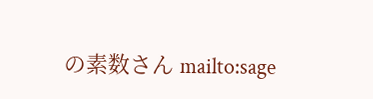の素数さん mailto:sage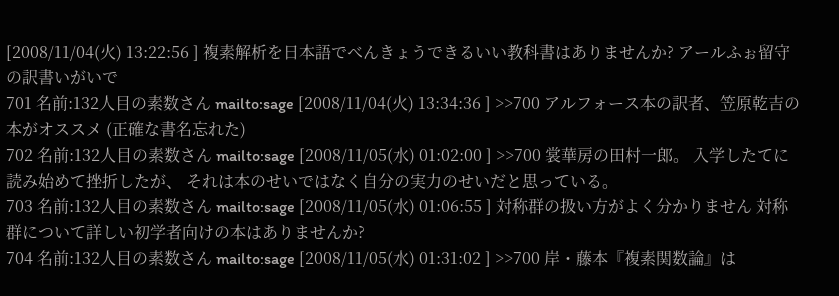[2008/11/04(火) 13:22:56 ] 複素解析を日本語でべんきょうできるいい教科書はありませんか? アールふぉ留守の訳書いがいで
701 名前:132人目の素数さん mailto:sage [2008/11/04(火) 13:34:36 ] >>700 アルフォース本の訳者、笠原乾吉の本がオススメ (正確な書名忘れた)
702 名前:132人目の素数さん mailto:sage [2008/11/05(水) 01:02:00 ] >>700 裳華房の田村一郎。 入学したてに読み始めて挫折したが、 それは本のせいではなく自分の実力のせいだと思っている。
703 名前:132人目の素数さん mailto:sage [2008/11/05(水) 01:06:55 ] 対称群の扱い方がよく分かりません 対称群について詳しい初学者向けの本はありませんか?
704 名前:132人目の素数さん mailto:sage [2008/11/05(水) 01:31:02 ] >>700 岸・藤本『複素関数論』は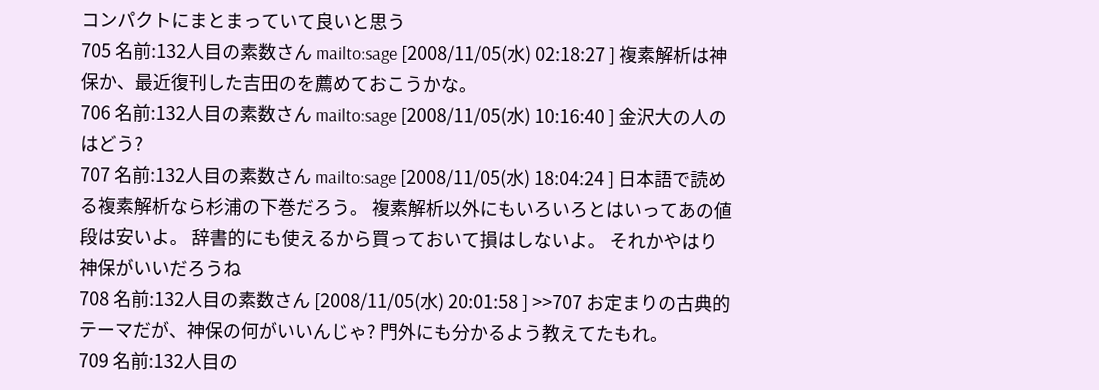コンパクトにまとまっていて良いと思う
705 名前:132人目の素数さん mailto:sage [2008/11/05(水) 02:18:27 ] 複素解析は神保か、最近復刊した吉田のを薦めておこうかな。
706 名前:132人目の素数さん mailto:sage [2008/11/05(水) 10:16:40 ] 金沢大の人のはどう?
707 名前:132人目の素数さん mailto:sage [2008/11/05(水) 18:04:24 ] 日本語で読める複素解析なら杉浦の下巻だろう。 複素解析以外にもいろいろとはいってあの値段は安いよ。 辞書的にも使えるから買っておいて損はしないよ。 それかやはり神保がいいだろうね
708 名前:132人目の素数さん [2008/11/05(水) 20:01:58 ] >>707 お定まりの古典的テーマだが、神保の何がいいんじゃ? 門外にも分かるよう教えてたもれ。
709 名前:132人目の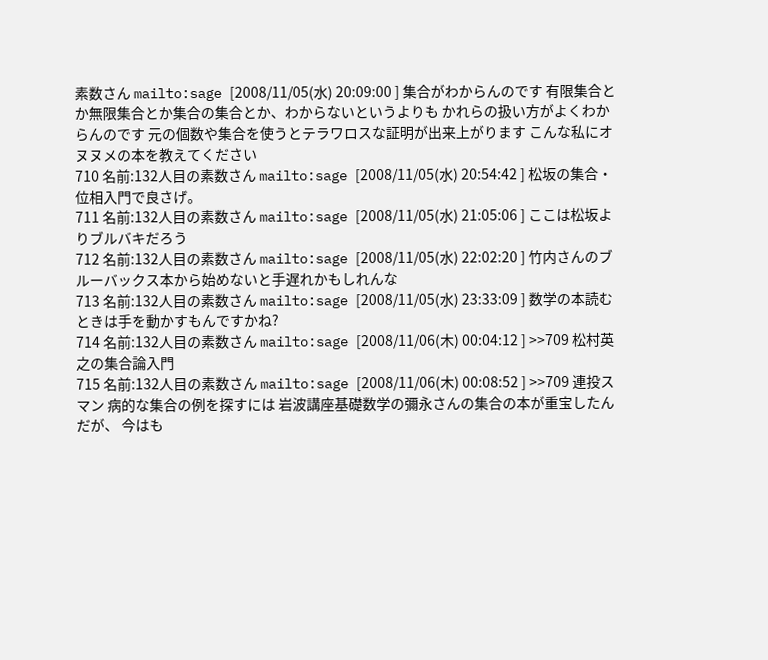素数さん mailto:sage [2008/11/05(水) 20:09:00 ] 集合がわからんのです 有限集合とか無限集合とか集合の集合とか、わからないというよりも かれらの扱い方がよくわからんのです 元の個数や集合を使うとテラワロスな証明が出来上がります こんな私にオヌヌメの本を教えてください
710 名前:132人目の素数さん mailto:sage [2008/11/05(水) 20:54:42 ] 松坂の集合・位相入門で良さげ。
711 名前:132人目の素数さん mailto:sage [2008/11/05(水) 21:05:06 ] ここは松坂よりブルバキだろう
712 名前:132人目の素数さん mailto:sage [2008/11/05(水) 22:02:20 ] 竹内さんのブルーバックス本から始めないと手遅れかもしれんな
713 名前:132人目の素数さん mailto:sage [2008/11/05(水) 23:33:09 ] 数学の本読むときは手を動かすもんですかね?
714 名前:132人目の素数さん mailto:sage [2008/11/06(木) 00:04:12 ] >>709 松村英之の集合論入門
715 名前:132人目の素数さん mailto:sage [2008/11/06(木) 00:08:52 ] >>709 連投スマン 病的な集合の例を探すには 岩波講座基礎数学の彌永さんの集合の本が重宝したんだが、 今はも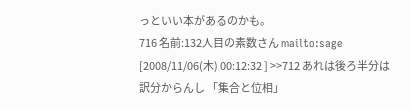っといい本があるのかも。
716 名前:132人目の素数さん mailto:sage [2008/11/06(木) 00:12:32 ] >>712 あれは後ろ半分は訳分からんし 「集合と位相」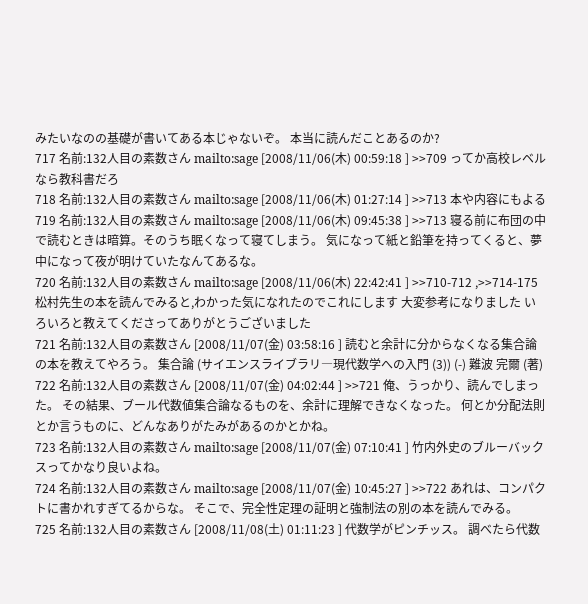みたいなのの基礎が書いてある本じゃないぞ。 本当に読んだことあるのか?
717 名前:132人目の素数さん mailto:sage [2008/11/06(木) 00:59:18 ] >>709 ってか高校レベルなら教科書だろ
718 名前:132人目の素数さん mailto:sage [2008/11/06(木) 01:27:14 ] >>713 本や内容にもよる
719 名前:132人目の素数さん mailto:sage [2008/11/06(木) 09:45:38 ] >>713 寝る前に布団の中で読むときは暗算。そのうち眠くなって寝てしまう。 気になって紙と鉛筆を持ってくると、夢中になって夜が明けていたなんてあるな。
720 名前:132人目の素数さん mailto:sage [2008/11/06(木) 22:42:41 ] >>710-712 ,>>714-175 松村先生の本を読んでみると,わかった気になれたのでこれにします 大変参考になりました いろいろと教えてくださってありがとうございました
721 名前:132人目の素数さん [2008/11/07(金) 03:58:16 ] 読むと余計に分からなくなる集合論の本を教えてやろう。 集合論 (サイエンスライブラリ―現代数学への入門 (3)) (-) 難波 完爾 (著)
722 名前:132人目の素数さん [2008/11/07(金) 04:02:44 ] >>721 俺、うっかり、読んでしまった。 その結果、ブール代数値集合論なるものを、余計に理解できなくなった。 何とか分配法則とか言うものに、どんなありがたみがあるのかとかね。
723 名前:132人目の素数さん mailto:sage [2008/11/07(金) 07:10:41 ] 竹内外史のブルーバックスってかなり良いよね。
724 名前:132人目の素数さん mailto:sage [2008/11/07(金) 10:45:27 ] >>722 あれは、コンパクトに書かれすぎてるからな。 そこで、完全性定理の証明と強制法の別の本を読んでみる。
725 名前:132人目の素数さん [2008/11/08(土) 01:11:23 ] 代数学がピンチッス。 調べたら代数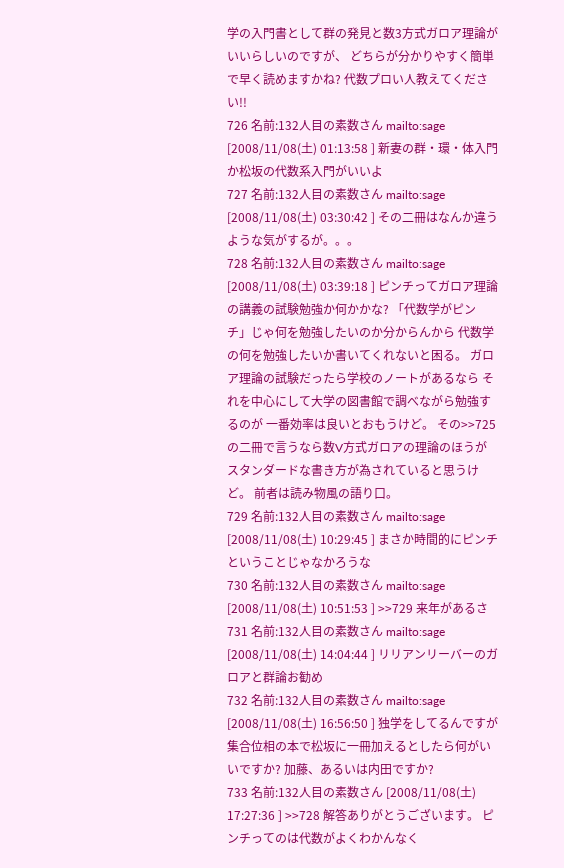学の入門書として群の発見と数3方式ガロア理論がいいらしいのですが、 どちらが分かりやすく簡単で早く読めますかね? 代数プロい人教えてください!!
726 名前:132人目の素数さん mailto:sage [2008/11/08(土) 01:13:58 ] 新妻の群・環・体入門か松坂の代数系入門がいいよ
727 名前:132人目の素数さん mailto:sage [2008/11/08(土) 03:30:42 ] その二冊はなんか違うような気がするが。。。
728 名前:132人目の素数さん mailto:sage [2008/11/08(土) 03:39:18 ] ピンチってガロア理論の講義の試験勉強か何かかな? 「代数学がピンチ」じゃ何を勉強したいのか分からんから 代数学の何を勉強したいか書いてくれないと困る。 ガロア理論の試験だったら学校のノートがあるなら それを中心にして大学の図書館で調べながら勉強するのが 一番効率は良いとおもうけど。 その>>725 の二冊で言うなら数V方式ガロアの理論のほうが スタンダードな書き方が為されていると思うけど。 前者は読み物風の語り口。
729 名前:132人目の素数さん mailto:sage [2008/11/08(土) 10:29:45 ] まさか時間的にピンチということじゃなかろうな
730 名前:132人目の素数さん mailto:sage [2008/11/08(土) 10:51:53 ] >>729 来年があるさ
731 名前:132人目の素数さん mailto:sage [2008/11/08(土) 14:04:44 ] リリアンリーバーのガロアと群論お勧め
732 名前:132人目の素数さん mailto:sage [2008/11/08(土) 16:56:50 ] 独学をしてるんですが 集合位相の本で松坂に一冊加えるとしたら何がいいですか? 加藤、あるいは内田ですか?
733 名前:132人目の素数さん [2008/11/08(土) 17:27:36 ] >>728 解答ありがとうございます。 ピンチってのは代数がよくわかんなく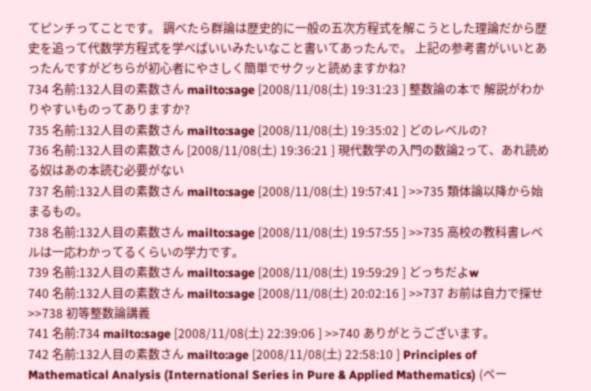てピンチってことです。 調べたら群論は歴史的に一般の五次方程式を解こうとした理論だから歴史を追って代数学方程式を学べばいいみたいなこと書いてあったんで。 上記の参考書がいいとあったんですがどちらが初心者にやさしく簡単でサクッと読めますかね?
734 名前:132人目の素数さん mailto:sage [2008/11/08(土) 19:31:23 ] 整数論の本で 解説がわかりやすいものってありますか?
735 名前:132人目の素数さん mailto:sage [2008/11/08(土) 19:35:02 ] どのレベルの?
736 名前:132人目の素数さん [2008/11/08(土) 19:36:21 ] 現代数学の入門の数論2って、あれ読める奴はあの本読む必要がない
737 名前:132人目の素数さん mailto:sage [2008/11/08(土) 19:57:41 ] >>735 類体論以降から始まるもの。
738 名前:132人目の素数さん mailto:sage [2008/11/08(土) 19:57:55 ] >>735 高校の教科書レベルは一応わかってるくらいの学力です。
739 名前:132人目の素数さん mailto:sage [2008/11/08(土) 19:59:29 ] どっちだよw
740 名前:132人目の素数さん mailto:sage [2008/11/08(土) 20:02:16 ] >>737 お前は自力で探せ >>738 初等整数論講義
741 名前:734 mailto:sage [2008/11/08(土) 22:39:06 ] >>740 ありがとうございます。
742 名前:132人目の素数さん mailto:age [2008/11/08(土) 22:58:10 ] Principles of Mathematical Analysis (International Series in Pure & Applied Mathematics) (ペー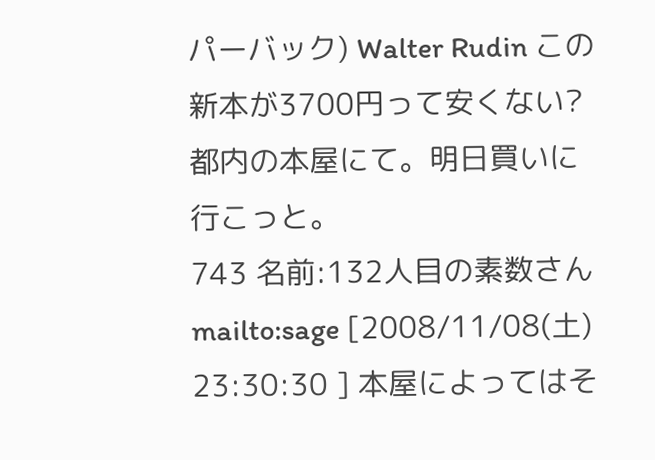パーバック) Walter Rudin この新本が3700円って安くない? 都内の本屋にて。明日買いに行こっと。
743 名前:132人目の素数さん mailto:sage [2008/11/08(土) 23:30:30 ] 本屋によってはそ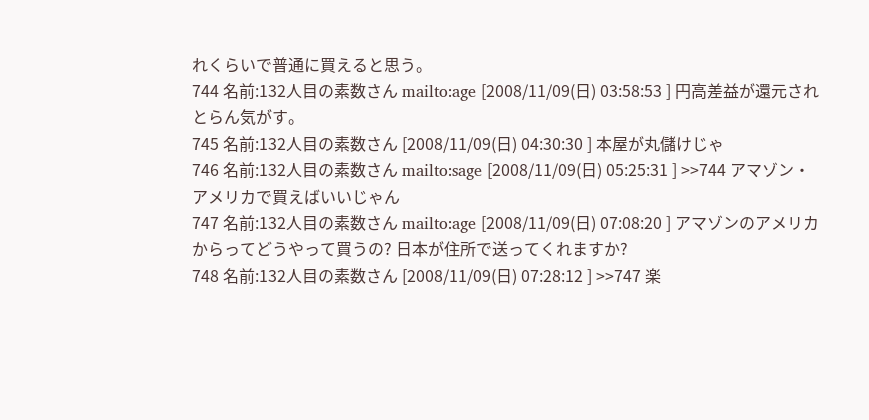れくらいで普通に買えると思う。
744 名前:132人目の素数さん mailto:age [2008/11/09(日) 03:58:53 ] 円高差益が還元されとらん気がす。
745 名前:132人目の素数さん [2008/11/09(日) 04:30:30 ] 本屋が丸儲けじゃ
746 名前:132人目の素数さん mailto:sage [2008/11/09(日) 05:25:31 ] >>744 アマゾン・アメリカで買えばいいじゃん
747 名前:132人目の素数さん mailto:age [2008/11/09(日) 07:08:20 ] アマゾンのアメリカからってどうやって買うの? 日本が住所で送ってくれますか?
748 名前:132人目の素数さん [2008/11/09(日) 07:28:12 ] >>747 楽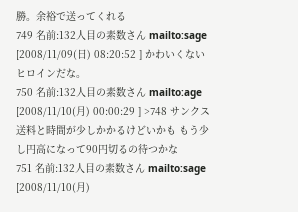勝。余裕で送ってくれる
749 名前:132人目の素数さん mailto:sage [2008/11/09(日) 08:20:52 ] かわいくないヒロインだな。
750 名前:132人目の素数さん mailto:age [2008/11/10(月) 00:00:29 ] >748 サンクス 送料と時間が少しかかるけどいかも もう少し円高になって90円切るの待つかな
751 名前:132人目の素数さん mailto:sage [2008/11/10(月)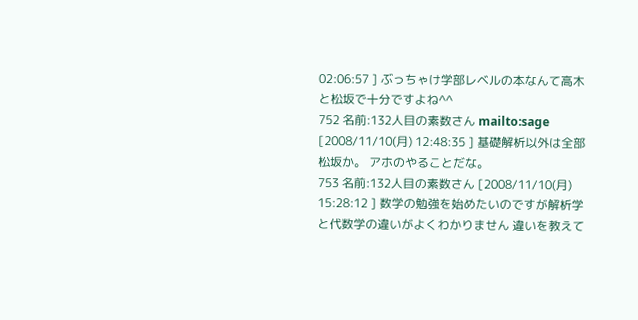02:06:57 ] ぶっちゃけ学部レベルの本なんて高木と松坂で十分ですよね^^
752 名前:132人目の素数さん mailto:sage [2008/11/10(月) 12:48:35 ] 基礎解析以外は全部松坂か。 アホのやることだな。
753 名前:132人目の素数さん [2008/11/10(月) 15:28:12 ] 数学の勉強を始めたいのですが解析学と代数学の違いがよくわかりません 違いを教えて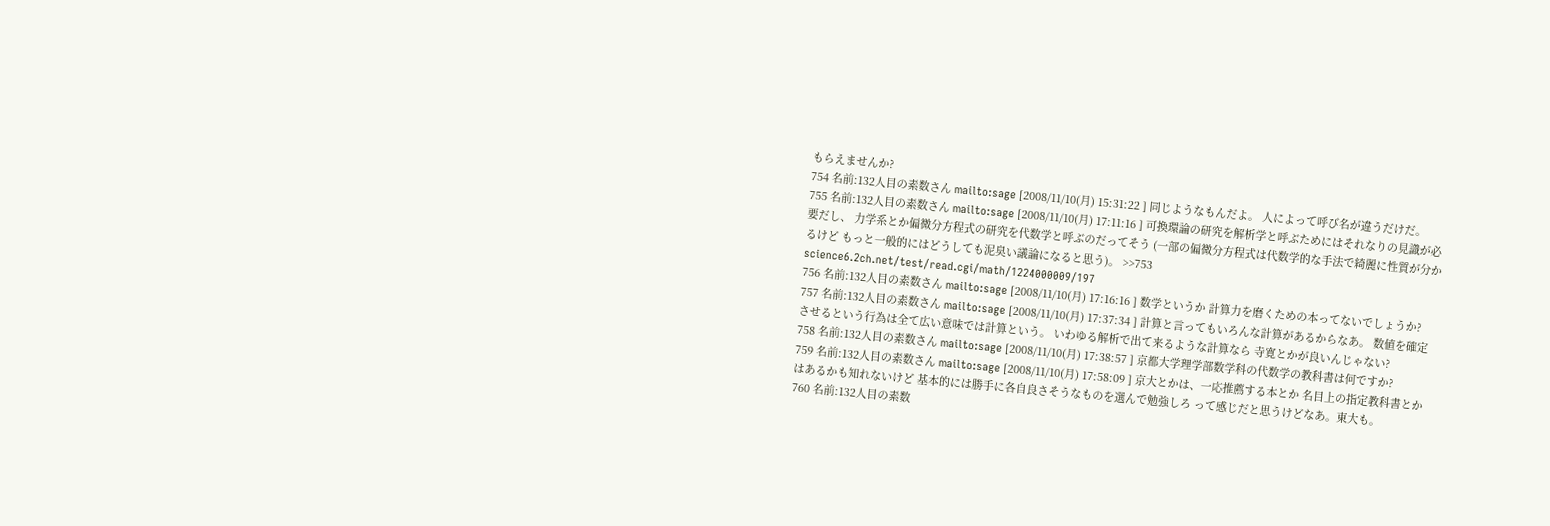もらえませんか?
754 名前:132人目の素数さん mailto:sage [2008/11/10(月) 15:31:22 ] 同じようなもんだよ。 人によって呼び名が違うだけだ。
755 名前:132人目の素数さん mailto:sage [2008/11/10(月) 17:11:16 ] 可換環論の研究を解析学と呼ぶためにはそれなりの見識が必要だし、 力学系とか偏微分方程式の研究を代数学と呼ぶのだってそう (一部の偏微分方程式は代数学的な手法で綺麗に性質が分かるけど もっと一般的にはどうしても泥臭い議論になると思う)。 >>753 science6.2ch.net/test/read.cgi/math/1224000009/197
756 名前:132人目の素数さん mailto:sage [2008/11/10(月) 17:16:16 ] 数学というか 計算力を磨くための本ってないでしょうか?
757 名前:132人目の素数さん mailto:sage [2008/11/10(月) 17:37:34 ] 計算と言ってもいろんな計算があるからなあ。 数値を確定させるという行為は全て広い意味では計算という。 いわゆる解析で出て来るような計算なら 寺寛とかが良いんじゃない?
758 名前:132人目の素数さん mailto:sage [2008/11/10(月) 17:38:57 ] 京都大学理学部数学科の代数学の教科書は何ですか?
759 名前:132人目の素数さん mailto:sage [2008/11/10(月) 17:58:09 ] 京大とかは、一応推薦する本とか 名目上の指定教科書とかはあるかも知れないけど 基本的には勝手に各自良さそうなものを選んで勉強しろ って感じだと思うけどなあ。東大も。
760 名前:132人目の素数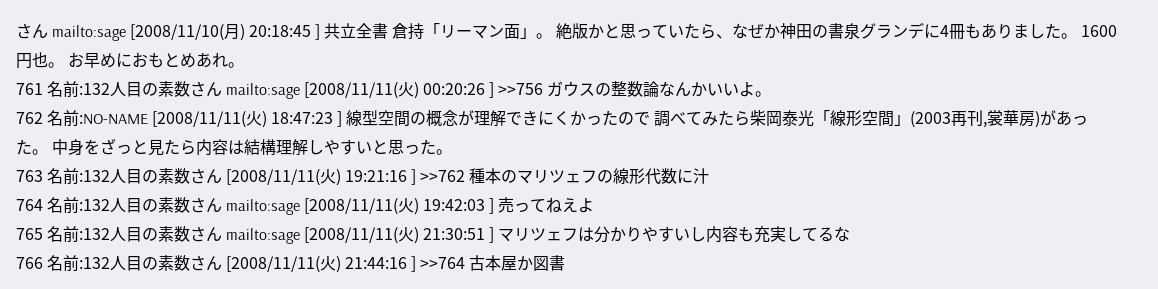さん mailto:sage [2008/11/10(月) 20:18:45 ] 共立全書 倉持「リーマン面」。 絶版かと思っていたら、なぜか神田の書泉グランデに4冊もありました。 1600円也。 お早めにおもとめあれ。
761 名前:132人目の素数さん mailto:sage [2008/11/11(火) 00:20:26 ] >>756 ガウスの整数論なんかいいよ。
762 名前:NO-NAME [2008/11/11(火) 18:47:23 ] 線型空間の概念が理解できにくかったので 調べてみたら柴岡泰光「線形空間」(2003再刊,裳華房)があった。 中身をざっと見たら内容は結構理解しやすいと思った。
763 名前:132人目の素数さん [2008/11/11(火) 19:21:16 ] >>762 種本のマリツェフの線形代数に汁
764 名前:132人目の素数さん mailto:sage [2008/11/11(火) 19:42:03 ] 売ってねえよ
765 名前:132人目の素数さん mailto:sage [2008/11/11(火) 21:30:51 ] マリツェフは分かりやすいし内容も充実してるな
766 名前:132人目の素数さん [2008/11/11(火) 21:44:16 ] >>764 古本屋か図書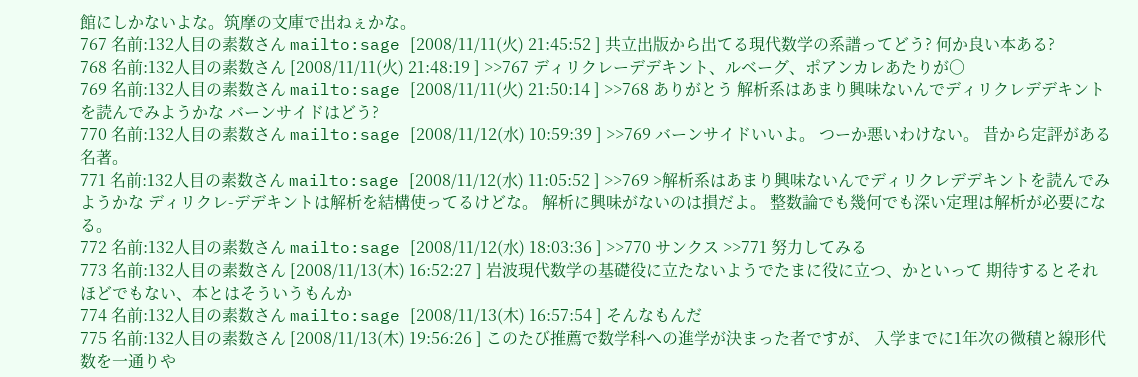館にしかないよな。筑摩の文庫で出ねぇかな。
767 名前:132人目の素数さん mailto:sage [2008/11/11(火) 21:45:52 ] 共立出版から出てる現代数学の系譜ってどう? 何か良い本ある?
768 名前:132人目の素数さん [2008/11/11(火) 21:48:19 ] >>767 ディリクレーデデキント、ルベーグ、ポアンカレあたりが○
769 名前:132人目の素数さん mailto:sage [2008/11/11(火) 21:50:14 ] >>768 ありがとう 解析系はあまり興味ないんでディリクレデデキントを読んでみようかな バーンサイドはどう?
770 名前:132人目の素数さん mailto:sage [2008/11/12(水) 10:59:39 ] >>769 バーンサイドいいよ。 つーか悪いわけない。 昔から定評がある名著。
771 名前:132人目の素数さん mailto:sage [2008/11/12(水) 11:05:52 ] >>769 >解析系はあまり興味ないんでディリクレデデキントを読んでみようかな ディリクレ-デデキントは解析を結構使ってるけどな。 解析に興味がないのは損だよ。 整数論でも幾何でも深い定理は解析が必要になる。
772 名前:132人目の素数さん mailto:sage [2008/11/12(水) 18:03:36 ] >>770 サンクス >>771 努力してみる
773 名前:132人目の素数さん [2008/11/13(木) 16:52:27 ] 岩波現代数学の基礎役に立たないようでたまに役に立つ、かといって 期待するとそれほどでもない、本とはそういうもんか
774 名前:132人目の素数さん mailto:sage [2008/11/13(木) 16:57:54 ] そんなもんだ
775 名前:132人目の素数さん [2008/11/13(木) 19:56:26 ] このたび推薦で数学科への進学が決まった者ですが、 入学までに1年次の微積と線形代数を一通りや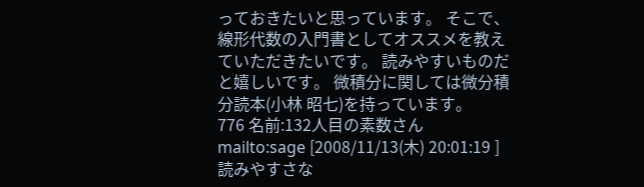っておきたいと思っています。 そこで、線形代数の入門書としてオススメを教えていただきたいです。 読みやすいものだと嬉しいです。 微積分に関しては微分積分読本(小林 昭七)を持っています。
776 名前:132人目の素数さん mailto:sage [2008/11/13(木) 20:01:19 ] 読みやすさな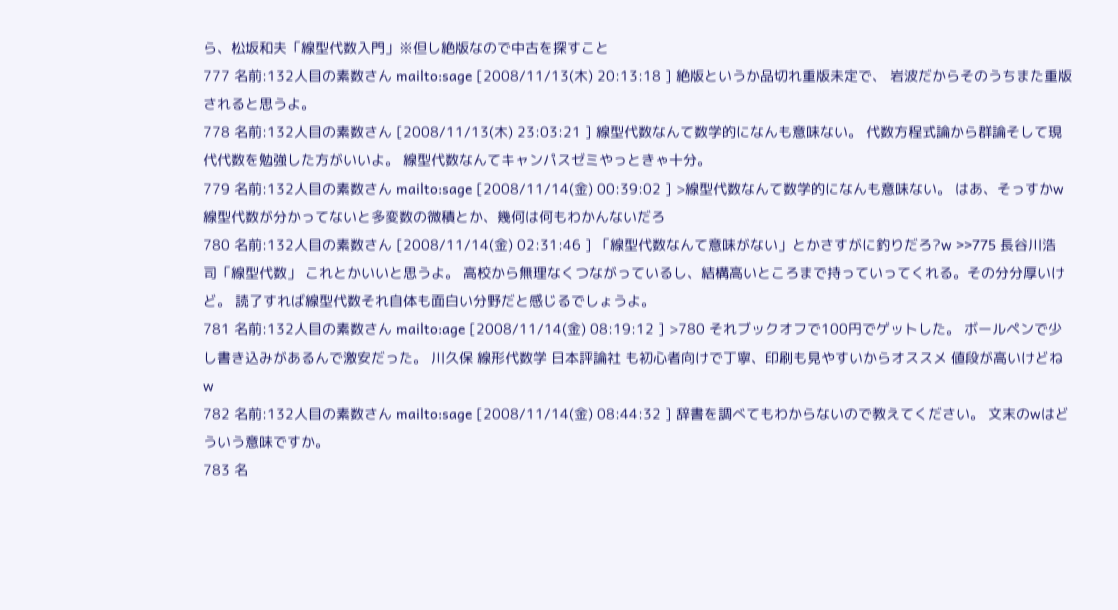ら、松坂和夫「線型代数入門」※但し絶版なので中古を探すこと
777 名前:132人目の素数さん mailto:sage [2008/11/13(木) 20:13:18 ] 絶版というか品切れ重版未定で、 岩波だからそのうちまた重版されると思うよ。
778 名前:132人目の素数さん [2008/11/13(木) 23:03:21 ] 線型代数なんて数学的になんも意味ない。 代数方程式論から群論そして現代代数を勉強した方がいいよ。 線型代数なんてキャンパスゼミやっときゃ十分。
779 名前:132人目の素数さん mailto:sage [2008/11/14(金) 00:39:02 ] >線型代数なんて数学的になんも意味ない。 はあ、そっすかw 線型代数が分かってないと多変数の微積とか、幾何は何もわかんないだろ
780 名前:132人目の素数さん [2008/11/14(金) 02:31:46 ] 「線型代数なんて意味がない」とかさすがに釣りだろ?w >>775 長谷川浩司「線型代数」 これとかいいと思うよ。 高校から無理なくつながっているし、結構高いところまで持っていってくれる。その分分厚いけど。 読了すれば線型代数それ自体も面白い分野だと感じるでしょうよ。
781 名前:132人目の素数さん mailto:age [2008/11/14(金) 08:19:12 ] >780 それブックオフで100円でゲットした。 ボールペンで少し書き込みがあるんで激安だった。 川久保 線形代数学 日本評論社 も初心者向けで丁寧、印刷も見やすいからオススメ 値段が高いけどねw
782 名前:132人目の素数さん mailto:sage [2008/11/14(金) 08:44:32 ] 辞書を調べてもわからないので教えてください。 文末のwはどういう意味ですか。
783 名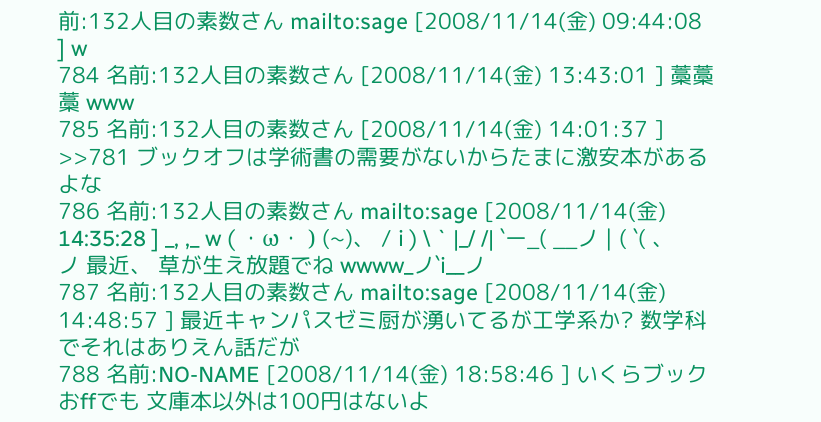前:132人目の素数さん mailto:sage [2008/11/14(金) 09:44:08 ] w
784 名前:132人目の素数さん [2008/11/14(金) 13:43:01 ] 藁藁藁 www
785 名前:132人目の素数さん [2008/11/14(金) 14:01:37 ] >>781 ブックオフは学術書の需要がないからたまに激安本があるよな
786 名前:132人目の素数さん mailto:sage [2008/11/14(金) 14:35:28 ] _, ,_ w ( ・ω・ ) (~)、 / i ) \ ` |_/ /| `ー_( __ノ | ( `( 、ノ 最近、 草が生え放題でね wwww_ノ`i__ノ
787 名前:132人目の素数さん mailto:sage [2008/11/14(金) 14:48:57 ] 最近キャンパスゼミ厨が湧いてるが工学系か? 数学科でそれはありえん話だが
788 名前:NO-NAME [2008/11/14(金) 18:58:46 ] いくらブックおffでも 文庫本以外は100円はないよ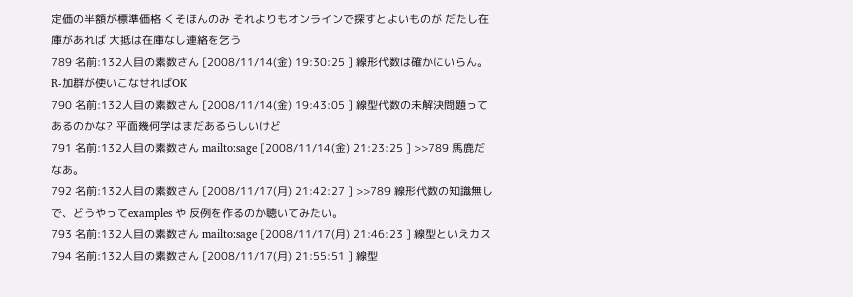定価の半額が標準価格 くそほんのみ それよりもオンラインで探すとよいものが だたし在庫があれば 大抵は在庫なし連絡を乞う
789 名前:132人目の素数さん [2008/11/14(金) 19:30:25 ] 線形代数は確かにいらん。R-加群が使いこなせればOK
790 名前:132人目の素数さん [2008/11/14(金) 19:43:05 ] 線型代数の未解決問題ってあるのかな? 平面幾何学はまだあるらしいけど
791 名前:132人目の素数さん mailto:sage [2008/11/14(金) 21:23:25 ] >>789 馬鹿だなあ。
792 名前:132人目の素数さん [2008/11/17(月) 21:42:27 ] >>789 線形代数の知識無しで、どうやってexamples や 反例を作るのか聴いてみたい。
793 名前:132人目の素数さん mailto:sage [2008/11/17(月) 21:46:23 ] 線型といえカス
794 名前:132人目の素数さん [2008/11/17(月) 21:55:51 ] 線型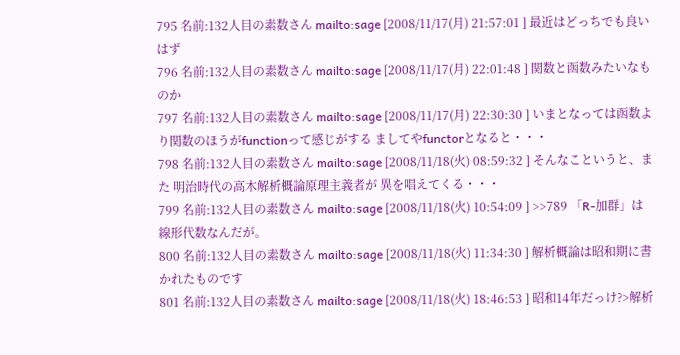795 名前:132人目の素数さん mailto:sage [2008/11/17(月) 21:57:01 ] 最近はどっちでも良いはず
796 名前:132人目の素数さん mailto:sage [2008/11/17(月) 22:01:48 ] 関数と函数みたいなものか
797 名前:132人目の素数さん mailto:sage [2008/11/17(月) 22:30:30 ] いまとなっては函数より関数のほうがfunctionって感じがする ましてやfunctorとなると・・・
798 名前:132人目の素数さん mailto:sage [2008/11/18(火) 08:59:32 ] そんなこというと、また 明治時代の高木解析概論原理主義者が 異を唱えてくる・・・
799 名前:132人目の素数さん mailto:sage [2008/11/18(火) 10:54:09 ] >>789 「R-加群」は線形代数なんだが。
800 名前:132人目の素数さん mailto:sage [2008/11/18(火) 11:34:30 ] 解析概論は昭和期に書かれたものです
801 名前:132人目の素数さん mailto:sage [2008/11/18(火) 18:46:53 ] 昭和14年だっけ?>解析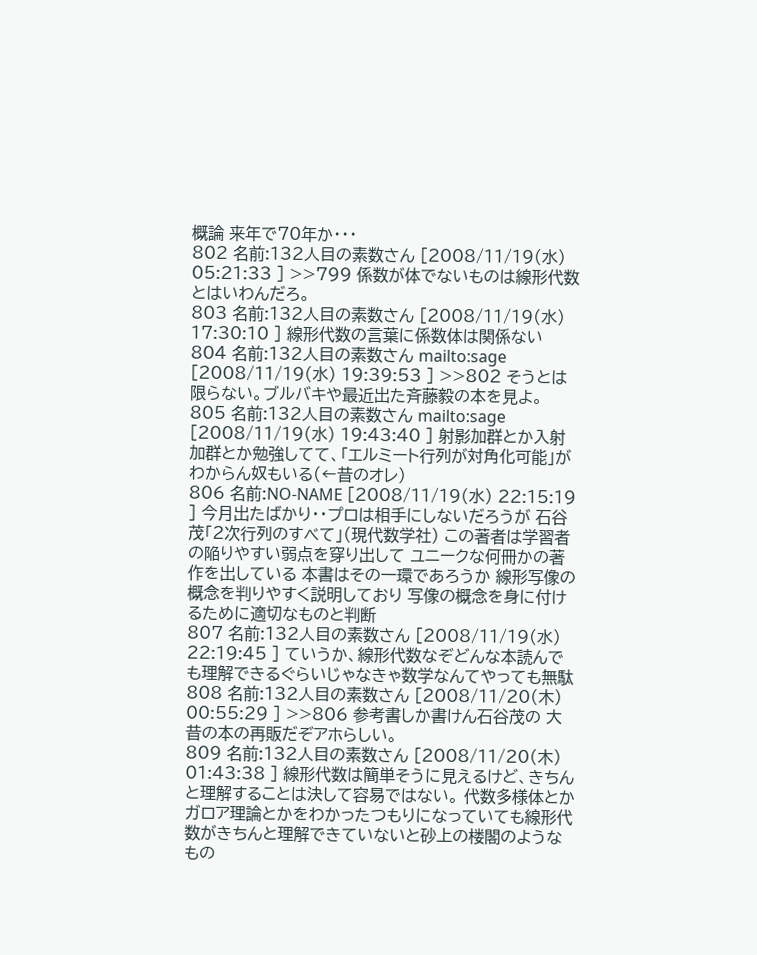概論 来年で70年か・・・
802 名前:132人目の素数さん [2008/11/19(水) 05:21:33 ] >>799 係数が体でないものは線形代数とはいわんだろ。
803 名前:132人目の素数さん [2008/11/19(水) 17:30:10 ] 線形代数の言葉に係数体は関係ない
804 名前:132人目の素数さん mailto:sage [2008/11/19(水) 19:39:53 ] >>802 そうとは限らない。ブルバキや最近出た斉藤毅の本を見よ。
805 名前:132人目の素数さん mailto:sage [2008/11/19(水) 19:43:40 ] 射影加群とか入射加群とか勉強してて、「エルミート行列が対角化可能」が わからん奴もいる(←昔のオレ)
806 名前:NO-NAME [2008/11/19(水) 22:15:19 ] 今月出たばかり・・プロは相手にしないだろうが 石谷茂「2次行列のすべて」(現代数学社) この著者は学習者の陥りやすい弱点を穿り出して ユニークな何冊かの著作を出している 本書はその一環であろうか 線形写像の概念を判りやすく説明しており 写像の概念を身に付けるために適切なものと判断
807 名前:132人目の素数さん [2008/11/19(水) 22:19:45 ] ていうか、線形代数なぞどんな本読んでも理解できるぐらいじゃなきゃ数学なんてやっても無駄
808 名前:132人目の素数さん [2008/11/20(木) 00:55:29 ] >>806 参考書しか書けん石谷茂の 大昔の本の再販だぞアホらしい。
809 名前:132人目の素数さん [2008/11/20(木) 01:43:38 ] 線形代数は簡単そうに見えるけど、きちんと理解することは決して容易ではない。 代数多様体とかガロア理論とかをわかったつもりになっていても線形代数がきちんと理解できていないと砂上の楼閣のようなもの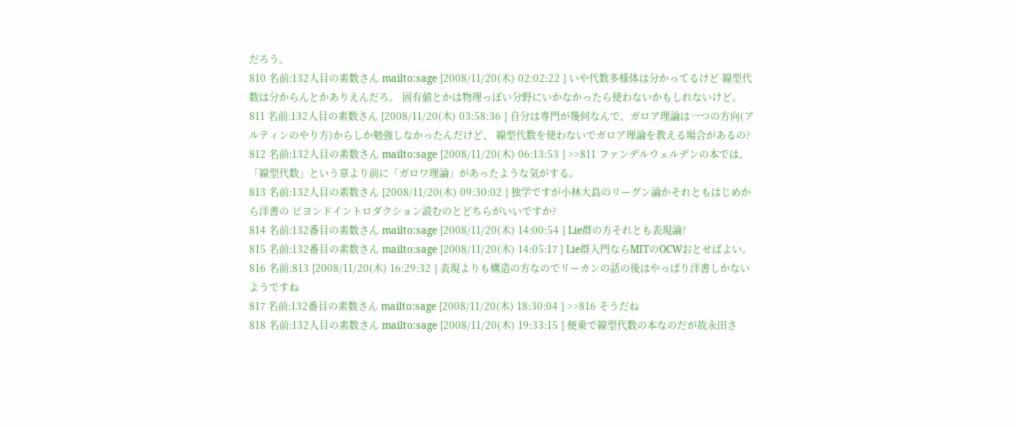だろう。
810 名前:132人目の素数さん mailto:sage [2008/11/20(木) 02:02:22 ] いや代数多様体は分かってるけど 線型代数は分からんとかありえんだろ。 固有値とかは物理っぽい分野にいかなかったら使わないかもしれないけど。
811 名前:132人目の素数さん [2008/11/20(木) 03:58:36 ] 自分は専門が幾何なんで、ガロア理論は一つの方向(アルティンのやり方)からしか勉強しなかったんだけど、 線型代数を使わないでガロア理論を教える場合があるの?
812 名前:132人目の素数さん mailto:sage [2008/11/20(木) 06:13:53 ] >>811 ファンデルウェルデンの本では、「線型代数」という章より前に「ガロワ理論」があったような気がする。
813 名前:132人目の素数さん [2008/11/20(木) 09:30:02 ] 独学ですが小林大島のリーグン論かそれともはじめから洋書の ビヨンドイントロダクション読むのとどちらがいいですか?
814 名前:132番目の素数さん mailto:sage [2008/11/20(木) 14:00:54 ] Lie群の方それとも表現論?
815 名前:132番目の素数さん mailto:sage [2008/11/20(木) 14:05:17 ] Lie群入門ならMITのOCWおとせばよい。
816 名前:813 [2008/11/20(木) 16:29:32 ] 表現よりも構造の方なのでリーカンの話の後はやっぱり洋書しかないようですね
817 名前:132番目の素数さん mailto:sage [2008/11/20(木) 18:30:04 ] >>816 そうだね
818 名前:132人目の素数さん mailto:sage [2008/11/20(木) 19:33:15 ] 便乗で線型代数の本なのだが故永田さ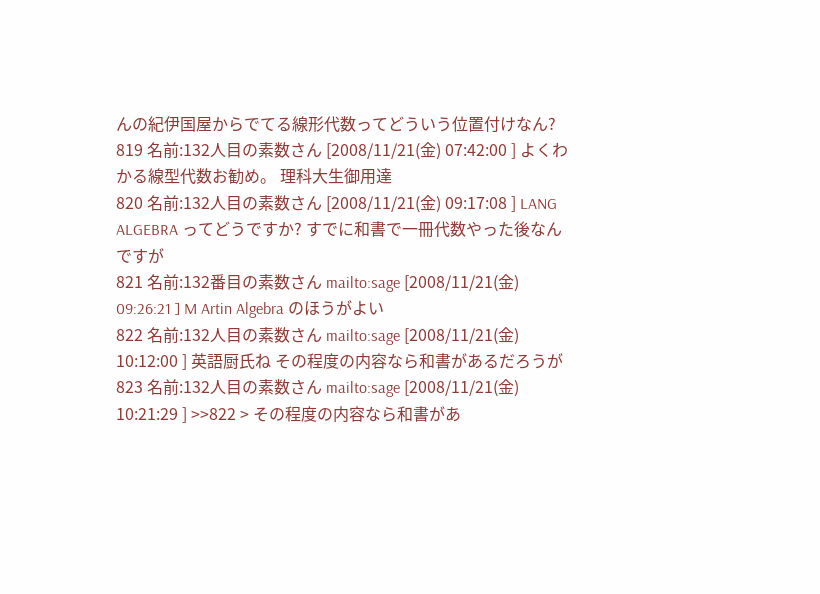んの紀伊国屋からでてる線形代数ってどういう位置付けなん?
819 名前:132人目の素数さん [2008/11/21(金) 07:42:00 ] よくわかる線型代数お勧め。 理科大生御用達
820 名前:132人目の素数さん [2008/11/21(金) 09:17:08 ] LANG ALGEBRA ってどうですか? すでに和書で一冊代数やった後なんですが
821 名前:132番目の素数さん mailto:sage [2008/11/21(金) 09:26:21 ] M Artin Algebra のほうがよい
822 名前:132人目の素数さん mailto:sage [2008/11/21(金) 10:12:00 ] 英語厨氏ね その程度の内容なら和書があるだろうが
823 名前:132人目の素数さん mailto:sage [2008/11/21(金) 10:21:29 ] >>822 > その程度の内容なら和書があ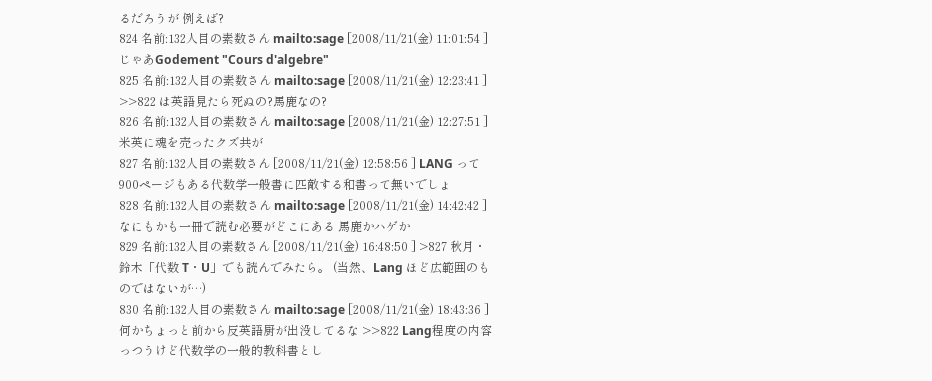るだろうが 例えば?
824 名前:132人目の素数さん mailto:sage [2008/11/21(金) 11:01:54 ] じゃあGodement "Cours d'algebre"
825 名前:132人目の素数さん mailto:sage [2008/11/21(金) 12:23:41 ] >>822 は英語見たら死ぬの?馬鹿なの?
826 名前:132人目の素数さん mailto:sage [2008/11/21(金) 12:27:51 ] 米英に魂を売ったクズ共が
827 名前:132人目の素数さん [2008/11/21(金) 12:58:56 ] LANG って900ページもある代数学一般書に匹敵する和書って無いでしょ
828 名前:132人目の素数さん mailto:sage [2008/11/21(金) 14:42:42 ] なにもかも一冊で読む必要がどこにある 馬鹿かハゲか
829 名前:132人目の素数さん [2008/11/21(金) 16:48:50 ] >827 秋月・鈴木「代数 T・U」でも読んでみたら。 (当然、Lang ほど広範囲のものではないが…)
830 名前:132人目の素数さん mailto:sage [2008/11/21(金) 18:43:36 ] 何かちょっと前から反英語厨が出没してるな >>822 Lang程度の内容っつうけど代数学の一般的教科書とし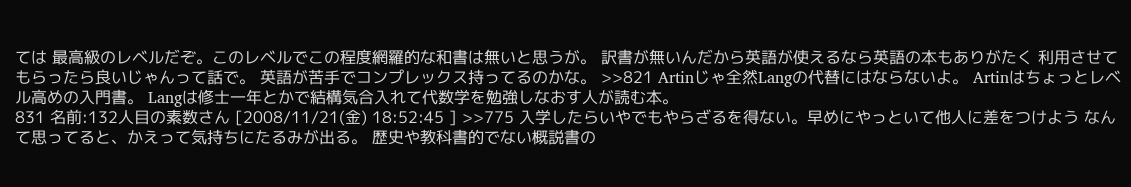ては 最高級のレベルだぞ。このレベルでこの程度網羅的な和書は無いと思うが。 訳書が無いんだから英語が使えるなら英語の本もありがたく 利用させてもらったら良いじゃんって話で。 英語が苦手でコンプレックス持ってるのかな。 >>821 Artinじゃ全然Langの代替にはならないよ。 Artinはちょっとレベル高めの入門書。 Langは修士一年とかで結構気合入れて代数学を勉強しなおす人が読む本。
831 名前:132人目の素数さん [2008/11/21(金) 18:52:45 ] >>775 入学したらいやでもやらざるを得ない。早めにやっといて他人に差をつけよう なんて思ってると、かえって気持ちにたるみが出る。 歴史や教科書的でない概説書の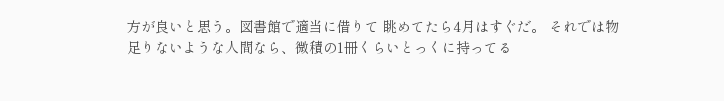方が良いと思う。図書館で適当に借りて 眺めてたら4月はすぐだ。 それでは物足りないような人間なら、微積の1冊くらいとっくに持ってる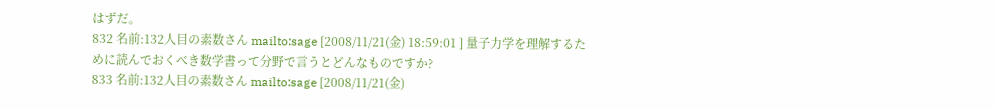はずだ。
832 名前:132人目の素数さん mailto:sage [2008/11/21(金) 18:59:01 ] 量子力学を理解するために読んでおくべき数学書って分野で言うとどんなものですか?
833 名前:132人目の素数さん mailto:sage [2008/11/21(金)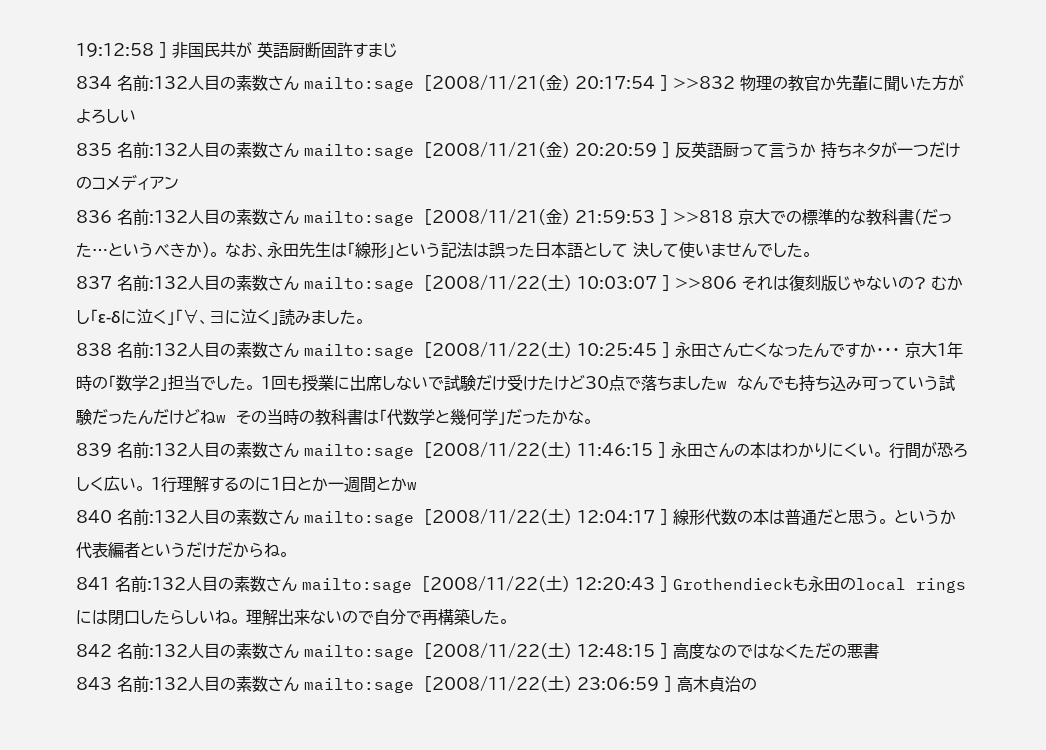19:12:58 ] 非国民共が 英語厨断固許すまじ
834 名前:132人目の素数さん mailto:sage [2008/11/21(金) 20:17:54 ] >>832 物理の教官か先輩に聞いた方がよろしい
835 名前:132人目の素数さん mailto:sage [2008/11/21(金) 20:20:59 ] 反英語厨って言うか 持ちネタが一つだけのコメディアン
836 名前:132人目の素数さん mailto:sage [2008/11/21(金) 21:59:53 ] >>818 京大での標準的な教科書(だった…というべきか)。 なお、永田先生は「線形」という記法は誤った日本語として 決して使いませんでした。
837 名前:132人目の素数さん mailto:sage [2008/11/22(土) 10:03:07 ] >>806 それは復刻版じゃないの? むかし「ε-δに泣く」「∀、∃に泣く」読みました。
838 名前:132人目の素数さん mailto:sage [2008/11/22(土) 10:25:45 ] 永田さん亡くなったんですか・・・ 京大1年時の「数学2」担当でした。 1回も授業に出席しないで試験だけ受けたけど30点で落ちましたw なんでも持ち込み可っていう試験だったんだけどねw その当時の教科書は「代数学と幾何学」だったかな。
839 名前:132人目の素数さん mailto:sage [2008/11/22(土) 11:46:15 ] 永田さんの本はわかりにくい。 行間が恐ろしく広い。 1行理解するのに1日とか一週間とかw
840 名前:132人目の素数さん mailto:sage [2008/11/22(土) 12:04:17 ] 線形代数の本は普通だと思う。 というか代表編者というだけだからね。
841 名前:132人目の素数さん mailto:sage [2008/11/22(土) 12:20:43 ] Grothendieckも永田のlocal ringsには閉口したらしいね。 理解出来ないので自分で再構築した。
842 名前:132人目の素数さん mailto:sage [2008/11/22(土) 12:48:15 ] 高度なのではなくただの悪書
843 名前:132人目の素数さん mailto:sage [2008/11/22(土) 23:06:59 ] 高木貞治の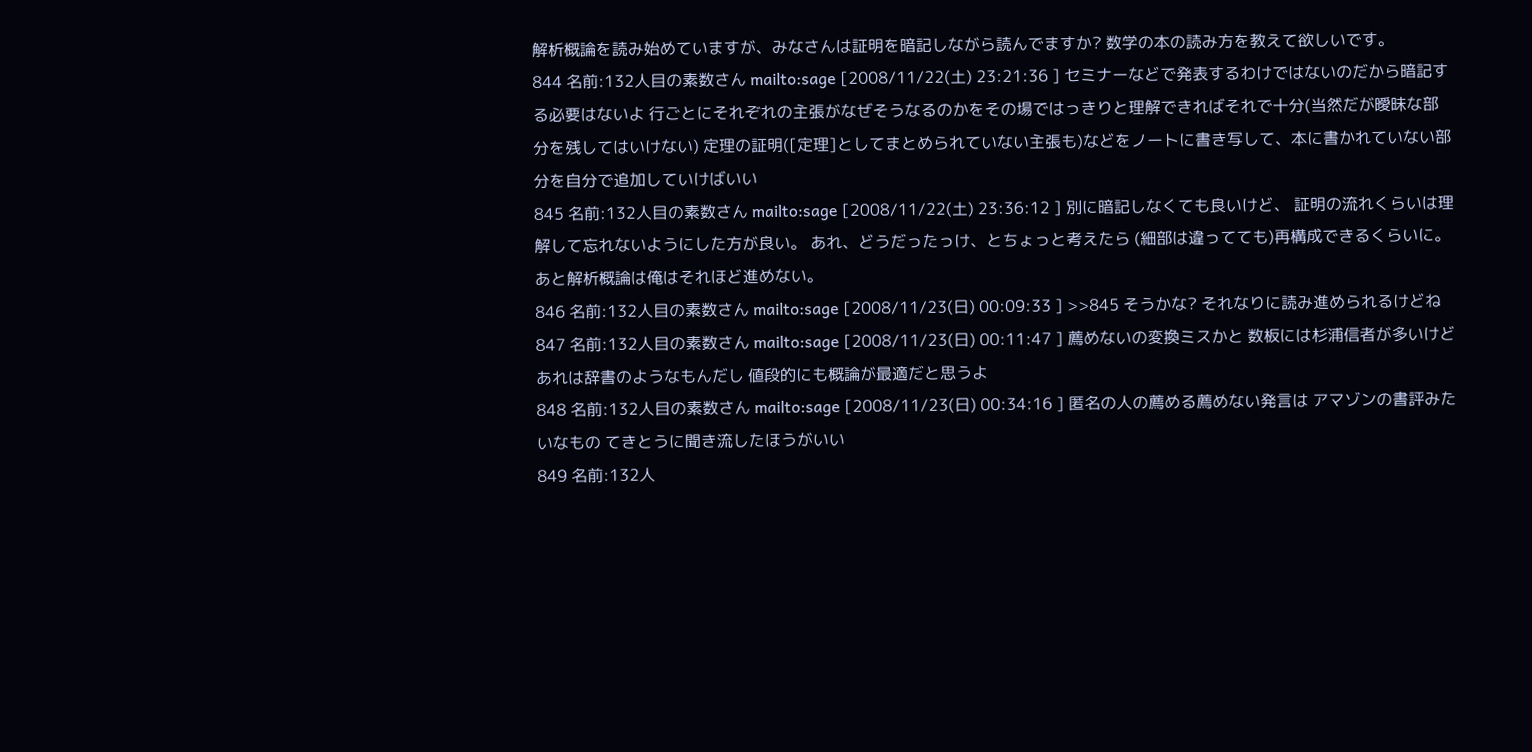解析概論を読み始めていますが、みなさんは証明を暗記しながら読んでますか? 数学の本の読み方を教えて欲しいです。
844 名前:132人目の素数さん mailto:sage [2008/11/22(土) 23:21:36 ] セミナーなどで発表するわけではないのだから暗記する必要はないよ 行ごとにそれぞれの主張がなぜそうなるのかをその場ではっきりと理解できればそれで十分(当然だが曖昧な部分を残してはいけない) 定理の証明([定理]としてまとめられていない主張も)などをノートに書き写して、本に書かれていない部分を自分で追加していけばいい
845 名前:132人目の素数さん mailto:sage [2008/11/22(土) 23:36:12 ] 別に暗記しなくても良いけど、 証明の流れくらいは理解して忘れないようにした方が良い。 あれ、どうだったっけ、とちょっと考えたら (細部は違ってても)再構成できるくらいに。 あと解析概論は俺はそれほど進めない。
846 名前:132人目の素数さん mailto:sage [2008/11/23(日) 00:09:33 ] >>845 そうかな? それなりに読み進められるけどね
847 名前:132人目の素数さん mailto:sage [2008/11/23(日) 00:11:47 ] 薦めないの変換ミスかと 数板には杉浦信者が多いけどあれは辞書のようなもんだし 値段的にも概論が最適だと思うよ
848 名前:132人目の素数さん mailto:sage [2008/11/23(日) 00:34:16 ] 匿名の人の薦める薦めない発言は アマゾンの書評みたいなもの てきとうに聞き流したほうがいい
849 名前:132人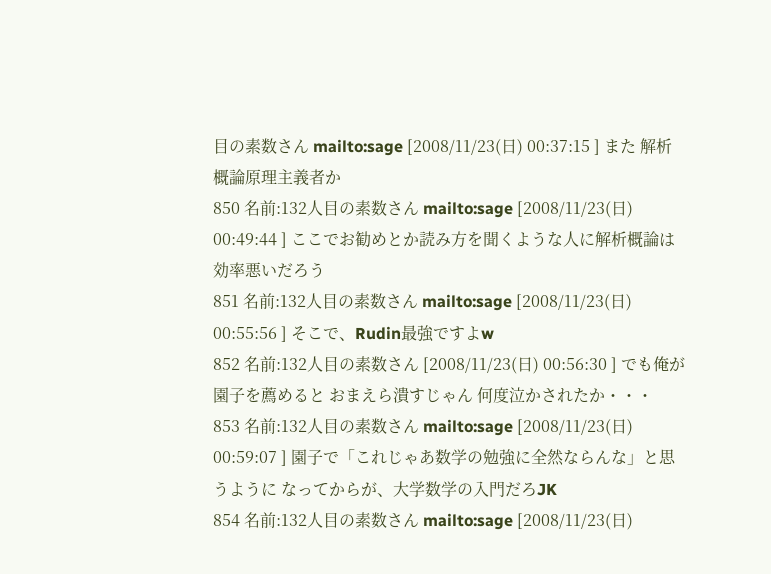目の素数さん mailto:sage [2008/11/23(日) 00:37:15 ] また 解析概論原理主義者か
850 名前:132人目の素数さん mailto:sage [2008/11/23(日) 00:49:44 ] ここでお勧めとか読み方を聞くような人に解析概論は効率悪いだろう
851 名前:132人目の素数さん mailto:sage [2008/11/23(日) 00:55:56 ] そこで、Rudin最強ですよw
852 名前:132人目の素数さん [2008/11/23(日) 00:56:30 ] でも俺が園子を薦めると おまえら潰すじゃん 何度泣かされたか・・・
853 名前:132人目の素数さん mailto:sage [2008/11/23(日) 00:59:07 ] 園子で「これじゃあ数学の勉強に全然ならんな」と思うように なってからが、大学数学の入門だろJK
854 名前:132人目の素数さん mailto:sage [2008/11/23(日)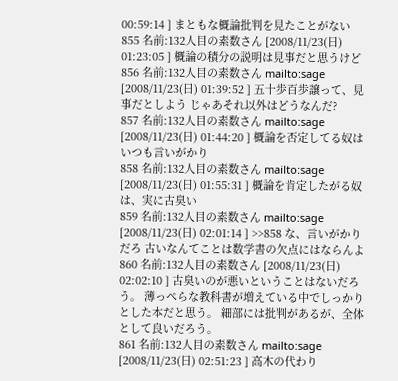00:59:14 ] まともな概論批判を見たことがない
855 名前:132人目の素数さん [2008/11/23(日) 01:23:05 ] 概論の積分の説明は見事だと思うけど
856 名前:132人目の素数さん mailto:sage [2008/11/23(日) 01:39:52 ] 五十歩百歩譲って、見事だとしよう じゃあそれ以外はどうなんだ?
857 名前:132人目の素数さん mailto:sage [2008/11/23(日) 01:44:20 ] 概論を否定してる奴はいつも言いがかり
858 名前:132人目の素数さん mailto:sage [2008/11/23(日) 01:55:31 ] 概論を肯定したがる奴は、実に古臭い
859 名前:132人目の素数さん mailto:sage [2008/11/23(日) 02:01:14 ] >>858 な、言いがかりだろ 古いなんてことは数学書の欠点にはならんよ
860 名前:132人目の素数さん [2008/11/23(日) 02:02:10 ] 古臭いのが悪いということはないだろう。 薄っぺらな教科書が増えている中でしっかりとした本だと思う。 細部には批判があるが、全体として良いだろう。
861 名前:132人目の素数さん mailto:sage [2008/11/23(日) 02:51:23 ] 高木の代わり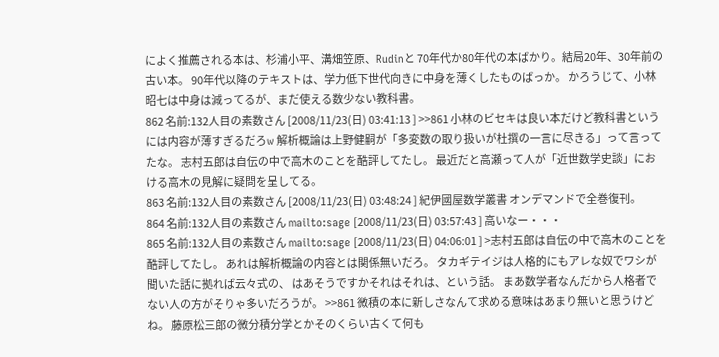によく推薦される本は、杉浦小平、溝畑笠原、Rudinと 70年代か80年代の本ばかり。結局20年、30年前の古い本。 90年代以降のテキストは、学力低下世代向きに中身を薄くしたものばっか。 かろうじて、小林昭七は中身は減ってるが、まだ使える数少ない教科書。
862 名前:132人目の素数さん [2008/11/23(日) 03:41:13 ] >>861 小林のビセキは良い本だけど教科書というには内容が薄すぎるだろw 解析概論は上野健嗣が「多変数の取り扱いが杜撰の一言に尽きる」って言ってたな。 志村五郎は自伝の中で高木のことを酷評してたし。 最近だと高瀬って人が「近世数学史談」における高木の見解に疑問を呈してる。
863 名前:132人目の素数さん [2008/11/23(日) 03:48:24 ] 紀伊國屋数学叢書 オンデマンドで全巻復刊。
864 名前:132人目の素数さん mailto:sage [2008/11/23(日) 03:57:43 ] 高いなー・・・
865 名前:132人目の素数さん mailto:sage [2008/11/23(日) 04:06:01 ] >志村五郎は自伝の中で高木のことを酷評してたし。 あれは解析概論の内容とは関係無いだろ。 タカギテイジは人格的にもアレな奴でワシが聞いた話に拠れば云々式の、 はあそうですかそれはそれは、という話。 まあ数学者なんだから人格者でない人の方がそりゃ多いだろうが。 >>861 微積の本に新しさなんて求める意味はあまり無いと思うけどね。 藤原松三郎の微分積分学とかそのくらい古くて何も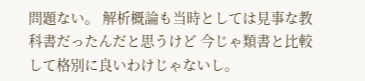問題ない。 解析概論も当時としては見事な教科書だったんだと思うけど 今じゃ類書と比較して格別に良いわけじゃないし。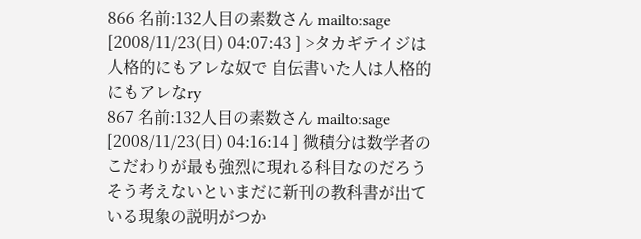866 名前:132人目の素数さん mailto:sage [2008/11/23(日) 04:07:43 ] >タカギテイジは人格的にもアレな奴で 自伝書いた人は人格的にもアレなry
867 名前:132人目の素数さん mailto:sage [2008/11/23(日) 04:16:14 ] 微積分は数学者のこだわりが最も強烈に現れる科目なのだろう そう考えないといまだに新刊の教科書が出ている現象の説明がつか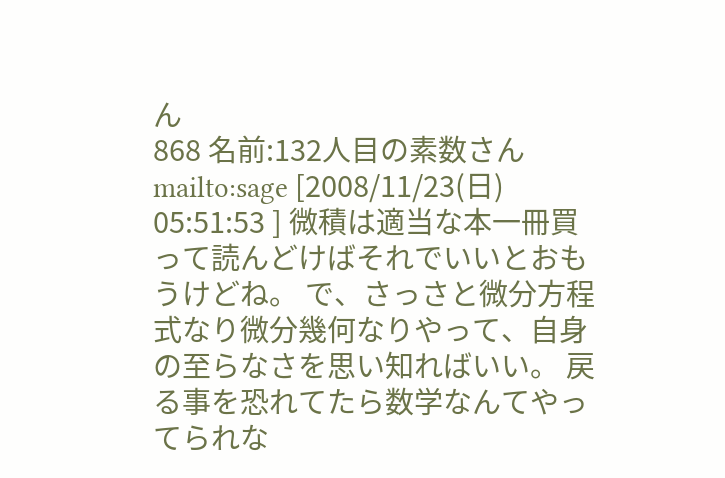ん
868 名前:132人目の素数さん mailto:sage [2008/11/23(日) 05:51:53 ] 微積は適当な本一冊買って読んどけばそれでいいとおもうけどね。 で、さっさと微分方程式なり微分幾何なりやって、自身の至らなさを思い知ればいい。 戻る事を恐れてたら数学なんてやってられな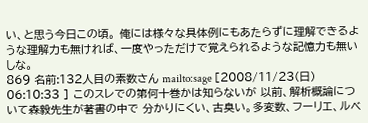い、と思う今日この頃。 俺には様々な具体例にもあたらずに理解できるような理解力も無ければ、一度やっただけで覚えられるような記憶力も無いしな。
869 名前:132人目の素数さん mailto:sage [2008/11/23(日) 06:10:33 ] このスレでの第何十巻かは知らないが 以前、解析概論について森毅先生が著書の中で 分かりにくい、古臭い。多変数、フーリエ、ルベ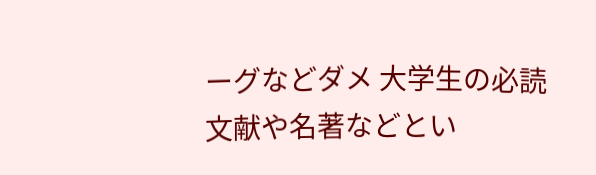ーグなどダメ 大学生の必読文献や名著などとい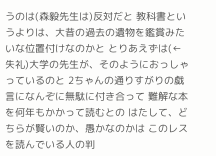うのは(森毅先生は)反対だと 教科書というよりは、大昔の過去の遺物を鑑賞みたいな位置付けなのかと とりあえずは(←失礼)大学の先生が、そのようにおっしゃっているのと 2ちゃんの通りすがりの戯言になんぞに無駄に付き合って 難解な本を何年もかかって読むとの はたして、どちらが賢いのか、愚かなのかは このレスを読んでいる人の判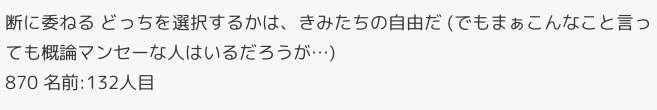断に委ねる どっちを選択するかは、きみたちの自由だ (でもまぁこんなこと言っても概論マンセーな人はいるだろうが…)
870 名前:132人目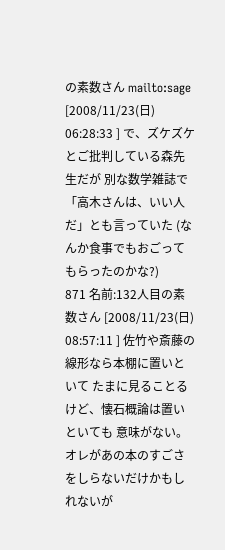の素数さん mailto:sage [2008/11/23(日) 06:28:33 ] で、ズケズケとご批判している森先生だが 別な数学雑誌で 「高木さんは、いい人だ」とも言っていた (なんか食事でもおごってもらったのかな?)
871 名前:132人目の素数さん [2008/11/23(日) 08:57:11 ] 佐竹や斎藤の線形なら本棚に置いといて たまに見ることるけど、懐石概論は置いといても 意味がない。オレがあの本のすごさをしらないだけかもしれないが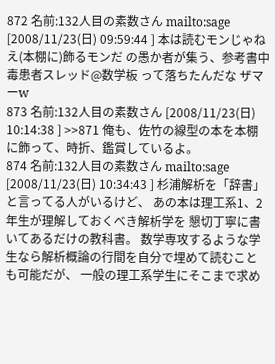872 名前:132人目の素数さん mailto:sage [2008/11/23(日) 09:59:44 ] 本は読むモンじゃねえ(本棚に)飾るモンだ の愚か者が集う、参考書中毒患者スレッド@数学板 って落ちたんだな ザマーw
873 名前:132人目の素数さん [2008/11/23(日) 10:14:38 ] >>871 俺も、佐竹の線型の本を本棚に飾って、時折、鑑賞しているよ。
874 名前:132人目の素数さん mailto:sage [2008/11/23(日) 10:34:43 ] 杉浦解析を「辞書」と言ってる人がいるけど、 あの本は理工系1、2年生が理解しておくべき解析学を 懇切丁寧に書いてあるだけの教科書。 数学専攻するような学生なら解析概論の行間を自分で埋めて読むことも可能だが、 一般の理工系学生にそこまで求め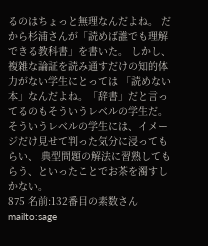るのはちょっと無理なんだよね。 だから杉浦さんが「読めば誰でも理解できる教科書」を書いた。 しかし、複雑な論証を読み通すだけの知的体力がない学生にとっては 「読めない本」なんだよね。「辞書」だと言ってるのもそういうレベルの学生だ。 そういうレベルの学生には、イメージだけ見せて判った気分に浸ってもらい、 典型問題の解法に習熟してもらう、といったことでお茶を濁すしかない。
875 名前:132番目の素数さん mailto:sage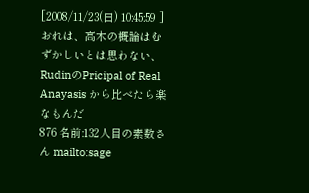[2008/11/23(日) 10:45:59 ] おれは、高木の概論はむずかしいとは思わない、RudinのPricipal of Real Anayasis から比べたら楽なもんだ
876 名前:132人目の素数さん mailto:sage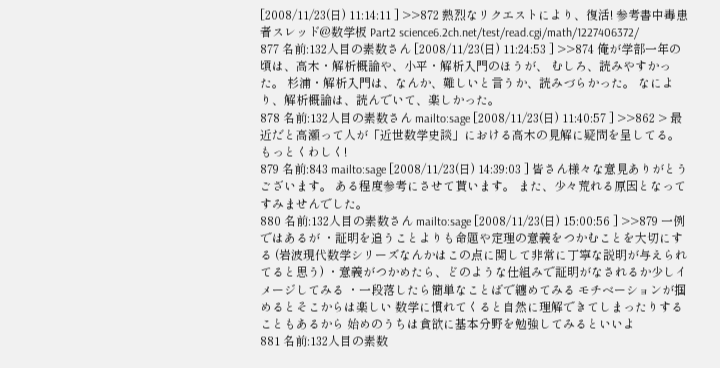[2008/11/23(日) 11:14:11 ] >>872 熱烈なリクエストにより、復活! 参考書中毒患者スレッド@数学板 Part2 science6.2ch.net/test/read.cgi/math/1227406372/
877 名前:132人目の素数さん [2008/11/23(日) 11:24:53 ] >>874 俺が学部一年の頃は、高木・解析概論や、小平・解析入門のほうが、 むしろ、読みやすかった。 杉浦・解析入門は、なんか、難しいと言うか、読みづらかった。 なにより、解析概論は、読んでいて、楽しかった。
878 名前:132人目の素数さん mailto:sage [2008/11/23(日) 11:40:57 ] >>862 > 最近だと高瀬って人が「近世数学史談」における高木の見解に疑問を呈してる。 もっとくわしく!
879 名前:843 mailto:sage [2008/11/23(日) 14:39:03 ] 皆さん様々な意見ありがとうございます。 ある程度参考にさせて貰います。 また、少々荒れる原因となってすみませんでした。
880 名前:132人目の素数さん mailto:sage [2008/11/23(日) 15:00:56 ] >>879 一例ではあるが ・証明を追うことよりも命題や定理の意義をつかむことを大切にする (岩波現代数学シリーズなんかはこの点に関して非常に丁寧な説明が与えられてると思う) ・意義がつかめたら、どのような仕組みで証明がなされるか少しイメージしてみる ・一段落したら簡単なことばで纏めてみる モチベーションが掴めるとそこからは楽しい 数学に慣れてくると自然に理解できてしまったりすることもあるから 始めのうちは貪欲に基本分野を勉強してみるといいよ
881 名前:132人目の素数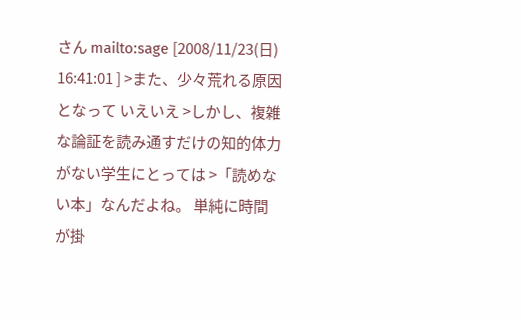さん mailto:sage [2008/11/23(日) 16:41:01 ] >また、少々荒れる原因となって いえいえ >しかし、複雑な論証を読み通すだけの知的体力がない学生にとっては >「読めない本」なんだよね。 単純に時間が掛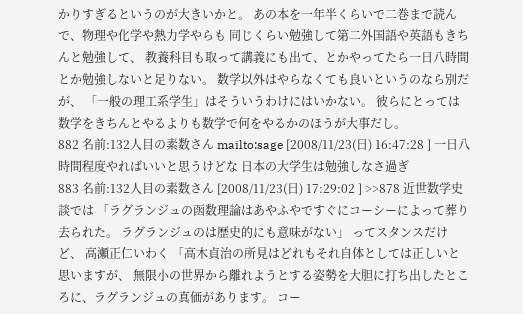かりすぎるというのが大きいかと。 あの本を一年半くらいで二巻まで読んで、物理や化学や熱力学やらも 同じくらい勉強して第二外国語や英語もきちんと勉強して、 教養科目も取って講義にも出て、とかやってたら一日八時間とか勉強しないと足りない。 数学以外はやらなくても良いというのなら別だが、 「一般の理工系学生」はそういうわけにはいかない。 彼らにとっては数学をきちんとやるよりも数学で何をやるかのほうが大事だし。
882 名前:132人目の素数さん mailto:sage [2008/11/23(日) 16:47:28 ] 一日八時間程度やればいいと思うけどな 日本の大学生は勉強しなさ過ぎ
883 名前:132人目の素数さん [2008/11/23(日) 17:29:02 ] >>878 近世数学史談では 「ラグランジュの函数理論はあやふやですぐにコーシーによって葬り去られた。 ラグランジュのは歴史的にも意味がない」 ってスタンスだけど、 高瀬正仁いわく 「高木貞治の所見はどれもそれ自体としては正しいと思いますが、 無限小の世界から離れようとする姿勢を大胆に打ち出したところに、ラグランジュの真価があります。 コー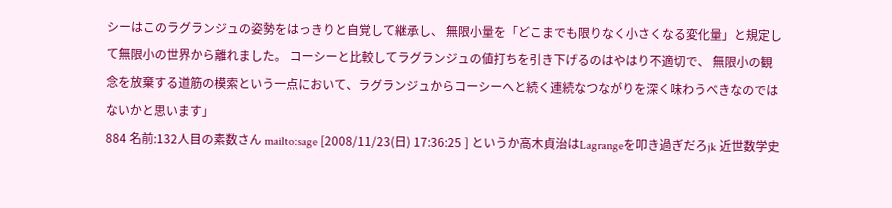シーはこのラグランジュの姿勢をはっきりと自覚して継承し、 無限小量を「どこまでも限りなく小さくなる変化量」と規定して無限小の世界から離れました。 コーシーと比較してラグランジュの値打ちを引き下げるのはやはり不適切で、 無限小の観念を放棄する道筋の模索という一点において、ラグランジュからコーシーへと続く連続なつながりを深く味わうべきなのではないかと思います」
884 名前:132人目の素数さん mailto:sage [2008/11/23(日) 17:36:25 ] というか高木貞治はLagrangeを叩き過ぎだろjk 近世数学史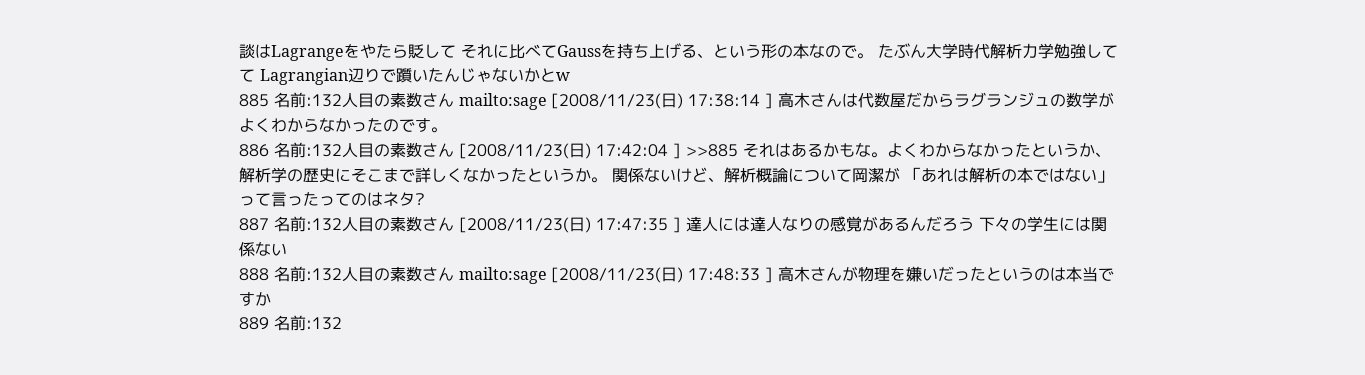談はLagrangeをやたら貶して それに比べてGaussを持ち上げる、という形の本なので。 たぶん大学時代解析力学勉強してて Lagrangian辺りで躓いたんじゃないかとw
885 名前:132人目の素数さん mailto:sage [2008/11/23(日) 17:38:14 ] 高木さんは代数屋だからラグランジュの数学がよくわからなかったのです。
886 名前:132人目の素数さん [2008/11/23(日) 17:42:04 ] >>885 それはあるかもな。よくわからなかったというか、解析学の歴史にそこまで詳しくなかったというか。 関係ないけど、解析概論について岡潔が 「あれは解析の本ではない」って言ったってのはネタ?
887 名前:132人目の素数さん [2008/11/23(日) 17:47:35 ] 達人には達人なりの感覚があるんだろう 下々の学生には関係ない
888 名前:132人目の素数さん mailto:sage [2008/11/23(日) 17:48:33 ] 高木さんが物理を嫌いだったというのは本当ですか
889 名前:132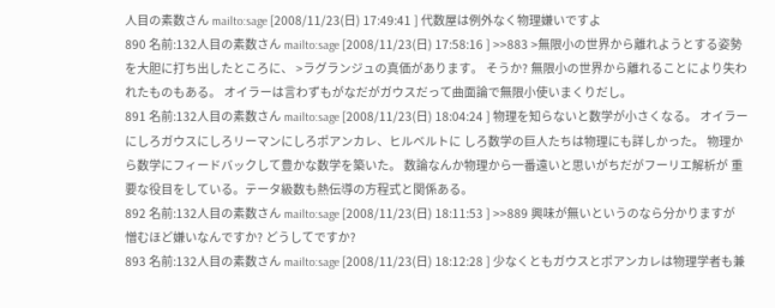人目の素数さん mailto:sage [2008/11/23(日) 17:49:41 ] 代数屋は例外なく物理嫌いですよ
890 名前:132人目の素数さん mailto:sage [2008/11/23(日) 17:58:16 ] >>883 >無限小の世界から離れようとする姿勢を大胆に打ち出したところに、 >ラグランジュの真価があります。 そうか? 無限小の世界から離れることにより失われたものもある。 オイラーは言わずもがなだがガウスだって曲面論で無限小使いまくりだし。
891 名前:132人目の素数さん mailto:sage [2008/11/23(日) 18:04:24 ] 物理を知らないと数学が小さくなる。 オイラーにしろガウスにしろリーマンにしろポアンカレ、ヒルベルトに しろ数学の巨人たちは物理にも詳しかった。 物理から数学にフィードバックして豊かな数学を築いた。 数論なんか物理から一番遠いと思いがちだがフーリエ解析が 重要な役目をしている。テータ級数も熱伝導の方程式と関係ある。
892 名前:132人目の素数さん mailto:sage [2008/11/23(日) 18:11:53 ] >>889 興味が無いというのなら分かりますが 憎むほど嫌いなんですか? どうしてですか?
893 名前:132人目の素数さん mailto:sage [2008/11/23(日) 18:12:28 ] 少なくともガウスとポアンカレは物理学者も兼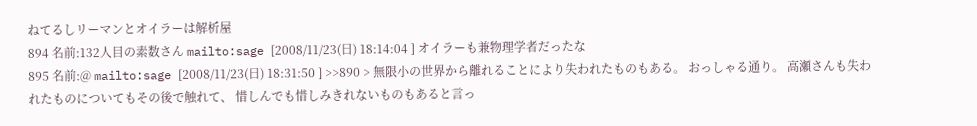ねてるしリーマンとオイラーは解析屋
894 名前:132人目の素数さん mailto:sage [2008/11/23(日) 18:14:04 ] オイラーも兼物理学者だったな
895 名前:@ mailto:sage [2008/11/23(日) 18:31:50 ] >>890 > 無限小の世界から離れることにより失われたものもある。 おっしゃる通り。 高瀬さんも失われたものについてもその後で触れて、 惜しんでも惜しみきれないものもあると言っ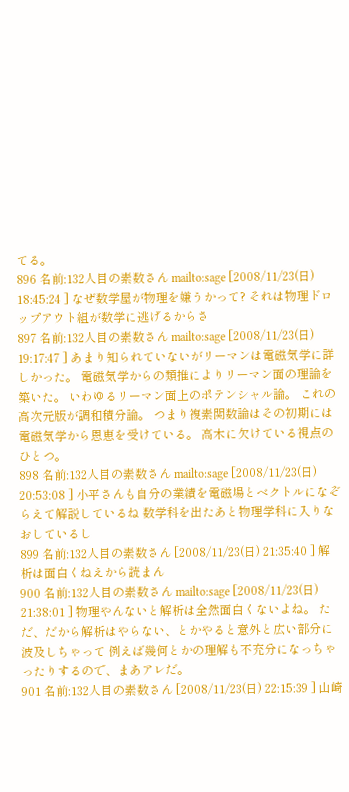てる。
896 名前:132人目の素数さん mailto:sage [2008/11/23(日) 18:45:24 ] なぜ数学屋が物理を嫌うかって? それは物理ドロップアウト組が数学に逃げるからさ
897 名前:132人目の素数さん mailto:sage [2008/11/23(日) 19:17:47 ] あまり知られていないがリーマンは電磁気学に詳しかった。 電磁気学からの類推によりリーマン面の理論を築いた。 いわゆるリーマン面上のポテンシャル論。 これの高次元版が調和積分論。 つまり複素関数論はその初期には電磁気学から恩恵を受けている。 高木に欠けている視点のひとつ。
898 名前:132人目の素数さん mailto:sage [2008/11/23(日) 20:53:08 ] 小平さんも自分の業績を電磁場とベクトルになぞらえて解説しているね 数学科を出たあと物理学科に入りなおしているし
899 名前:132人目の素数さん [2008/11/23(日) 21:35:40 ] 解析は面白くねえから読まん
900 名前:132人目の素数さん mailto:sage [2008/11/23(日) 21:38:01 ] 物理やんないと解析は全然面白くないよね。 ただ、だから解析はやらない、とかやると意外と広い部分に波及しちゃって 例えば幾何とかの理解も不充分になっちゃったりするので、まあアレだ。
901 名前:132人目の素数さん [2008/11/23(日) 22:15:39 ] 山崎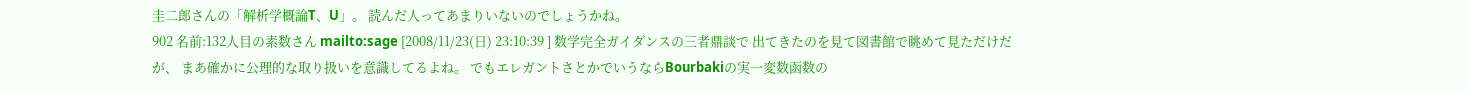圭二郎さんの「解析学概論T、U」。 読んだ人ってあまりいないのでしょうかね。
902 名前:132人目の素数さん mailto:sage [2008/11/23(日) 23:10:39 ] 数学完全ガイダンスの三者鼎談で 出てきたのを見て図書館で眺めて見ただけだが、 まあ確かに公理的な取り扱いを意識してるよね。 でもエレガントさとかでいうならBourbakiの実一変数函数の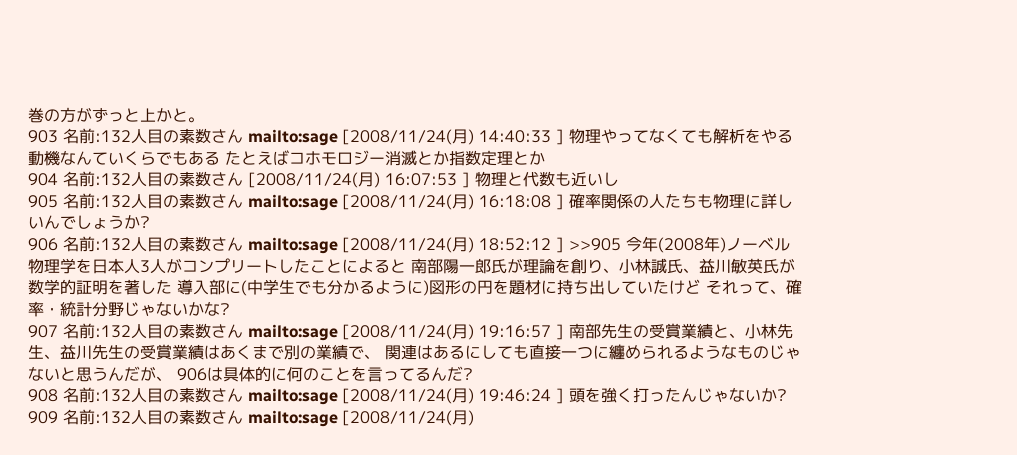巻の方がずっと上かと。
903 名前:132人目の素数さん mailto:sage [2008/11/24(月) 14:40:33 ] 物理やってなくても解析をやる動機なんていくらでもある たとえばコホモロジー消滅とか指数定理とか
904 名前:132人目の素数さん [2008/11/24(月) 16:07:53 ] 物理と代数も近いし
905 名前:132人目の素数さん mailto:sage [2008/11/24(月) 16:18:08 ] 確率関係の人たちも物理に詳しいんでしょうか?
906 名前:132人目の素数さん mailto:sage [2008/11/24(月) 18:52:12 ] >>905 今年(2008年)ノーベル物理学を日本人3人がコンプリートしたことによると 南部陽一郎氏が理論を創り、小林誠氏、益川敏英氏が数学的証明を著した 導入部に(中学生でも分かるように)図形の円を題材に持ち出していたけど それって、確率・統計分野じゃないかな?
907 名前:132人目の素数さん mailto:sage [2008/11/24(月) 19:16:57 ] 南部先生の受賞業績と、小林先生、益川先生の受賞業績はあくまで別の業績で、 関連はあるにしても直接一つに纏められるようなものじゃないと思うんだが、 906は具体的に何のことを言ってるんだ?
908 名前:132人目の素数さん mailto:sage [2008/11/24(月) 19:46:24 ] 頭を強く打ったんじゃないか?
909 名前:132人目の素数さん mailto:sage [2008/11/24(月)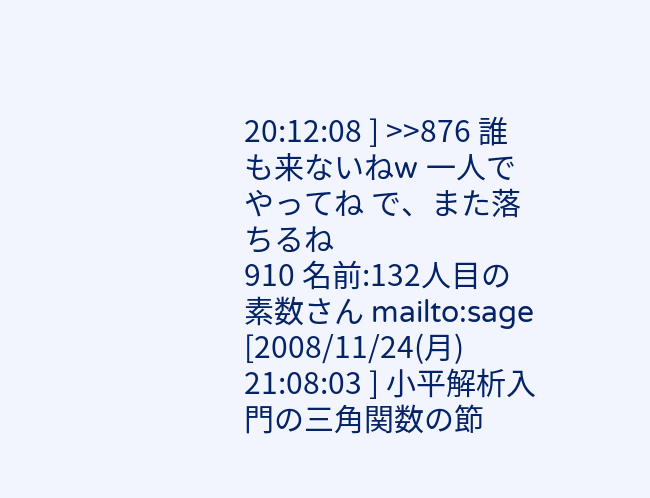20:12:08 ] >>876 誰も来ないねw 一人でやってね で、また落ちるね
910 名前:132人目の素数さん mailto:sage [2008/11/24(月) 21:08:03 ] 小平解析入門の三角関数の節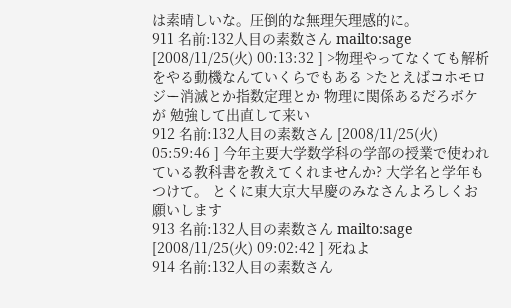は素晴しいな。圧倒的な無理矢理感的に。
911 名前:132人目の素数さん mailto:sage [2008/11/25(火) 00:13:32 ] >物理やってなくても解析をやる動機なんていくらでもある >たとえばコホモロジー消滅とか指数定理とか 物理に関係あるだろボケが 勉強して出直して来い
912 名前:132人目の素数さん [2008/11/25(火) 05:59:46 ] 今年主要大学数学科の学部の授業で使われている教科書を教えてくれませんか? 大学名と学年もつけて。 とくに東大京大早慶のみなさんよろしくお願いします
913 名前:132人目の素数さん mailto:sage [2008/11/25(火) 09:02:42 ] 死ねよ
914 名前:132人目の素数さん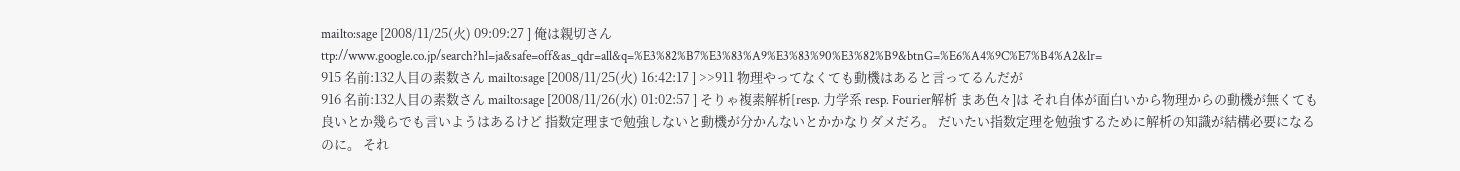mailto:sage [2008/11/25(火) 09:09:27 ] 俺は親切さん ttp://www.google.co.jp/search?hl=ja&safe=off&as_qdr=all&q=%E3%82%B7%E3%83%A9%E3%83%90%E3%82%B9&btnG=%E6%A4%9C%E7%B4%A2&lr=
915 名前:132人目の素数さん mailto:sage [2008/11/25(火) 16:42:17 ] >>911 物理やってなくても動機はあると言ってるんだが
916 名前:132人目の素数さん mailto:sage [2008/11/26(水) 01:02:57 ] そりゃ複素解析[resp. 力学系 resp. Fourier解析 まあ色々]は それ自体が面白いから物理からの動機が無くても良いとか幾らでも言いようはあるけど 指数定理まで勉強しないと動機が分かんないとかかなりダメだろ。 だいたい指数定理を勉強するために解析の知識が結構必要になるのに。 それ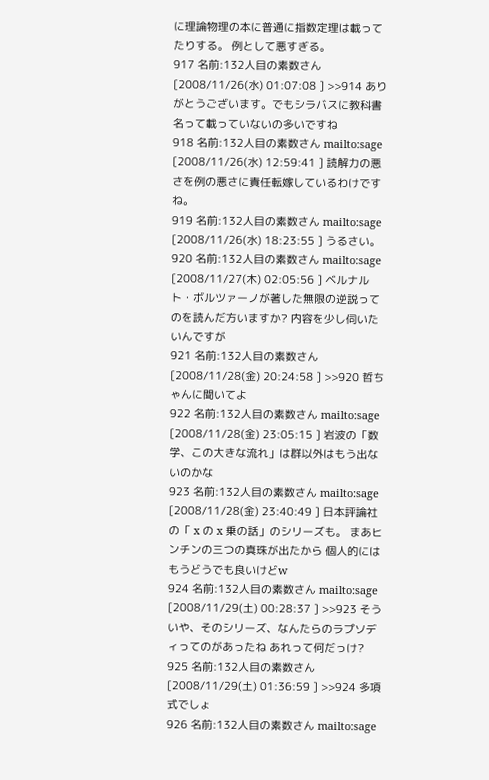に理論物理の本に普通に指数定理は載ってたりする。 例として悪すぎる。
917 名前:132人目の素数さん [2008/11/26(水) 01:07:08 ] >>914 ありがとうございます。でもシラバスに教科書名って載っていないの多いですね
918 名前:132人目の素数さん mailto:sage [2008/11/26(水) 12:59:41 ] 読解力の悪さを例の悪さに責任転嫁しているわけですね。
919 名前:132人目の素数さん mailto:sage [2008/11/26(水) 18:23:55 ] うるさい。
920 名前:132人目の素数さん mailto:sage [2008/11/27(木) 02:05:56 ] ベルナルト・ボルツァーノが著した無限の逆説ってのを読んだ方いますか? 内容を少し伺いたいんですが
921 名前:132人目の素数さん [2008/11/28(金) 20:24:58 ] >>920 哲ちゃんに聞いてよ
922 名前:132人目の素数さん mailto:sage [2008/11/28(金) 23:05:15 ] 岩波の「数学、この大きな流れ」は群以外はもう出ないのかな
923 名前:132人目の素数さん mailto:sage [2008/11/28(金) 23:40:49 ] 日本評論社の「 x の x 乗の話」のシリーズも。 まあヒンチンの三つの真珠が出たから 個人的にはもうどうでも良いけどw
924 名前:132人目の素数さん mailto:sage [2008/11/29(土) 00:28:37 ] >>923 そういや、そのシリーズ、なんたらのラプソディってのがあったね あれって何だっけ?
925 名前:132人目の素数さん [2008/11/29(土) 01:36:59 ] >>924 多項式でしょ
926 名前:132人目の素数さん mailto:sage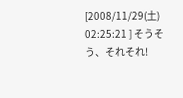[2008/11/29(土) 02:25:21 ] そうそう、それそれ!